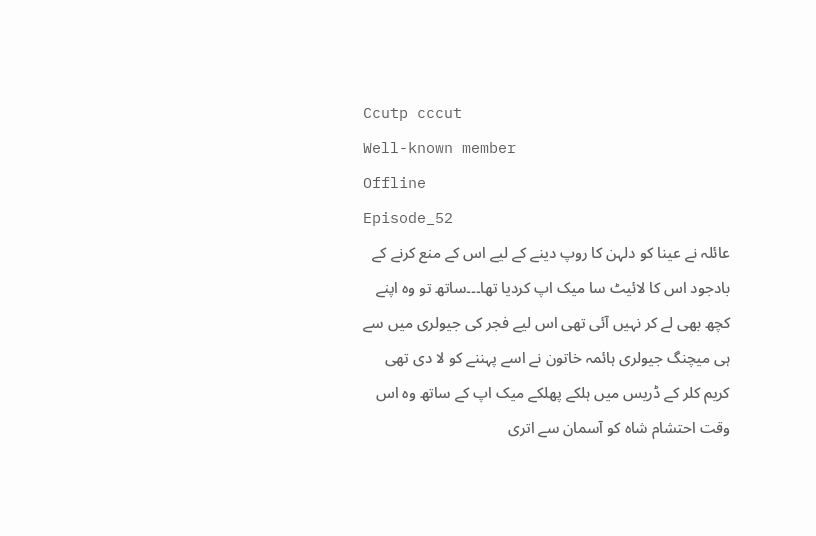Ccutp cccut
Well-known member
Offline
Episode_52
عائلہ نے عینا کو دلہن کا روپ دینے کے لیے اس کے منع کرنے کے بادجود اس کا لائیٹ سا میک اپ کردیا تھا۔۔۔ساتھ تو وہ اپنے کچھ بھی لے کر نہیں آئی تھی اس لیے فجر کی جیولری میں سے ہی میچنگ جیولری ہائمہ خاتون نے اسے پہننے کو لا دی تھی
کریم کلر کے ڈریس میں ہلکے پھلکے میک اپ کے ساتھ وہ اس وقت احتشام شاہ کو آسمان سے اتری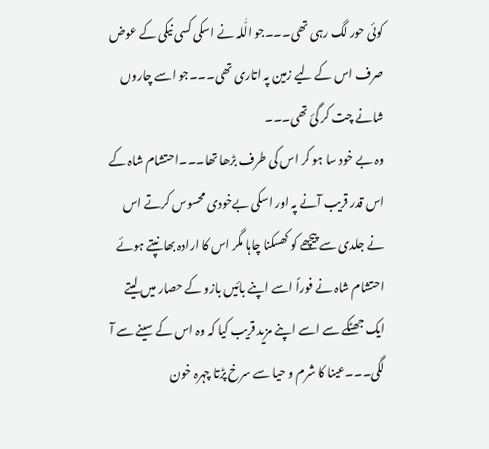کوئی حور لگ رہی تھی۔۔۔جو الّٰلہ نے اسکی کسی نیکی کے عوض صرف اس کے لیے زمین پہ اتاری تھی۔۔۔جو اسے چاروں شانے چت کر گئ تھی۔۔۔
وہ بے خود سا ہو کر اس کی طرف بڑھا تھا۔۔۔احتشام شاہ کے اس قدر قریب آنے پہ اور اسکی بےخودی محسوس کرتے اس نے جلدی سے پیچھے کو کھسکنا چاہا مگر اس کا ارادہ بھانپتے ہوئے احتشام شاہ نے فوراً اسے اپنے بائیں بازو کے حصار میں لیتے ایک جھٹکے سے اسے اپنے مزید قریب کیا کہ وہ اس کے سینے سے آ لگی۔۔۔عینا کا شرم و حیا سے سرخ پڑتا چہرہ خون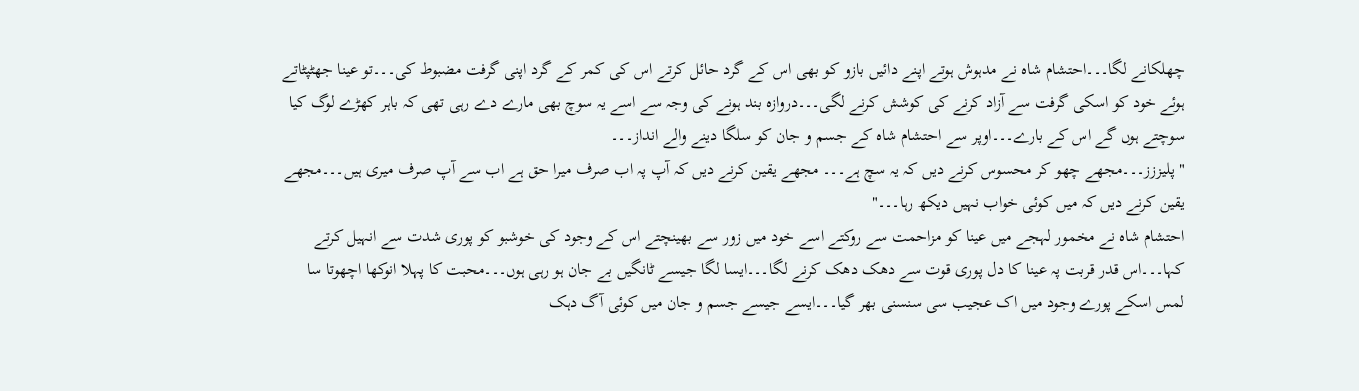چھلکانے لگا۔۔۔احتشام شاہ نے مدہوش ہوتے اپنے دائیں بازو کو بھی اس کے گرد حائل کرتے اس کی کمر کے گرد اپنی گرفت مضبوط کی۔۔۔تو عینا جھٹپٹاتے ہوئے خود کو اسکی گرفت سے آزاد کرنے کی کوشش کرنے لگی۔۔۔دروازہ بند ہونے کی وجہ سے اسے یہ سوچ بھی مارے دے رہی تھی کہ باہر کھڑے لوگ کیا سوچتے ہوں گے اس کے بارے۔۔۔اوپر سے احتشام شاہ کے جسم و جان کو سلگا دینے والے انداز۔۔۔
" پلیززز۔۔۔مجھے چھو کر محسوس کرنے دیں کہ یہ سچ ہے۔۔۔ مجھے یقین کرنے دیں کہ آپ پہ اب صرف میرا حق ہے اب سے آپ صرف میری ہیں۔۔۔مجھے یقین کرنے دیں کہ میں کوئی خواب نہیں دیکھ رہا۔۔۔"
احتشام شاہ نے مخمور لہجے میں عینا کو مزاحمت سے روکتے اسے خود میں زور سے بھینچتے اس کے وجود کی خوشبو کو پوری شدت سے انہیل کرتے کہا۔۔۔اس قدر قربت پہ عینا کا دل پوری قوت سے دھک دھک کرنے لگا۔۔۔ایسا لگا جیسے ٹانگیں بے جان ہو رہی ہوں۔۔۔محبت کا پہلا انوکھا اچھوتا سا لمس اسکے پورے وجود میں اک عجیب سی سنسنی بھر گیا۔۔۔ایسے جیسے جسم و جان میں کوئی آگ دہک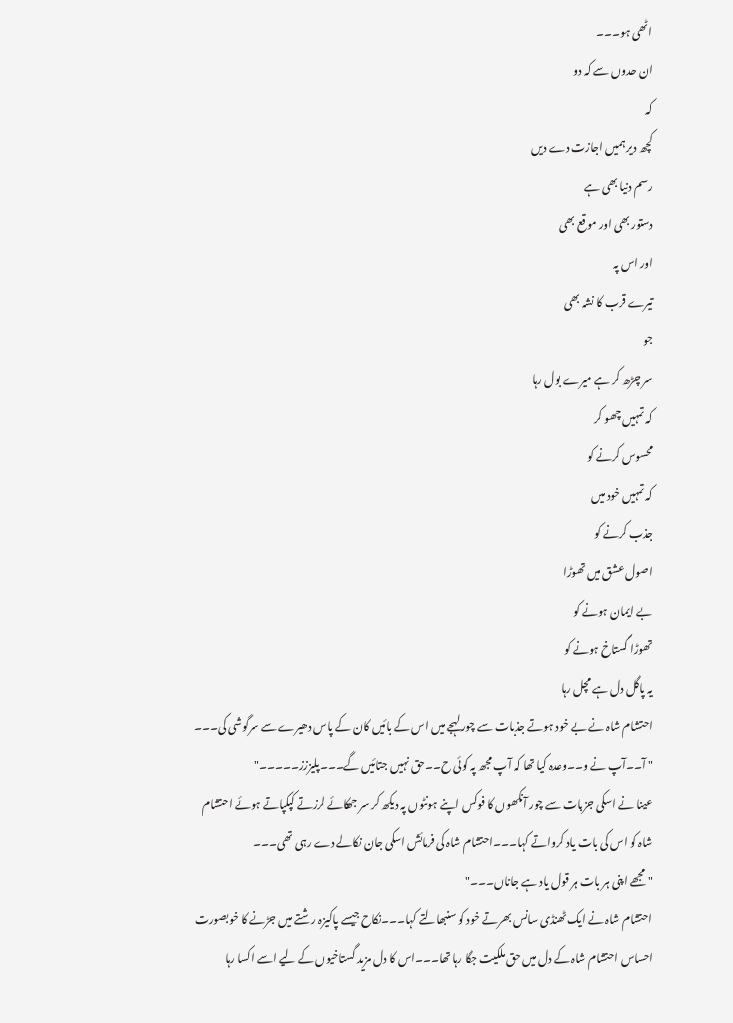اٹھی ہو۔۔۔
ان حدوں سے کہ دو
کہ
کچھ دیر ہمیں اجازت دے دیں
رسم دنیا بھی ہے
دستور بھی اور موقع بھی
اور اس پہ
تیرے قرب کا نشہ بھی
جو
سر چڑھ کر ہے میرے بول رہا
کہ تمہیں چھو کر
محسوس کرنے کو
کہ تمہیں خود میں
جذب کرنے کو
اصول عشق میں تھوڑا
بے ایمان ہونے کو
تھوڑا گستاخ ہونے کو
یہ پاگل دل ہے مچل رہا
احتشام شاہ نے بے خود ہوتے جذبات سے چور لہجے میں اس کے بائیں کان کے پاس دھیرے سے سرگوشی کی۔۔۔
" آ۔۔آپ نے و۔۔وعدہ کیا تھا کہ آپ مجھ پہ کوئی ح۔۔حق نہیں جتائیں گے۔۔۔پلیززز۔۔۔۔۔"
عینا نے اسکی جزبات سے چور آنکھوں کا فوکس اپنے ہونٹوں پہ دیکھ کر سر جھکائے لرزتے کپکپاتے ہوئے احتشام شاہ کو اس کی بات یاد کرواتے کہا۔۔۔احتشام شاہ کی فرمائش اسکی جان نکالے دے رہی تھی۔۔۔
" مجھے اپنی ہر بات ہر قول یاد ہے جاناں۔۔۔"
احتشام شاہ نے ایک ٹھنڈی سانس بھرتے خود کو سنبھالتے کہا۔۔۔نکاح جیسے پاکیزہ رشتے میں جڑنے کا خوبصورت احساس احتشام شاہ کے دل میں حق ملکیت جگا رہا تھا۔۔۔اس کا دل مزید گستاخیوں کے لیے اسے اکسا رہا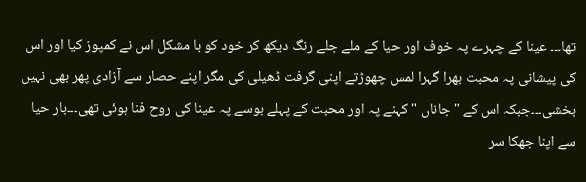تھا۔۔۔ عینا کے چہرے پہ خوف اور حیا کے ملے جلے رنگ دیکھ کر خود کو با مشکل اس نے کمپوز کیا اور اس کی پیشانی پہ محبت بھرا گہرا لمس چھوڑتے اپنی گرفت ڈھیلی کی مگر اپنے حصار سے آزادی پھر بھی نہیں بخشی۔۔۔جبکہ اس کے "جاناں " کہنے پہ اور محبت کے پہلے بوسے پہ عینا کی روح فنا ہوئی تھی۔۔۔بار حیا سے اپنا جھکا سر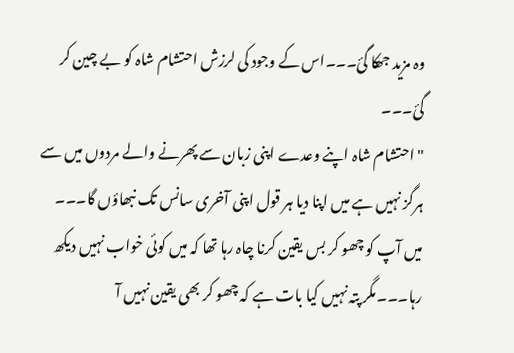وہ مزید جھکا گئ۔۔۔اس کے وجود کی لرزش احتشام شاہ کو بے چین کر گئ۔۔۔
" احتشام شاہ اپنے وعدے اپنی زبان سے پھرنے والے مردوں میں سے ہرگز نہیں ہے میں اپنا دیا ہر قول اپنی آخری سانس تک نبھاؤں گا۔۔۔
میں آپ کو چھو کر بس یقین کرنا چاہ رہا تھا کہ میں کوئی خواب نہیں دیکھ رہا۔۔۔مگر پتہ نہیں کیا بات ہے کہ چھو کر بھی یقین نہیں آ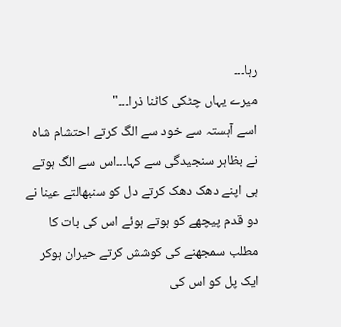رہا۔۔۔
میرے یہاں چٹکی کاٹنا ذرا۔۔۔"
اسے آہستہ سے خود سے الگ کرتے احتشام شاہ نے بظاہر سنجیدگی سے کہا۔۔۔اس سے الگ ہوتے ہی اپنے دھک دھک کرتے دل کو سنبھالتے عینا نے دو قدم پیچھے کو ہوتے ہوئے اس کی بات کا مطلب سمجھنے کی کوشش کرتے حیران ہوکر ایک پل کو اس کی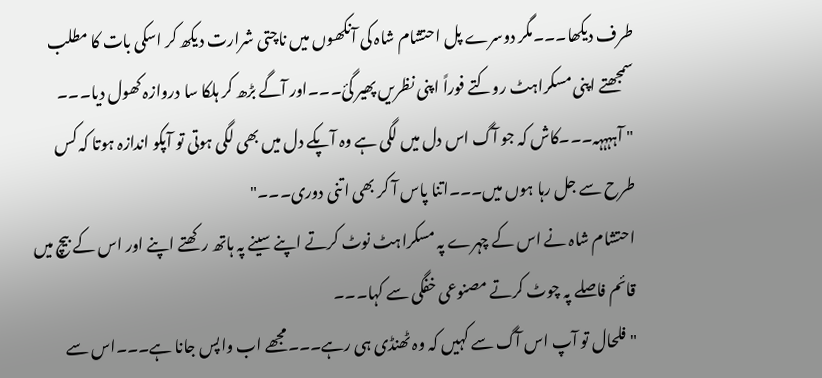طرف دیکھا۔۔۔مگر دوسرے پل احتشام شاہ کی آنکھوں میں ناچتی شرارت دیکھ کر اسکی بات کا مطلب سمجھتے اپنی مسکراہٹ روکتے فوراً اپنی نظریں پھیر گئ۔۔۔اور آگے بڑھ کر ہلکا سا دروازہ کھول دیا۔۔۔
" آہہہہہ۔۔۔کاش کہ جو آگ اس دل میں لگی ہے وہ آپکے دل میں بھی لگی ہوتی تو آپکو اندازہ ہوتا کہ کس طرح سے جل رہا ہوں میں۔۔۔اتنا پاس آ کر بھی اتنی دوری۔۔۔"
احتشام شاہ نے اس کے چہرے پہ مسکراہٹ نوٹ کرتے اپنے سینے پہ ہاتھ رکھتے اپنے اور اس کے بیچ میں قائم فاصلے پہ چوٹ کرتے مصنوعی خفگی سے کہا۔۔۔
" فلحال تو آپ اس آگ سے کہیں کہ وہ ٹھنڈی ہی رہے۔۔۔مجھے اب واپس جانا ہے۔۔۔اس سے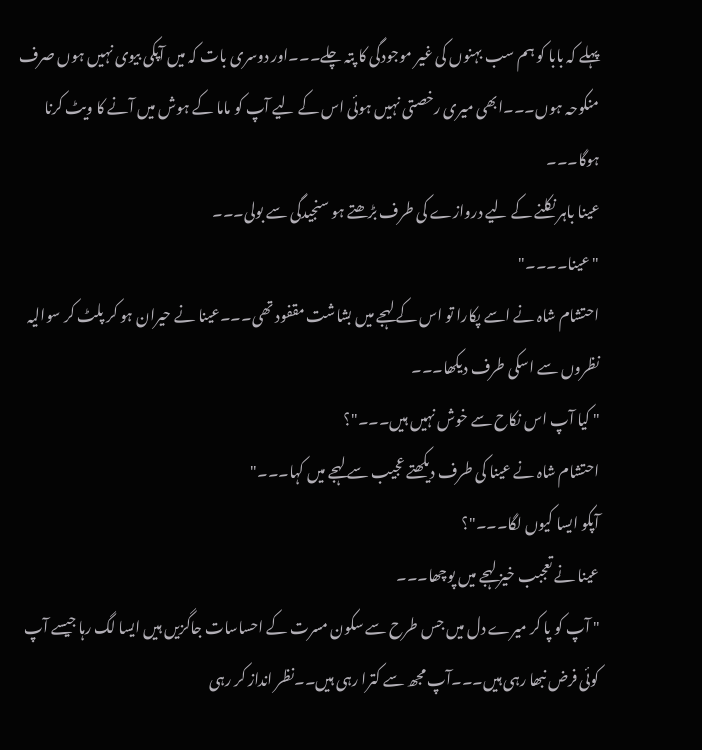پہلے کہ بابا کو ہم سب بہنوں کی غیر موجودگی کا پتہ چلے۔۔۔اور دوسری بات کہ میں آپکی بیوی نہیں ہوں صرف منکوحہ ہوں۔۔۔ابھی میری رخصتی نہیں ہوئی اس کے لیے آپ کو ماما کے ہوش میں آنے کا ویٹ کرنا ہوگا۔۔۔
عینا باہر نکلنے کے لیے دروازے کی طرف بڑھتے ہو سنجیدگی سے بولی۔۔۔
" عینا۔۔۔۔"
احتشام شاہ نے اسے پکارا تو اس کے لہجے میں بشاشت مقفود تھی۔۔۔عینا نے حیران ہو کر پلٹ کر سوالیہ نظروں سے اسکی طرف دیکھا۔۔۔
" کیا آپ اس نکاح سے خوش نہیں ہیں۔۔۔"؟
احتشام شاہ نے عینا کی طرف دیکھتے عجیب سے لہجے میں کہا۔۔۔"
آپکو ایسا کیوں لگا۔۔۔"؟
عینا نے تعجبب خیز لہجے میں پوچھا۔۔۔
" آپ کو پا کر میرے دل میں جس طرح سے سکون مسرت کے احساسات جاگزیں ہیں ایسا لگ رہا جیسے آپ کوئی فرض نبھا رہی ہیں۔۔۔آپ مجھ سے کترا رہی ہیں۔۔نظر انداز کر رہی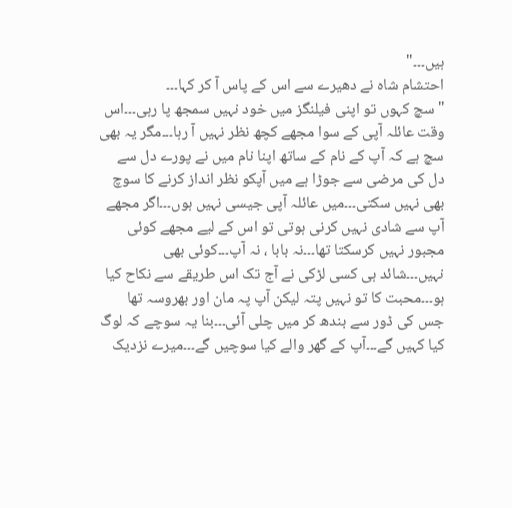ہیں۔۔۔"
احتشام شاہ نے دھیرے سے اس کے پاس آ کر کہا۔۔۔
" سچ کہوں تو اپنی فیلنگز میں خود نہیں سمجھ پا رہی۔۔۔اس وقت عائلہ آپی کے سوا مجھے کچھ نظر نہیں آ رہا۔۔۔مگر یہ بھی سچ ہے کہ آپ کے نام کے ساتھ اپنا نام میں نے پورے دل سے دل کی مرضی سے جوڑا ہے میں آپکو نظر انداز کرنے کا سوچ بھی نہیں سکتی۔۔۔میں عائلہ آپی جیسی نہیں ہوں۔۔۔اگر مجھے آپ سے شادی نہیں کرنی ہوتی تو اس کے لیے مجھے کوئی مجبور نہیں کرسکتا تھا۔۔۔نہ بابا ، نہ آپ۔۔۔کوئی بھی نہیں۔۔۔شائد ہی کسی لڑکی نے آج تک اس طریقے سے نکاح کیا ہو۔۔۔محبت کا تو نہیں پتہ لیکن آپ پہ مان اور بھروسہ تھا جس کی ڈور سے بندھ کر میں چلی آئی۔۔۔بنا یہ سوچے کہ لوگ کیا کہیں گے۔۔۔آپ کے گھر والے کیا سوچیں گے۔۔۔میرے نزدیک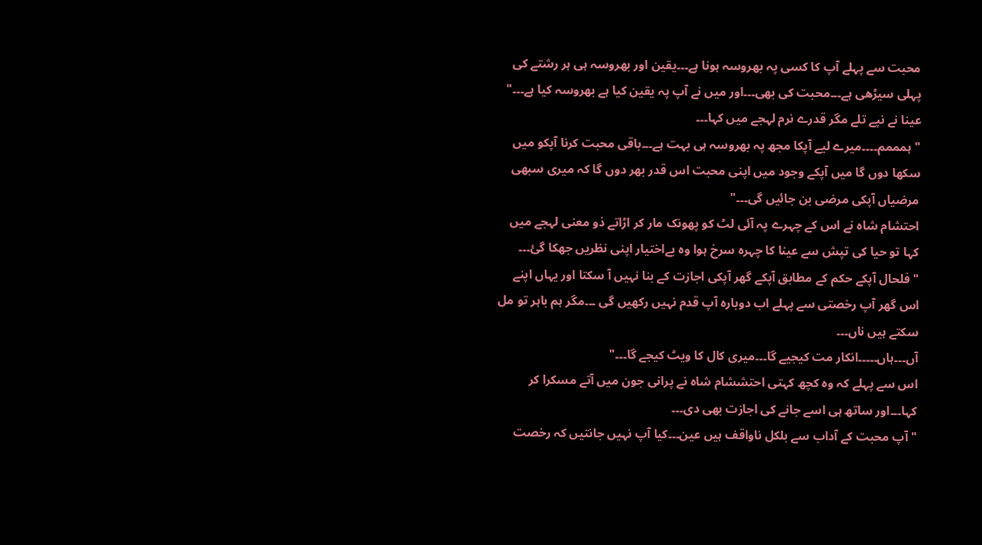محبت سے پہلے آپ کا کسی پہ بھروسہ ہونا ہے۔۔۔یقین اور بھروسہ ہی ہر رشتے کی پہلی سیڑھی ہے۔۔۔محبت کی بھی۔۔۔اور میں نے آپ پہ یقین کیا ہے بھروسہ کیا ہے۔۔۔"
عینا نے نپے تلے مگر قدرے نرم لہجے میں کہا۔۔۔
" ہمممم۔۔۔۔میرے لیے آپکا مجھ پہ بھروسہ ہی بہت ہے۔۔۔باقی محبت کرنا آپکو میں سکھا دوں گا میں آپکے وجود میں اپنی محبت اس قدر بھر دوں گا کہ میری سبھی مرضیاں آپکی مرضی بن جائیں گی۔۔۔"
احتشام شاہ نے اس کے چہرے پہ آئی لٹ کو پھونک مار کر اڑاتے ذو معنی لہجے میں کہا تو حیا کی تپش سے عینا کا چہرہ سرخ ہوا وہ بےاختیار اپنی نظریں جھکا گئ۔۔۔
" فلحال آپکے حکم کے مطابق آپکے گھر آپکی اجازت کے بنا نہیں آ سکتا اور یہاں اپنے اس گھر آپ رخصتی سے پہلے اب دوبارہ آپ قدم نہیں رکھیں گی ۔۔۔مگر ہم باہر تو مل سکتے ہیں ناں۔۔۔
آں۔۔۔ہاں۔۔۔۔۔انکار مت کیجیے گا۔۔۔میری کال کا ویٹ کیجے گا۔۔۔"
اس سے پہلے کہ وہ کچھ کہتی احتششام شاہ نے پرانی جون میں آتے مسکرا کر کہا۔۔۔اور ساتھ ہی اسے جانے کی اجازت بھی دی۔۔۔
" آپ محبت کے آداب سے بلکل ناواقف ہیں عین۔۔۔کیا آپ نہیں جانتیں کہ رخصت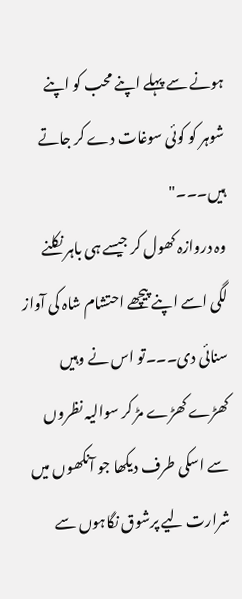ہونے سے پہلے اپنے محب کو اپنے شوہر کو کوئی سوغات دے کر جاتے ہیں۔۔۔"
وہ دروازہ کھول کر جیسے ہی باہر نکلنے لگی اسے اپنے پیچھے احتشام شاہ کی آواز سنائی دی۔۔۔تو اس نے وہیں کھڑے کھڑے مڑ کر سوالیہ نظروں سے اسکی طرف دیکھا جو آنکھوں میں شرارت لیے پرشوق نگاہوں سے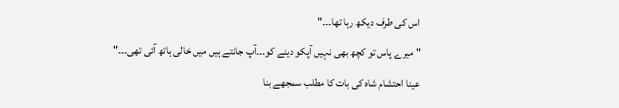اس کی طرف دیکھ رہا تھا۔۔۔"
" میرے پاس تو کچھ بھی نہیں آپکو دینے کو۔۔۔آپ جانتے ہیں میں خالی ہاتھ آئی تھی۔۔۔"
عینا احتشام شاہ کی بات کا مطلب سمجھے بنا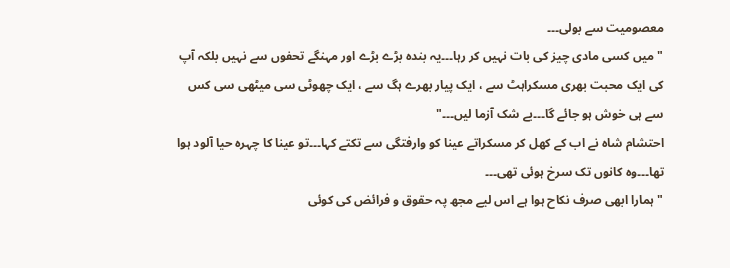معصومیت سے بولی۔۔۔
" میں کسی مادی چیز کی بات نہیں کر رہا۔۔۔یہ بندہ بڑے بڑے اور مہنگے تحفوں سے نہیں بلکہ آپ کی ایک محبت بھری مسکراہٹ سے ، ایک پیار بھرے ہگ سے ، ایک چھوٹی سی میٹھی سی کس سے ہی خوش ہو جائے گا۔۔۔بے شک آزما لیں۔۔۔"
احتشام شاہ نے اب کے کھل کر مسکراتے عینا کو وارفتگی سے تکتے کہا۔۔۔تو عینا کا چہرہ حیا آلود ہوا تھا۔۔۔وہ کانوں تک سرخ ہوئی تھی۔۔۔
" ہمارا ابھی صرف نکاح ہوا ہے اس لیے مجھ پہ حقوق و فرائض کی کوئی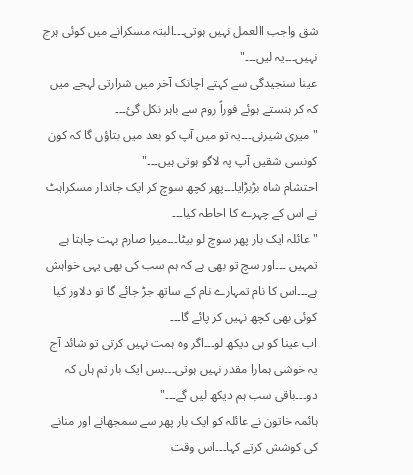شق واجب االعمل نہیں ہوتی۔۔۔البتہ مسکرانے میں کوئی ہرج نہیں۔۔۔یہ لیں۔۔۔"
عینا سنجیدگی سے کہتے اچانک آخر میں شرارتی لہجے میں کہ کر ہنستے ہوئے فوراً روم سے باہر نکل گئ۔۔۔
" میری شیرنی۔۔۔یہ تو میں آپ کو بعد میں بتاؤں گا کہ کون کونسی شقیں آپ پہ لاگو ہوتی ہیں۔۔۔"
احتشام شاہ بڑبڑایا۔۔۔پھر کچھ سوچ کر ایک جاندار مسکراہٹ نے اس کے چہرے کا احاطہ کیا۔۔۔
" عائلہ ایک بار پھر سوچ لو بیٹا۔۔۔میرا صارم بہت چاہتا ہے تمہیں ۔۔۔اور سچ تو بھی ہے کہ ہم سب کی بھی یہی خواہش ہے۔۔۔اس کا نام تمہارے نام کے ساتھ جڑ جائے گا تو دلاور کیا کوئی بھی کچھ نہیں کر پائے گا۔۔۔
اب عینا کو ہی دیکھ لو۔۔۔اگر وہ ہمت نہیں کرتی تو شائد آج یہ خوشی ہمارا مقدر نہیں ہوتی۔۔۔بس ایک بار تم ہاں کہ دو۔۔۔باقی سب ہم دیکھ لیں گے۔۔۔"
ہائمہ خاتون نے عائلہ کو ایک بار پھر سے سمجھانے اور منانے کی کوشش کرتے کہا۔۔۔اس وقت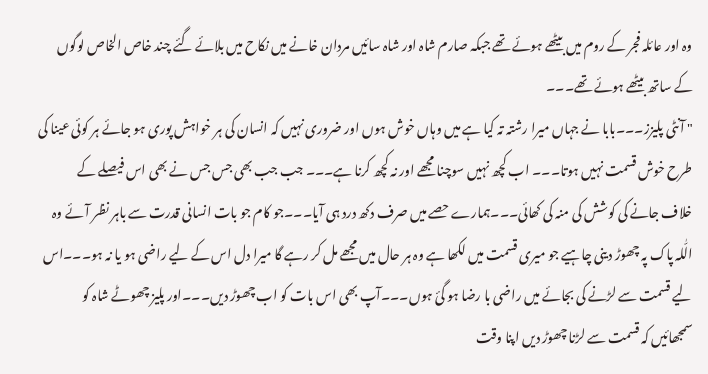وہ اور عائلہ فجر کے روم میں بیٹھے ہوئے تھے جبکہ صارم شاہ اور شاہ سائیں مردان خانے میں نکاح میں بلائے گئے چند خاص الخاص لوگوں کے ساتھ بیٹھے ہوئے تھے۔۔۔
" آنٹی پلیزز۔۔۔بابا نے جہاں میرا رشتہ تہ کیا ہے میں وہاں خوش ہوں اور ضروری نہیں کہ انسان کی ہر خواہش پوری ہو جائے ہر کوئی عینا کی طرح خوش قسمت نہیں ہوتا۔۔۔ اب کچھ نہیں سوچنا مجھے اور نہ کچھ کرنا ہے۔۔۔ جب جب بھی جس جس نے بھی اس فیصلے کے خلاف جانے کی کوشش کی منہ کی کھائی۔۔۔ہمارے حصے میں صرف دکھ درد ہی آیا۔۔۔جو کام جو بات انسانی قدرت سے باہر نظر آئے وہ الّٰلہ پاک پہ چھوڑ دینی چاہیے جو میری قسمت میں لکھا ہے وہ ہر حال میں مجھے مل کر رہے گا میرا دل اس کے لیے راضی ہو یا نہ ہو۔۔۔اس لیے قسمت سے لڑنے کی بجائے میں راضی با رضا ہو گئ ہوں۔۔۔آپ بھی اس بات کو اب چھوڑ دیں۔۔۔اور پلیز چھوٹے شاہ کو سمجھائیں کہ قسمت سے لڑنا چھوڑ دیں اپنا وقت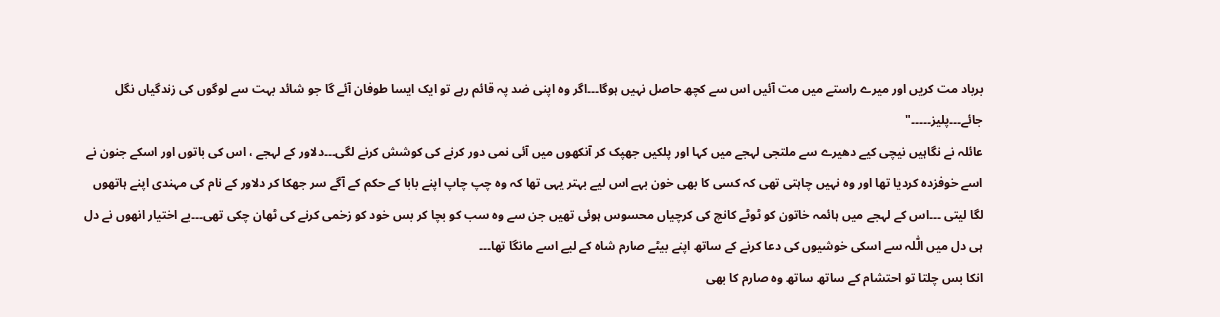برباد مت کریں اور میرے راستے میں مت آئیں اس سے کچھ حاصل نہیں ہوگا۔۔۔اگر وہ اپنی ضد پہ قائم رہے تو ایک ایسا طوفان آئے گا جو شائد بہت سے لوگوں کی زندگیاں نگل جائے۔۔۔پلیز۔۔۔۔۔"
عائلہ نے نگاہیں نیچی کیے دھیرے سے ملتجی لہجے میں کہا اور پلکیں جھپک کر آنکھوں میں آئی نمی دور کرنے کی کوشش کرنے لگی۔۔۔دلاور کے لہجے ، اس کی باتوں اور اسکے جنون نے اسے خوفزدہ کردیا تھا اور وہ نہیں چاہتی تھی کہ کسی کا بھی خون بہے اس لیے بہتر یہی تھا کہ وہ چپ چاپ اپنے بابا کے حکم کے آگے سر جھکا کر دلاور کے نام کی مہندی اپنے ہاتھوں لگا لیتی ۔۔۔اس کے لہجے میں ہائمہ خاتون کو ٹوٹے کانچ کی کرچیاں محسوس ہوئی تھیں جن سے وہ سب کو بچا کر بس خود کو زخمی کرنے کی ٹھان چکی تھی۔۔۔بے اختیار انھوں نے دل ہی دل میں الّٰلہ سے اسکی خوشیوں کی دعا کرنے کے ساتھ اپنے بیٹے صارم شاہ کے لیے اسے مانگا تھا۔۔۔
انکا بس چلتا تو احتشام کے ساتھ ساتھ وہ صارم کا بھی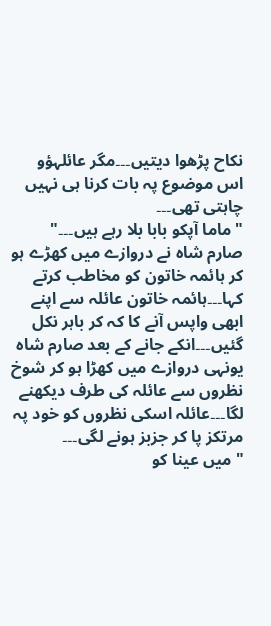نکاح پڑھوا دیتیں۔۔۔مگر عائلہؤو
اس موضوع پہ بات کرنا ہی نہیں چاہتی تھی۔۔۔
" ماما آپکو بابا بلا رہے ہیں۔۔۔"
صارم شاہ نے دروازے میں کھڑے ہو کر ہائمہ خاتون کو مخاطب کرتے کہا۔۔۔ہائمہ خاتون عائلہ سے اپنے ابھی واپس آنے کا کہ کر باہر نکل گئیں۔۔۔انکے جانے کے بعد صارم شاہ یونہی دروازے میں کھڑا ہو کر شوخ نظروں سے عائلہ کی طرف دیکھنے لگا۔۔۔عائلہ اسکی نظروں کو خود پہ مرتکز پا کر جزبز ہونے لگی۔۔۔
" میں عینا کو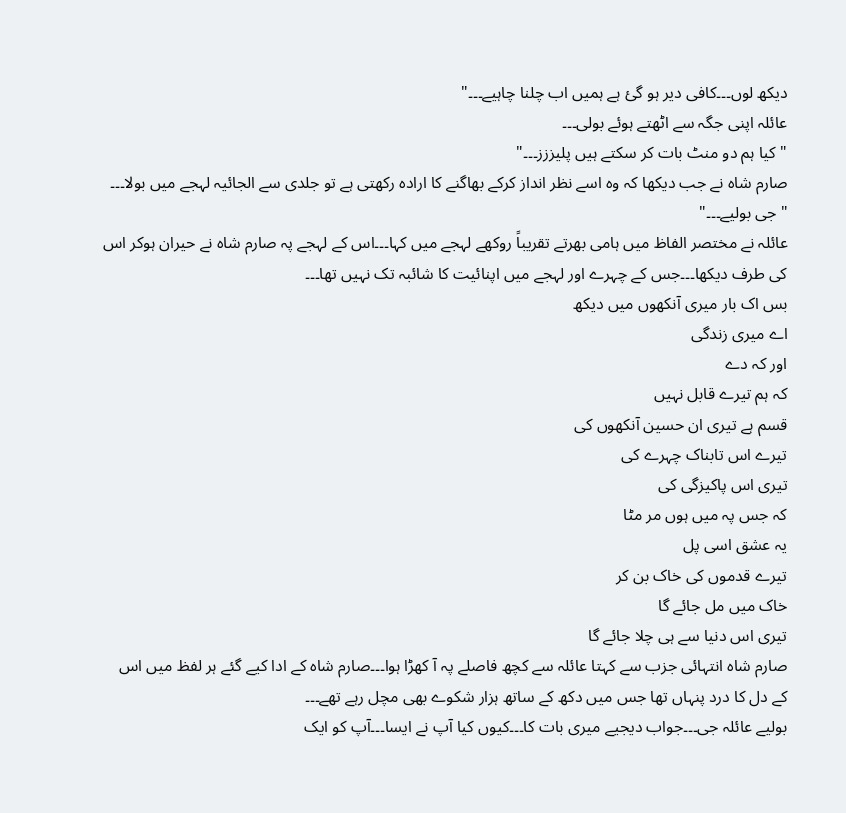دیکھ لوں۔۔۔کافی دیر ہو گئ ہے ہمیں اب چلنا چاہیے۔۔۔"
عائلہ اپنی جگہ سے اٹھتے ہوئے بولی۔۔۔
" کیا ہم دو منٹ بات کر سکتے ہیں پلیززز۔۔۔"
صارم شاہ نے جب دیکھا کہ وہ اسے نظر انداز کرکے بھاگنے کا ارادہ رکھتی ہے تو جلدی سے الجائیہ لہجے میں بولا۔۔۔
" جی بولیے۔۔۔"
عائلہ نے مختصر الفاظ میں ہامی بھرتے تقریباً روکھے لہجے میں کہا۔۔۔اس کے لہجے پہ صارم شاہ نے حیران ہوکر اس کی طرف دیکھا۔۔۔جس کے چہرے اور لہجے میں اپنائیت کا شائبہ تک نہیں تھا۔۔۔
بس اک بار میری آنکھوں میں دیکھ
اے میری زندگی
اور کہ دے
کہ ہم تیرے قابل نہیں
قسم ہے تیری ان حسین آنکھوں کی
تیرے اس تابناک چہرے کی
تیری اس پاکیزگی کی
کہ جس پہ میں ہوں مر مٹا
یہ عشق اسی پل
تیرے قدموں کی خاک بن کر
خاک میں مل جائے گا
تیری اس دنیا سے ہی چلا جائے گا
صارم شاہ انتہائی جزب سے کہتا عائلہ سے کچھ فاصلے پہ آ کھڑا ہوا۔۔۔صارم شاہ کے ادا کیے گئے ہر لفظ میں اس کے دل کا درد پنہاں تھا جس میں دکھ کے ساتھ ہزار شکوے بھی مچل رہے تھے۔۔۔
بولیے عائلہ جی۔۔۔جواب دیجیے میری بات کا۔۔۔کیوں کیا آپ نے ایسا۔۔۔آپ کو ایک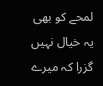لمحے کو بھی یہ خیال نہیں گزرا کہ میرے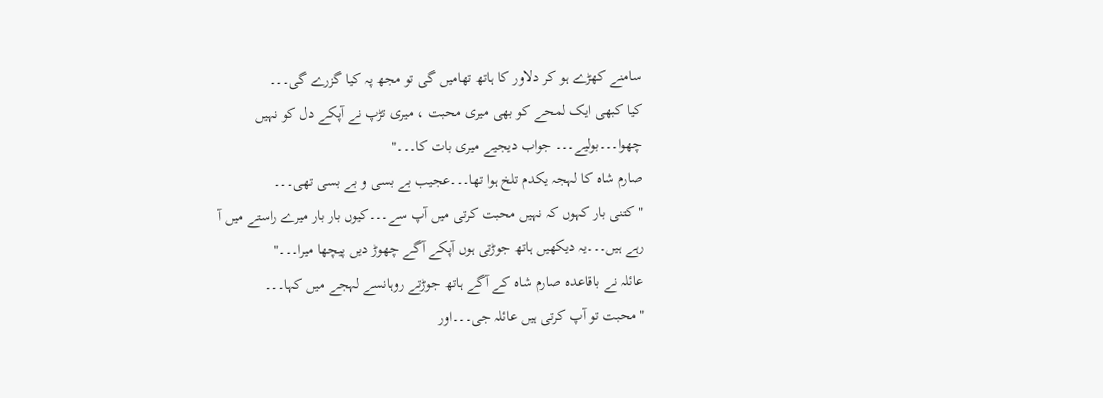سامنے کھڑے ہو کر دلاور کا ہاتھ تھامیں گی تو مجھ پہ کیا گزرے گی۔۔۔
کیا کبھی ایک لمحے کو بھی میری محبت ، میری تڑپ نے آپکے دل کو نہیں چھوا۔۔۔بولیے۔۔۔ جواب دیجیے میری بات کا۔۔۔"
صارم شاہ کا لہجہ یکدم تلخ ہوا تھا۔۔۔عجیب بے بسی و بے بسی تھی۔۔۔
" کتنی بار کہوں کہ نہیں محبت کرتی میں آپ سے۔۔۔کیوں بار بار میرے راستے میں آ رہے ہیں۔۔۔یہ دیکھیں ہاتھ جوڑتی ہوں آپکے آگے چھوڑ دیں پیچھا میرا۔۔۔"
عائلہ نے باقاعدہ صارم شاہ کے آگے ہاتھ جوڑتے روہانسے لہجے میں کہا۔۔۔
" محبت تو آپ کرتی ہیں عائلہ جی۔۔۔اور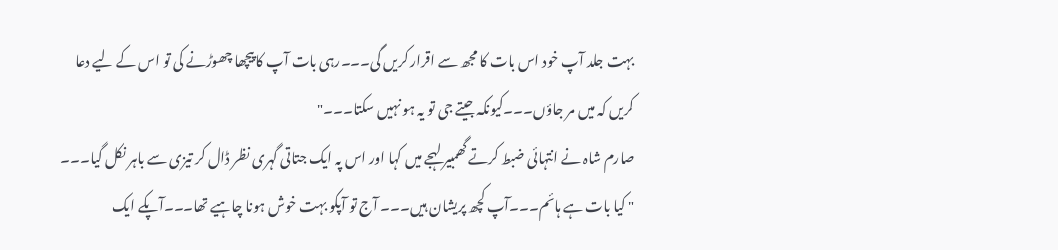بہت جلد آپ خود اس بات کا مجھ سے اقرار کریں گی۔۔۔رہی بات آپ کا پیچھا چھوڑنے کی تو اس کے لیے دعا کریں کہ میں مر جاؤں۔۔۔کیونکہ جیتے جی تو یہ ہو نہیں سکتا۔۔۔"
صارم شاہ نے انتہائی ضبط کرتے گھمبیر لہجے میں کہا اور اس پہ ایک جتاتی گہری نظر ڈال کر تیزی سے باہر نکل گیا۔۔۔
" کیا بات ہے ہائم۔۔۔آپ کچھ پریشان ہیں۔۔۔ آج تو آپکو بہت خوش ہونا چاہیے تھا۔۔۔آپکے ایک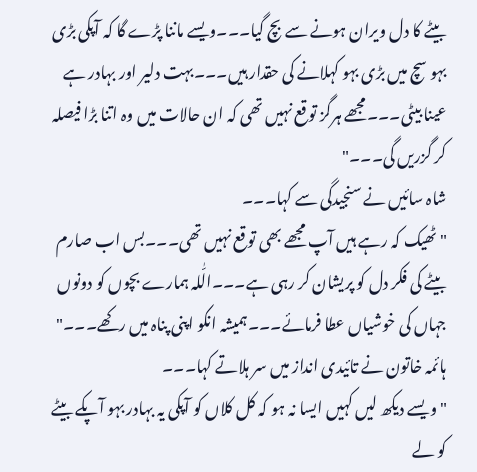بیٹے کا دل ویران ہونے سے بچ گیا۔۔۔ویسے ماننا پڑے گا کہ آپکی بڑی بہو سچ میں بڑی بہو کہلانے کی حقدار ہیں۔۔۔بہت دلیر اور بہادر ہے عینا بیٹی۔۔۔مجھے ہرگز توقع نہیں تھی کہ ان حالات میں وہ اتنا بڑا فیصلہ کر گزریں گی۔۔۔"
شاہ سائیں نے سنجیدگی سے کہا۔۔۔
" ٹھیک کہ رہے ہیں آپ مجھے بھی توقع نہیں تھی۔۔۔بس اب صارم بیٹے کی فکر دل کو پریشان کر رہی ہے۔۔۔الّٰلہ ہمارے بچوں کو دونوں جہاں کی خوشیاں عطا فرمائے۔۔۔ہمیشہ انکو اپنی پناہ میں رکھے۔۔۔"
ہائمہ خاتون نے تائیدی انداز میں سر ہلاتے کہا۔۔۔
" ویسے دیکھ لیں کہیں ایسا نہ ہو کہ کل کلاں کو آپکی یہ بہادر بہو آپکے بیٹے کو لے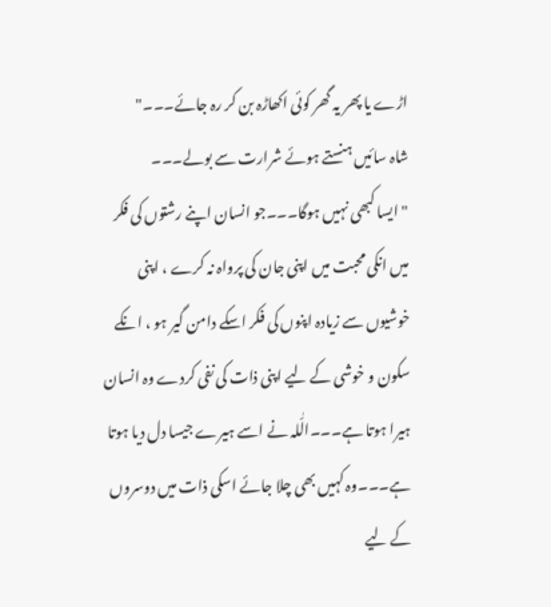اڑے یا پھر یہ گھر کوئی اکھاڑہ بن کر رہ جائے۔۔۔"
شاہ سائیں ہنستے ہوئے شرارت سے بولے۔۔۔
" ایسا کبھی نہیں ہوگا۔۔۔جو انسان اپنے رشتوں کی فکر میں انکی محبت میں اپنی جان کی پرواہ نہ کرے ، اپنی خوشیوں سے زیادہ اپنوں کی فکر اسکے دامن گیر ہو ، انکے سکون و خوشی کے لیے اپنی ذات کی نفی کردے وہ انسان ہیرا ہوتا ہے۔۔۔الّٰلہ نے اسے ہیرے جیسا دل دیا ہوتا ہے۔۔۔وہ کہیں بھی چلا جائے اسکی ذات میں دوسروں کے لیے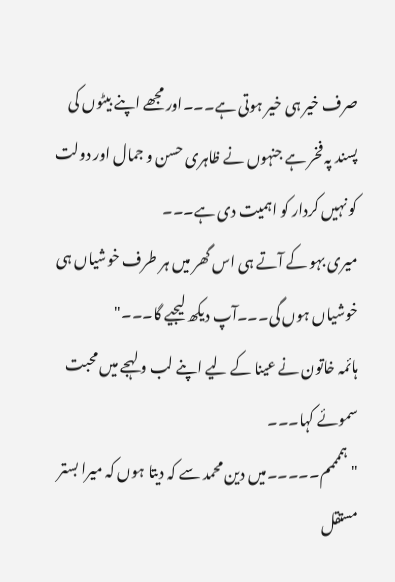صرف خیر ہی خیر ہوتی ہے۔۔۔اور مجھے اپنے بیٹوں کی پسند پہ فخر ہے جنہوں نے ظاہری حسن و جمال اور دولت کو نہیں کردار کو اہمیت دی ہے۔۔۔
میری بہو کے آتے ہی اس گھر میں ہر طرف خوشیاں ہی خوشیاں ہوں گی۔۔۔آپ دیکھ لیجیے گا۔۔۔"
ہائمہ خاتون نے عینا کے لیے اپنے لب و لہجے میں محبت سموئے کہا۔۔۔
" ہممممم۔۔۔۔۔میں دین محمد سے کہ دیتا ہوں کہ میرا بستر مستقل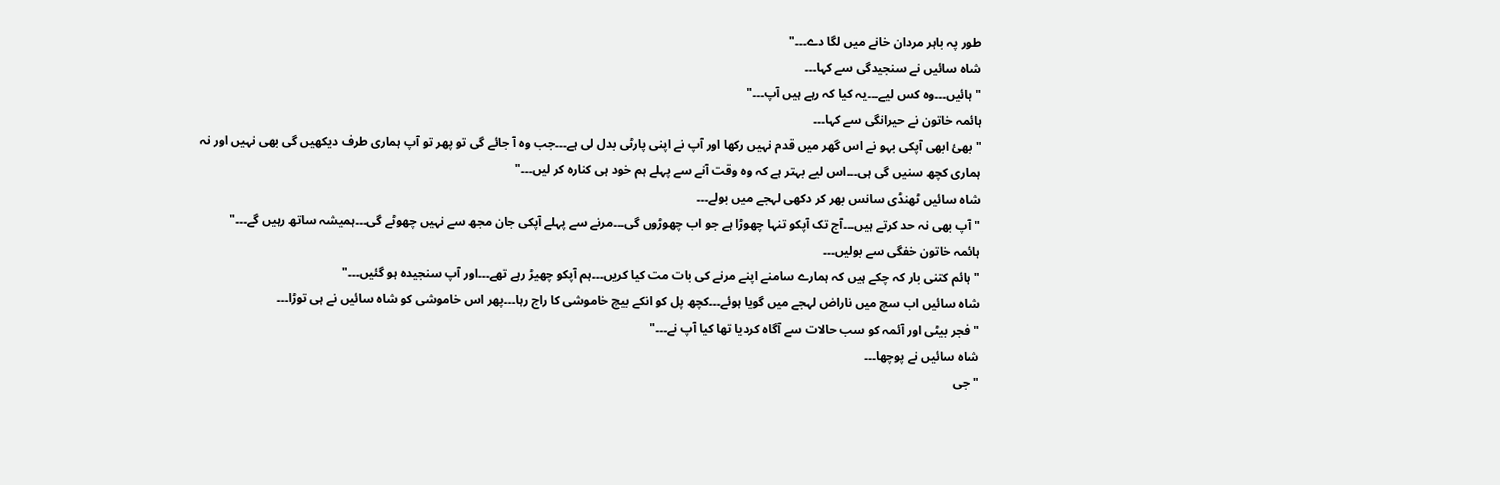طور پہ باہر مردان خانے میں لگا دے۔۔۔"
شاہ سائیں نے سنجیدگی سے کہا۔۔۔
" ہائیں۔۔۔وہ کس لیے۔۔۔یہ کیا کہ رہے ہیں آپ۔۔۔"
ہائمہ خاتون نے حیرانگی سے کہا۔۔۔
" بھئ ابھی آپکی بہو نے اس گھر میں قدم نہیں رکھا اور آپ نے اپنی پارٹی بدل لی ہے۔۔۔جب وہ آ جائے گی تو پھر تو آپ ہماری طرف دیکھیں گی بھی نہیں اور نہ ہماری کچھ سنیں گی ہی۔۔۔اس لیے بہتر ہے کہ وہ وقت آنے سے پہلے ہم خود ہی کنارہ کر لیں۔۔۔"
شاہ سائیں ٹھنڈی سانس بھر کر دکھی لہجے میں بولے۔۔۔
" آپ بھی نہ حد کرتے ہیں۔۔۔آج تک آپکو تنہا چھوڑا ہے جو اب چھوڑوں گی۔۔۔مرنے سے پہلے آپکی جان مجھ سے نہیں چھوٹے گی۔۔۔ہمیشہ ساتھ رہیں گے۔۔۔"
ہائمہ خاتون خفگی سے بولیں۔۔۔
" ہائم کتنی بار کہ چکے ہیں کہ ہمارے سامنے اپنے مرنے کی بات مت کیا کریں۔۔۔ہم آپکو چھیڑ رہے تھے۔۔۔اور آپ سنجیدہ ہو گئیں۔۔۔"
شاہ سائیں اب سچ میں ناراض لہجے میں گویا ہوئے۔۔۔کچھ پل کو انکے بیچ خاموشی کا راج رہا۔۔۔پھر اس خاموشی کو شاہ سائیں نے ہی توڑا۔۔۔
" فجر بیٹی اور آئمہ کو سب حالات سے آگاہ کردیا تھا کیا آپ نے۔۔۔"
شاہ سائیں نے پوچھا۔۔۔
" جی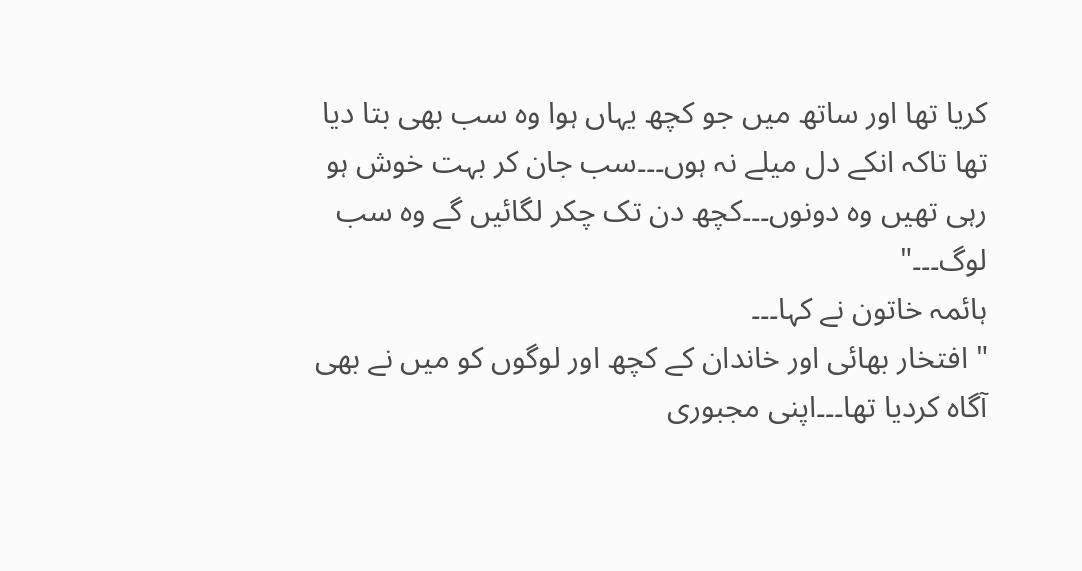کریا تھا اور ساتھ میں جو کچھ یہاں ہوا وہ سب بھی بتا دیا تھا تاکہ انکے دل میلے نہ ہوں۔۔۔سب جان کر بہت خوش ہو رہی تھیں وہ دونوں۔۔۔کچھ دن تک چکر لگائیں گے وہ سب لوگ۔۔۔"
ہائمہ خاتون نے کہا۔۔۔
" افتخار بھائی اور خاندان کے کچھ اور لوگوں کو میں نے بھی آگاہ کردیا تھا۔۔۔اپنی مجبوری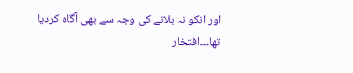اور انکو نہ بلانے کی وجہ سے بھی آگاہ کردیا تھا۔۔۔افتخار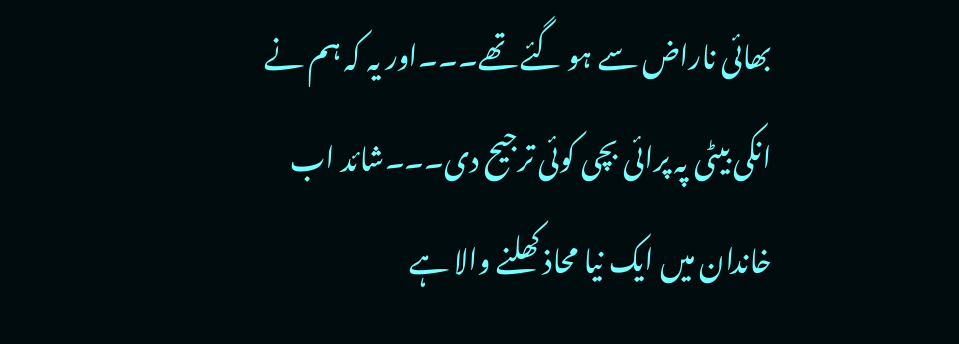بھائی ناراض سے ہو گئے تھے۔۔۔اور یہ کہ ہم نے انکی بیٹی پہ پرائی بچی کوئی ترجیح دی۔۔۔شائد اب خاندان میں ایک نیا محاذ کھلنے والا ہے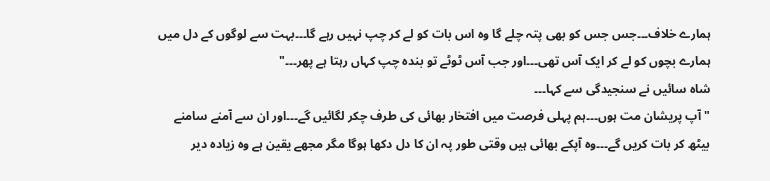ہمارے خلاف۔۔۔جس جس کو بھی پتہ چلے گا وہ اس بات کو لے کر چپ نہیں رہے گا۔۔۔بہت سے لوگوں کے دل میں ہمارے بچوں کو لے کر ایک آس تھی۔۔۔اور جب آس ٹوٹے تو بندہ چپ کہاں رہتا ہے پھر۔۔۔"
شاہ سائیں نے سنجیدگی سے کہا۔۔۔
" آپ پریشان مت ہوں۔۔۔ہم پہلی فرصت میں افتخار بھائی کی طرف چکر لگائیں گے۔۔۔اور ان سے آمنے سامنے بیٹھ کر بات کریں گے۔۔۔وہ آپکے بھائی ہیں وقتی طور پہ ان کا دل دکھا ہوگا مگر مجھے یقین ہے وہ زیادہ دیر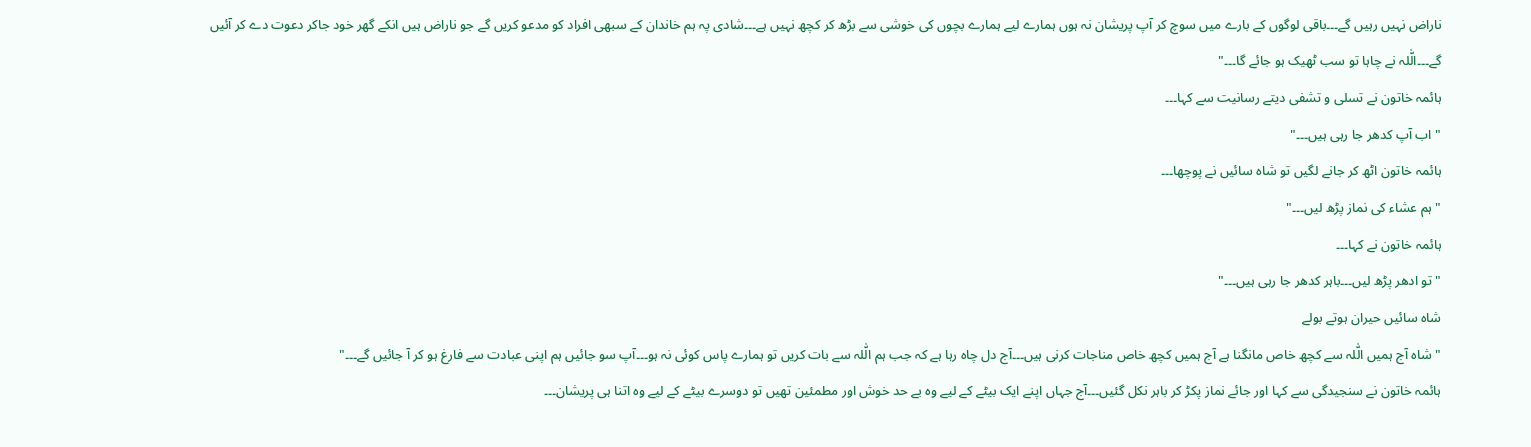ناراض نہیں رہیں گے۔۔۔باقی لوگوں کے بارے میں سوچ کر آپ پریشان نہ ہوں ہمارے لیے ہمارے بچوں کی خوشی سے بڑھ کر کچھ نہیں ہے۔۔۔شادی پہ ہم خاندان کے سبھی افراد کو مدعو کریں گے جو ناراض ہیں انکے گھر خود جاکر دعوت دے کر آئیں گے۔۔۔الّٰلہ نے چاہا تو سب ٹھیک ہو جائے گا۔۔۔"
ہائمہ خاتون نے تسلی و تشفی دیتے رسانیت سے کہا۔۔۔
" اب آپ کدھر جا رہی ہیں۔۔۔"
ہائمہ خاتون اٹھ کر جانے لگیں تو شاہ سائیں نے پوچھا۔۔۔
" ہم عشاء کی نماز پڑھ لیں۔۔۔"
ہائمہ خاتون نے کہا۔۔۔
" تو ادھر پڑھ لیں۔۔۔باہر کدھر جا رہی ہیں۔۔۔"
شاہ سائیں حیران ہوتے بولے
" شاہ آج ہمیں الّٰلہ سے کچھ خاص مانگنا ہے آج ہمیں کچھ خاص مناجات کرنی ہیں۔۔۔آج دل چاہ رہا ہے کہ جب ہم الّٰلہ سے بات کریں تو ہمارے پاس کوئی نہ ہو۔۔۔آپ سو جائیں ہم اپنی عبادت سے فارغ ہو کر آ جائیں گے۔۔۔"
ہائمہ خاتون نے سنجیدگی سے کہا اور جائے نماز پکڑ کر باہر نکل گئیں۔۔۔آج جہاں اپنے ایک بیٹے کے لیے وہ بے حد خوش اور مطمئین تھیں تو دوسرے بیٹے کے لیے وہ اتنا ہی پریشان۔۔۔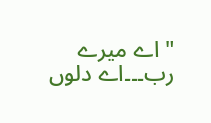" اے میرے رب۔۔۔اے دلوں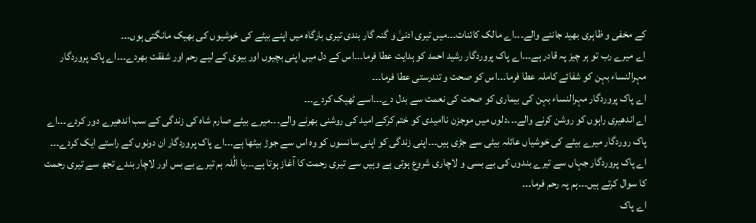کے مخفی و ظاہری بھید جاننے والے۔۔۔اے مالک کائنات۔۔۔میں تیری ادنیٰ و گنہ گار بندی تیری بارگاہ میں اپنے بیٹے کی خوشیوں کی بھیک مانگتی ہوں۔۔۔
اے میرے رب تو ہر چیز پہ قادر ہے۔۔۔اے پاک پروردگار رشید احمد کو ہدایت عطا فرما۔۔۔اس کے دل میں اپنی بچیوں اور بیوی کے لیے رحم اور شفقت بھردے۔۔۔اے پاک پروردگار مہرالنساء بہن کو شفائے کاملہ عطا فرما۔۔۔اس کو صحت و تندرستی عطا فرما۔۔۔
اے پاک پروردگار مہرالنساء بہن کی بیماری کو صحت کی نعمت سے بدل دے۔۔۔اسے ٹھیک کردے۔۔۔
اے اندھیری راہوں کو روشن کرنے والے۔۔۔دلوں میں موجزن ناامیدی کو ختم کرکے امید کی روشنی بھرنے والے۔۔۔میرے بیٹے صارم شاہ کی زندگی کے سب اندھیرے دور کردے۔۔۔اے پاک روردگار میرے بیٹے کی خوشیاں عائلہ بیٹی سے جڑی ہیں۔۔۔اپنی زندگی کو اپنی سانسوں کو وہ اس سے جوڑ بیٹھا ہے۔۔۔اے پاک پروردگار ان دونوں کے راستے ایک کردے۔۔۔
اے پاک پروردگار جہاں سے تیرے بندوں کی بے بسی و لاچاری شروع ہوتی ہے وہیں سے تیری رحمت کا آغاز ہوتا ہے۔۔۔یا الّٰلہ ہم تیرے بے بس اور لاچار بندے تجھ سے تیری رحمت کا سوال کرتے ہیں۔۔۔ہم پہ رحم فرما۔۔۔
اے پاک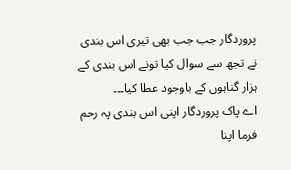پروردگار جب جب بھی تیری اس بندی نے تجھ سے سوال کیا تونے اس بندی کے ہزار گناہوں کے باوجود عطا کیا۔۔۔
اے پاک پروردگار اپنی اس بندی پہ رحم فرما اپنا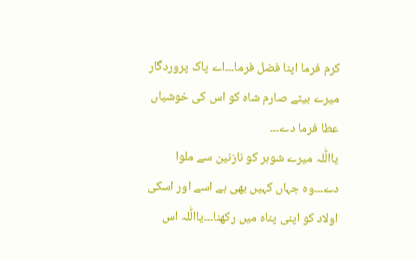کرم فرما اپنا فضل فرما۔۔۔اے پاک پروردگار میرے بیٹے صارم شاہ کو اس کی خوشیاں عطا فرما دے۔۔۔
یاالّٰلہ میرے شوہر کو نازنین سے ملوا دے۔۔۔وہ جہاں کہیں بھی ہے اسے اور اسکی اولاد کو اپنی پناہ میں رکھنا۔۔۔یاالّٰلہ اس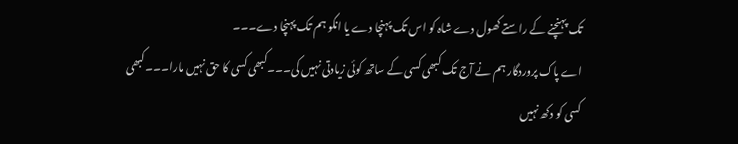تک پہنچنے کے راستے کھول دے شاہ کو اس تک پہنچا دے یا انکو ہم تک پہنچا دے۔۔۔
اے پاک پروردگار ہم نے آج تک کبھی کسی کے ساتھ کوئی زیادتی نہیں کی۔۔۔کبھی کسی کا حق نہیں مارا۔۔۔کبھی کسی کو دکھ نہیں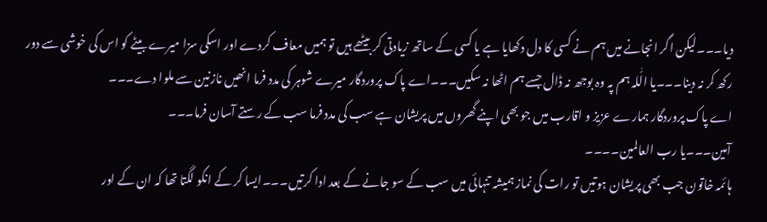دیا۔۔۔لیکن اگر انجانے میں ہم نے کسی کا دل دکھایا ہے یا کسی کے ساتھ زیادتی کر بیٹھے ہیں تو ہمیں معاف کردے اور اسکی سزا میرے بیٹے کو اس کی خوشی سے دور رکھ کر نہ دینا۔۔۔یا الّٰلہ ہم پہ وہ بوجھ نہ ڈال جسے ہم اٹھا نہ سکیں۔۔۔اے پاک پروردگار میرے شوہر کی مدد فرما انھیں نازنین سے ملوا دے۔۔۔
اے پاک پروردگار ہمارے عزیز و اقارب میں جو بھی اپنے گھروں میں پریشان ہے سب کی مدد فرما سب کے رستے آسان فرما۔۔۔
آمین۔۔۔یا رب العالمین۔۔۔۔
ہائمہ خاتون جب بھی پریشان ہوتیں تو رات کی نماز ہمیشہ تنہائی میں سب کے سو جانے کے بعد ادا کرتیں۔۔۔ایسا کر کے انکو لگتا تھا کہ ان کے اور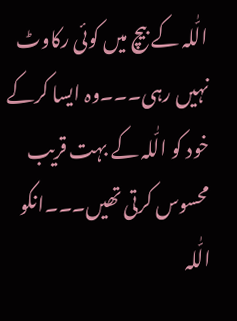الّٰلہ کے بیچ میں کوئی رکاوٹ نہیں رہی۔۔۔وہ ایسا کرکے خود کو الّٰلہ کے بہت قریب محسوس کرتی تھیں۔۔۔انکو الّٰلہ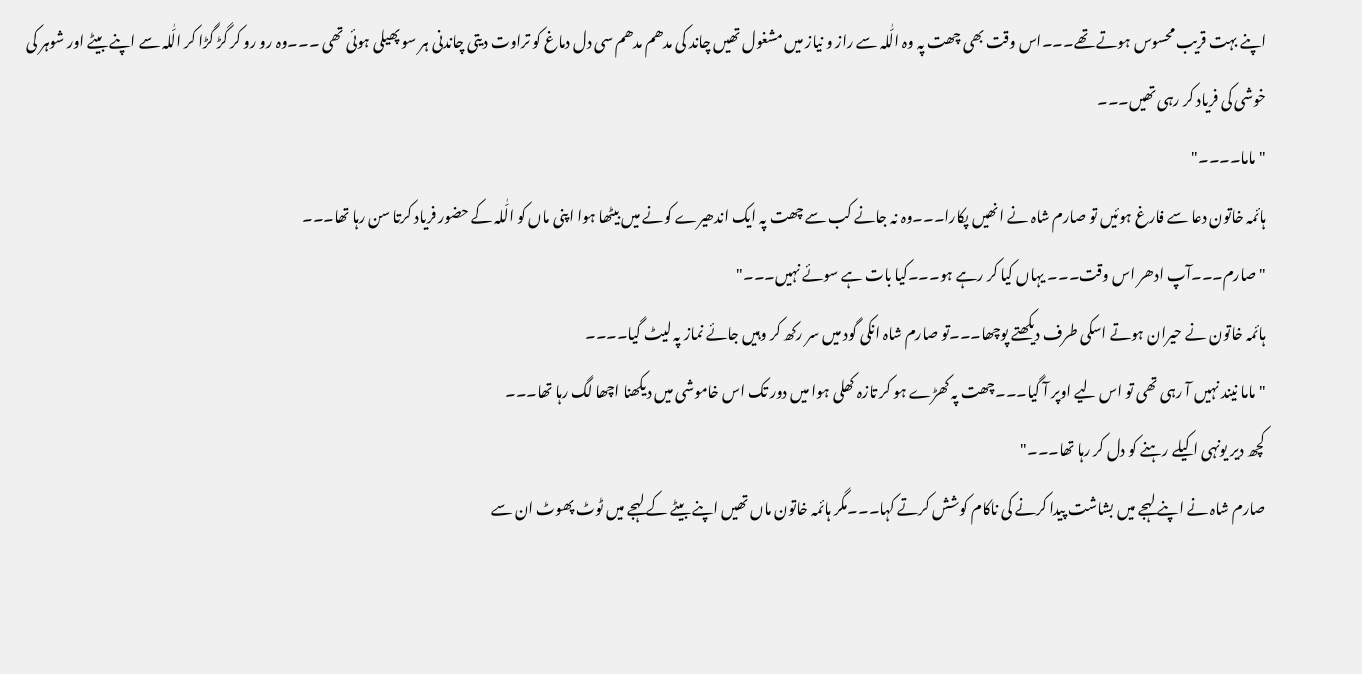اپنے بہت قریب محسوس ہوتے تھے۔۔۔اس وقت بھی چھت پہ وہ الّٰلہ سے راز و نیاز میں مشغول تھیں چاند کی مدھم مدھم سی دل دماغ کو تراوت دیتی چاندنی ہر سو پھیلی ہوئی تھی ۔۔۔وہ رو رو کر گڑ گڑا کر الّٰلہ سے اپنے بیٹے اور شوہر کی خوشی کی فریاد کر رہی تھیں۔۔۔
" ماما۔۔۔۔"
ہائمہ خاتون دعا سے فارغ ہوئیں تو صارم شاہ نے انھیں پکارا۔۔۔وہ نہ جانے کب سے چھت پہ ایک اندھیرے کونے میں بیٹھا ہوا اپنی ماں کو الّٰلہ کے حضور فریاد کرتا سن رہا تھا۔۔۔
" صارم۔۔۔آپ ادھر اس وقت۔۔۔ یہاں کیا کر رہے ہو۔۔۔کیا بات ہے سوئے نہیں۔۔۔"
ہائمہ خاتون نے حیران ہوتے اسکی طرف دیکھتے پوچھا۔۔۔تو صارم شاہ انکی گود میں سر رکھ کر وہیں جائے نماز پہ لیٹ گیا۔۔۔۔
" ماما نیند نہیں آ رہی تھی تو اس لیے اوپر آ گیا۔۔۔چھت پہ کھڑے ہو کر تازہ کھلی ہوا میں دور تک اس خاموشی میں دیکھنا اچھا لگ رہا تھا۔۔۔
کچھ دیر یونہی اکیلے رہنے کو دل کر رہا تھا۔۔۔"
صارم شاہ نے اپنے لہجے میں بشاشت پیدا کرنے کی ناکام کوشش کرتے کہا۔۔۔مگر ہائمہ خاتون ماں تھیں اپنے بیٹے کے لہجے میں ٹوٹ پھوٹ ان سے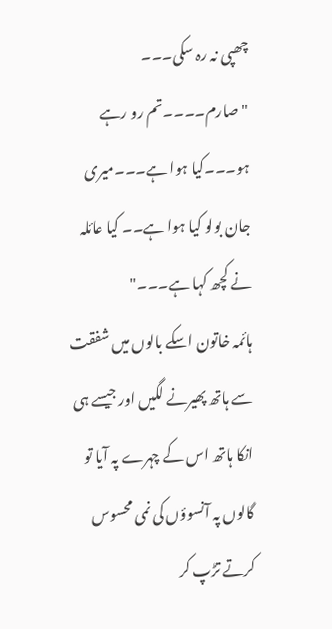چھپی نہ رہ سکی۔۔۔
" صارم۔۔۔۔تم رو رہے ہو۔۔۔کیا ہوا ہے۔۔۔میری جان بولو کیا ہوا ہے۔۔ کیا عائلہ نے کچھ کہا ہے۔۔۔"
ہائمہ خاتون اسکے بالوں میں شفقت سے ہاتھ پھیرنے لگیں اور جیسے ہی انکا ہاتھ اس کے چہرے پہ آیا تو گالوں پہ آنسوؤں کی نمی محسوس کرتے تڑپ کر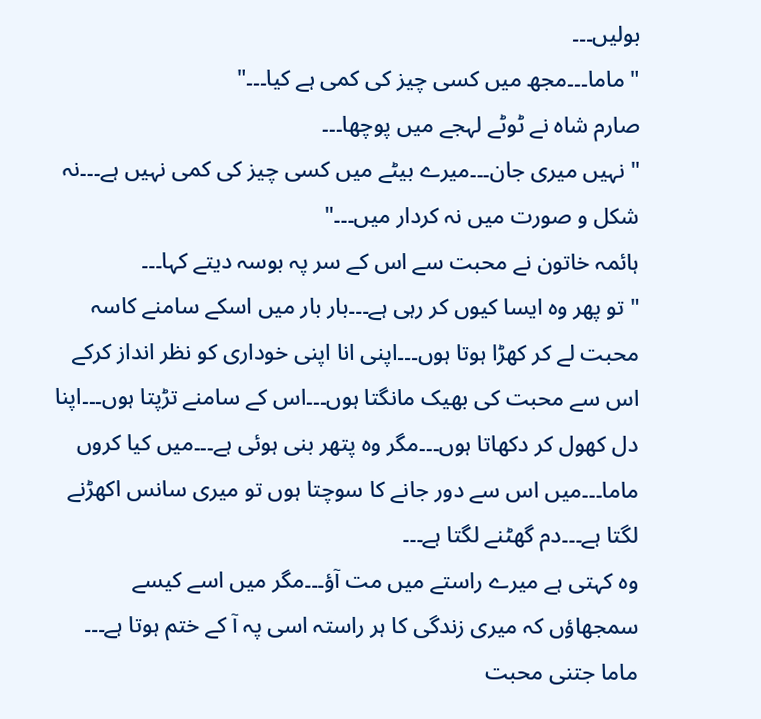بولیں۔۔۔
" ماما۔۔۔مجھ میں کسی چیز کی کمی ہے کیا۔۔۔"
صارم شاہ نے ٹوٹے لہجے میں پوچھا۔۔۔
" نہیں میری جان۔۔۔میرے بیٹے میں کسی چیز کی کمی نہیں ہے۔۔۔نہ شکل و صورت میں نہ کردار میں۔۔۔"
ہائمہ خاتون نے محبت سے اس کے سر پہ بوسہ دیتے کہا۔۔۔
" تو پھر وہ ایسا کیوں کر رہی ہے۔۔۔بار بار میں اسکے سامنے کاسہ محبت لے کر کھڑا ہوتا ہوں۔۔۔اپنی انا اپنی خوداری کو نظر انداز کرکے اس سے محبت کی بھیک مانگتا ہوں۔۔۔اس کے سامنے تڑپتا ہوں۔۔۔اپنا دل کھول کر دکھاتا ہوں۔۔۔مگر وہ پتھر بنی ہوئی ہے۔۔۔میں کیا کروں ماما۔۔۔میں اس سے دور جانے کا سوچتا ہوں تو میری سانس اکھڑنے لگتا ہے۔۔۔دم گھٹنے لگتا ہے۔۔۔
وہ کہتی ہے میرے راستے میں مت آؤ۔۔۔مگر میں اسے کیسے سمجھاؤں کہ میری زندگی کا ہر راستہ اسی پہ آ کے ختم ہوتا ہے۔۔۔
ماما جتنی محبت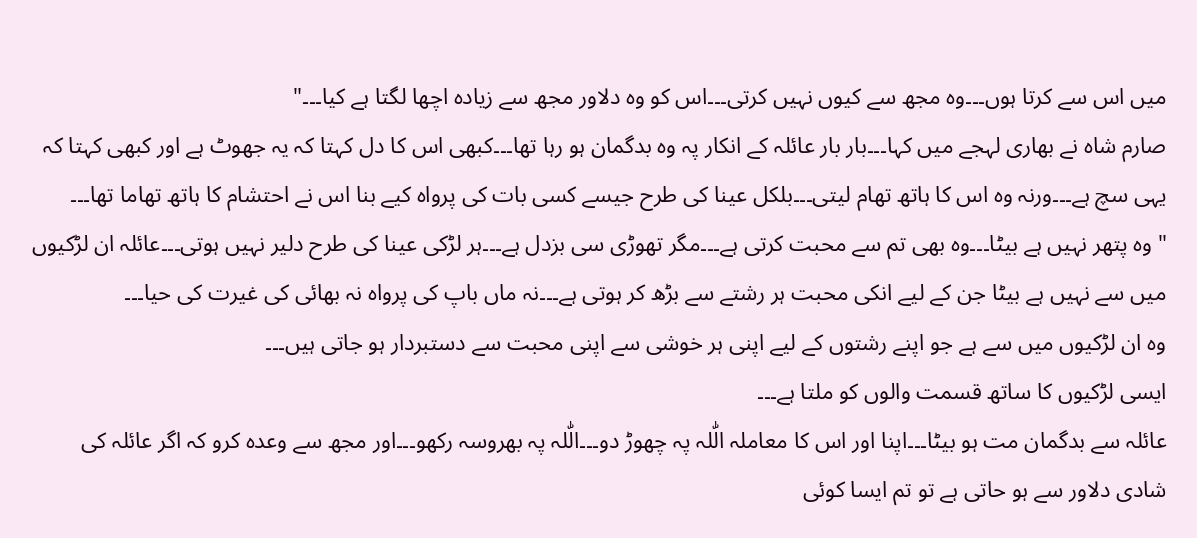میں اس سے کرتا ہوں۔۔۔وہ مجھ سے کیوں نہیں کرتی۔۔۔اس کو وہ دلاور مجھ سے زیادہ اچھا لگتا ہے کیا۔۔۔"
صارم شاہ نے بھاری لہجے میں کہا۔۔۔بار بار عائلہ کے انکار پہ وہ بدگمان ہو رہا تھا۔۔۔کبھی اس کا دل کہتا کہ یہ جھوٹ ہے اور کبھی کہتا کہ یہی سچ ہے۔۔۔ورنہ وہ اس کا ہاتھ تھام لیتی۔۔۔بلکل عینا کی طرح جیسے کسی بات کی پرواہ کیے بنا اس نے احتشام کا ہاتھ تھاما تھا۔۔۔
" وہ پتھر نہیں ہے بیٹا۔۔۔وہ بھی تم سے محبت کرتی ہے۔۔۔مگر تھوڑی سی بزدل ہے۔۔۔ہر لڑکی عینا کی طرح دلیر نہیں ہوتی۔۔۔عائلہ ان لڑکیوں میں سے نہیں ہے بیٹا جن کے لیے انکی محبت ہر رشتے سے بڑھ کر ہوتی ہے۔۔۔نہ ماں باپ کی پرواہ نہ بھائی کی غیرت کی حیا۔۔۔
وہ ان لڑکیوں میں سے ہے جو اپنے رشتوں کے لیے اپنی ہر خوشی سے اپنی محبت سے دستبردار ہو جاتی ہیں۔۔۔
ایسی لڑکیوں کا ساتھ قسمت والوں کو ملتا ہے۔۔۔
عائلہ سے بدگمان مت ہو بیٹا۔۔۔اپنا اور اس کا معاملہ الّٰلہ پہ چھوڑ دو۔۔۔الّٰلہ پہ بھروسہ رکھو۔۔۔اور مجھ سے وعدہ کرو کہ اگر عائلہ کی شادی دلاور سے ہو حاتی ہے تو تم ایسا کوئی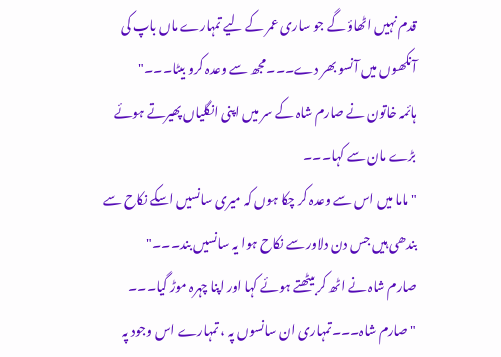قدم نہیں اٹھاؤ گے جو ساری عمر کے لیے تمہارے ماں باپ کی آنکھوں میں آنسو بھر دے۔۔۔مجھ سے وعدہ کرو بیٹا۔۔۔"
ہائمہ خاتون نے صارم شاہ کے سر میں اپنی انگلیاں پھیرتے ہوئے بڑے مان سے کہا۔۔۔
" ماما میں اس سے وعدہ کر چکا ہوں کہ میری سانسیں اسکے نکاح سے بندھی ہیں جس دن دلاور سے نکاح ہوا یہ سانسیں بند۔۔۔"
صارم شاہ نے اٹھ کر بیٹھتے ہوئے کہا اور اپنا چہرہ موڑ گیا۔۔۔
" صارم شاہ۔۔۔تمہاری ان سانسوں پہ ، تمہارے اس وجود پہ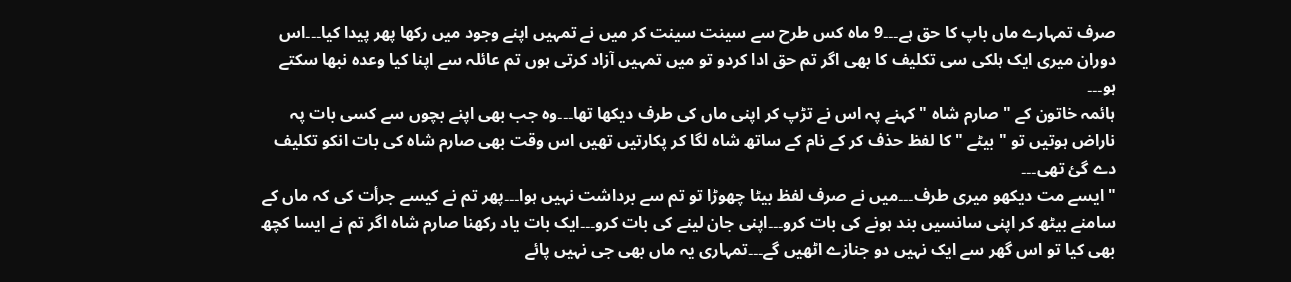صرف تمہارے ماں باپ کا حق ہے۔۔۔9 ماہ کس طرح سے سینت سینت کر میں نے تمہیں اپنے وجود میں رکھا پھر پیدا کیا۔۔۔اس دوران میری ایک ہلکی سی تکلیف کا بھی اگر تم حق ادا کردو تو میں تمہیں آزاد کرتی ہوں تم عائلہ سے اپنا کیا وعدہ نبھا سکتے ہو۔۔۔
ہائمہ خاتون کے " صارم شاہ " کہنے پہ اس نے تڑپ کر اپنی ماں کی طرف دیکھا تھا۔۔۔وہ جب بھی اپنے بچوں سے کسی بات پہ ناراض ہوتیں تو " بیٹے " کا لفظ حذف کر کے نام کے ساتھ شاہ لگا کر پکارتیں تھیں اس وقت بھی صارم شاہ کی بات انکو تکلیف دے گئ تھی۔۔۔
" ایسے مت دیکھو میری طرف۔۔۔میں نے صرف لفظ بیٹا چھوڑا تو تم سے برداشت نہیں ہوا۔۔۔پھر تم نے کیسے جرأت کی کہ ماں کے سامنے بیٹھ کر اپنی سانسیں بند ہونے کی بات کرو۔۔۔اپنی جان لینے کی بات کرو۔۔۔ایک بات یاد رکھنا صارم شاہ اگر تم نے ایسا کچھ بھی کیا تو اس گھر سے ایک نہیں دو جنازے اٹھیں گے۔۔۔تمہاری یہ ماں بھی جی نہیں پائے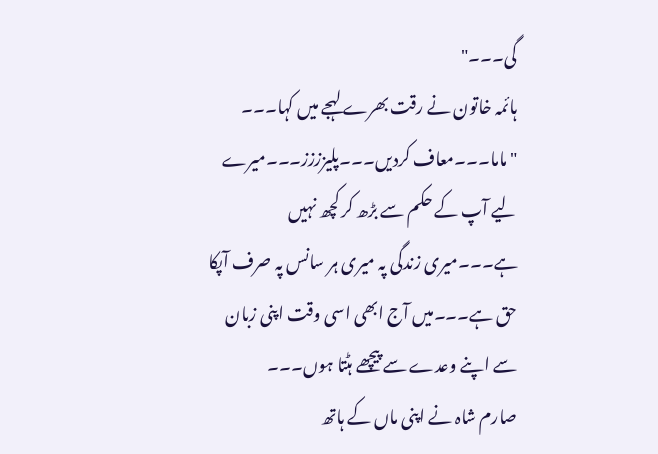گی۔۔۔"
ہائمہ خاتون نے رقت بھرے لہجے میں کہا۔۔۔
" ماما۔۔۔معاف کردیں۔۔۔پلیزززز۔۔۔میرے لیے آپ کے حکم سے بڑھ کر کچھ نہیں ہے۔۔۔میری زندگی پہ میری ہر سانس پہ صرف آپکا حق ہے۔۔۔میں آج ابھی اسی وقت اپنی زبان سے اپنے وعدے سے پیچھے ہٹتا ہوں۔۔۔
صارم شاہ نے اپنی ماں کے ہاتھ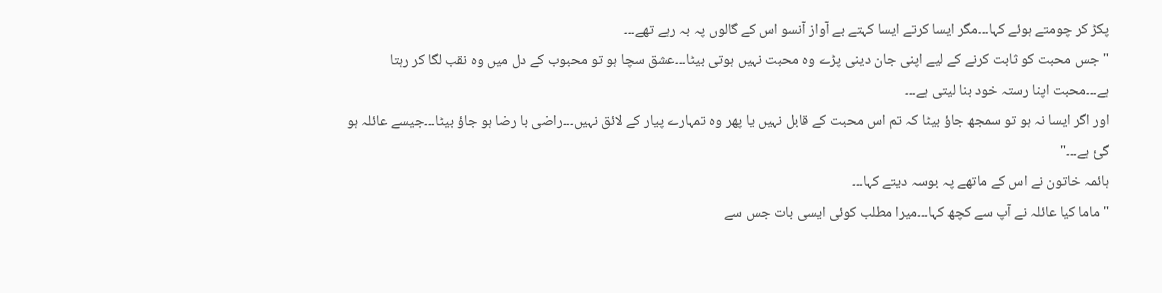پکڑ کر چومتے ہوئے کہا۔۔۔مگر ایسا کرتے ایسا کہتے بے آواز آنسو اس کے گالوں پہ بہ رہے تھے۔۔۔
" جس محبت کو ثابت کرنے کے لیے اپنی جان دینی پڑے وہ محبت نہیں ہوتی بیٹا۔۔۔عشق سچا ہو تو محبوب کے دل میں وہ نقب لگا کر رہتا ہے۔۔۔محبت اپنا رستہ خود بنا لیتی ہے۔۔۔
اور اگر ایسا نہ ہو تو سمجھ جاؤ بیٹا کہ تم اس محبت کے قابل نہیں یا پھر وہ تمہارے پیار کے لائق نہیں۔۔۔راضی با رضا ہو جاؤ بیٹا۔۔۔جیسے عائلہ ہو گئ ہے۔۔۔"
ہائمہ خاتون نے اس کے ماتھے پہ بوسہ دیتے کہا۔۔۔
" ماما کیا عائلہ نے آپ سے کچھ کہا۔۔۔میرا مطلب کوئی ایسی بات جس سے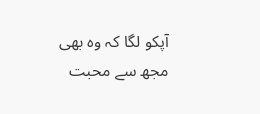آپکو لگا کہ وہ بھی مجھ سے محبت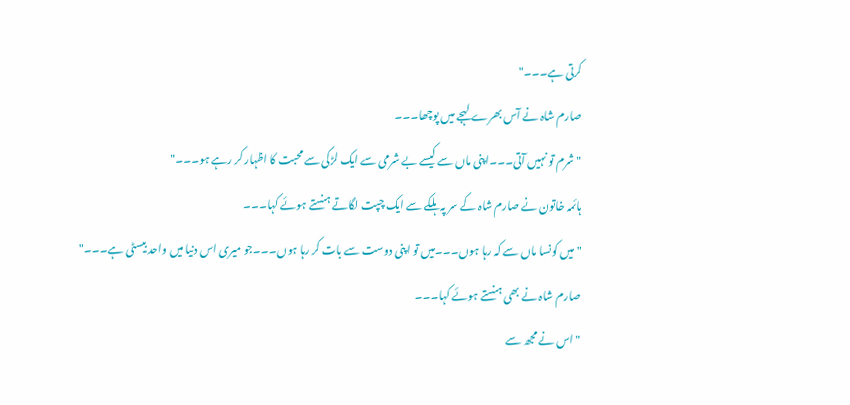کرتی ہے۔۔۔"
صارم شاہ نے آس بھرے لہجے میں پوچھا۔۔۔
" شرم تو نہیں آتی۔۔۔اپنی ماں سے کیسے بے شرمی سے ایک لڑکی سے محبت کا اظہار کر رہے ہو۔۔۔"
ہائمہ خاتون نے صارم شاہ کے سر پہ ہلکے سے ایک چپت لگاتے ہنستے ہوئے کہا۔۔۔
" میں کونسا ماں سے کہ رہا ہوں۔۔۔میں تو اپنی دوست سے بات کر رہا ہوں۔۔۔جو میری اس دنیا میں واحد بیسٹی ہے۔۔۔"
صارم شاہ نے بھی ہنستے ہوئے کہا۔۔۔
" اس نے مجھ سے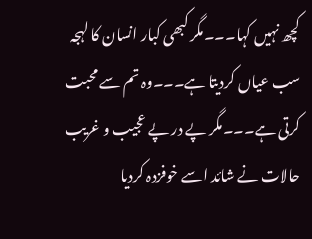کچھ نہیں کہا۔۔۔مگر کبھی کبار انسان کا لہجہ سب عیاں کردیتا ہے۔۔۔وہ تم سے محبت کرتی ہے۔۔۔مگر پے در پے عجیب و غریب حالات نے شائد اسے خوفزدہ کردیا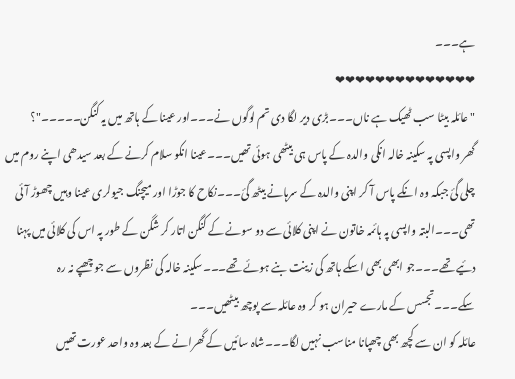ہے۔۔۔
❤❤❤❤❤❤❤❤❤❤❤❤❤❤
" عائلہ بیٹا سب ٹھیک ہے ناں۔۔۔بڑی دیر لگا دی تم لوگوں نے۔۔۔اور عینا کے ہاتھ میں یہ کنگن۔۔۔۔۔"؟
گھر واپسی پہ سکینہ خالہ انکی والدہ کے پاس ہی بیٹھی ہوئی تھیں۔۔۔عینا انکو سلام کرنے کے بعد سیدھی اپنے روم میں چلی گئ جبکہ وہ انکے پاس آ کر اپنی والدہ کے سرہانے بیٹھ گئ۔۔۔نکاح کا جوڑا اور میچنگ جیولری عینا وہیں چھوڑ آئی تھی۔۔۔البتہ واپسی پہ ہائمہ خاتون نے اپنی کلائی سے دو سونے کے کنگن اتار کر شگن کے طور پہ اس کی کلائی میں پہنا دئیے تھے۔۔۔جو ابھی بھی اسکے ہاتھ کی زینت بنے ہوئے تھے۔۔۔سکینہ خالہ کی نظروں سے جو چھپے نہ رہ سکے۔۔۔تجسس کے مارے حیران ہو کر وہ عائلہ سے پوچھ بیٹھیں۔۔۔
عائلہ کو ان سے کچھ بھی چھپانا مناسب نہیں لگا۔۔۔شاہ سائیں کے گھرانے کے بعد وہ واحد عورت تھیں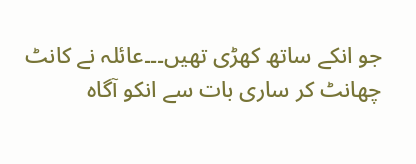جو انکے ساتھ کھڑی تھیں۔۔۔عائلہ نے کانٹ چھانٹ کر ساری بات سے انکو آگاہ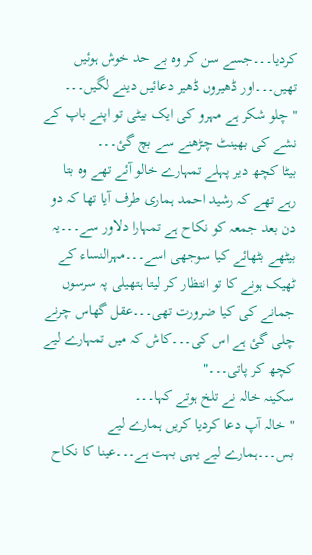کردیا۔۔۔جسے سن کر وہ بے حد خوش ہوئیں تھیں۔۔۔اور ڈھیروں ڈھیر دعائیں دینے لگیں۔۔۔
" چلو شکر ہے مہرو کی ایک بیٹی تو اپنے باپ کے نشے کی بھینٹ چڑھنے سے بچ گئ۔۔۔
بیٹا کچھ دیر پہلے تمہارے خالو آئے تھے وہ بتا رہے تھے کہ رشید احمد ہماری طرف آیا تھا کہ دو دن بعد جمعہ کو نکاح ہے تمہارا دلاور سے۔۔۔یہ بیٹھے بٹھائے کیا سوجھی اسے۔۔۔مہرالنساء کے ٹھیک ہونے کا تو انتظار کر لیتا ہتھیلی پہ سرسوں جمانے کی کیا ضرورت تھی۔۔۔عقل گھاس چرنے چلی گئ ہے اس کی۔۔۔کاش کہ میں تمہارے لیے کچھ کر پاتی۔۔۔"
سکینہ خالہ نے تلخ ہوتے کہا۔۔۔
" خالہ آپ دعا کردیا کریں ہمارے لیے بس۔۔۔ہمارے لیے یہی بہت ہے۔۔۔عینا کا نکاح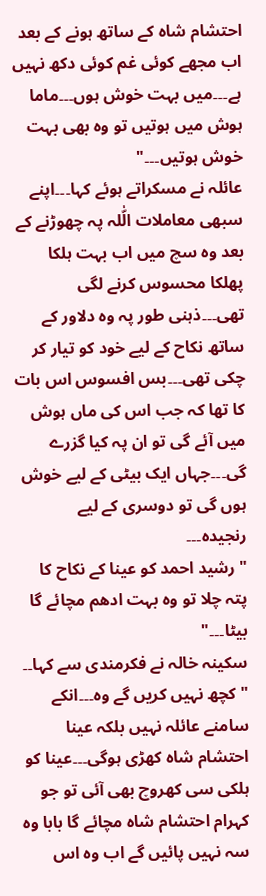احتشام شاہ کے ساتھ ہونے کے بعد اب مجھے کوئی غم کوئی دکھ نہیں ہے۔۔۔میں بہت خوش ہوں۔۔۔ماما ہوش میں ہوتیں تو وہ بھی بہت خوش ہوتیں۔۔۔"
عائلہ نے مسکراتے ہوئے کہا۔۔۔اپنے سبھی معاملات الّٰلہ پہ چھوڑنے کے بعد وہ سچ میں اب بہت ہلکا پھلکا محسوس کرنے لگی تھی۔۔۔ذہنی طور پہ وہ دلاور کے ساتھ نکاح کے لیے خود کو تیار کر چکی تھی۔۔۔بس افسوس اس بات کا تھا کہ جب اس کی ماں ہوش میں آئے گی تو ان پہ کیا گزرے گی۔۔۔جہاں ایک بیٹی کے لیے خوش ہوں گی تو دوسری کے لیے رنجیدہ۔۔۔
" رشید احمد کو عینا کے نکاح کا پتہ چلا تو وہ بہت ادھم مچائے گا بیٹا۔۔۔"
سکینہ خالہ نے فکرمندی سے کہا۔۔
" کچھ نہیں کریں گے وہ۔۔۔انکے سامنے عائلہ نہیں بلکہ عینا احتشام شاہ کھڑی ہوگی۔۔۔عینا کو ہلکی سی کھروچ بھی آئی تو جو کہرام احتشام شاہ مچائے گا بابا وہ سہ نہیں پائیں گے اب وہ اس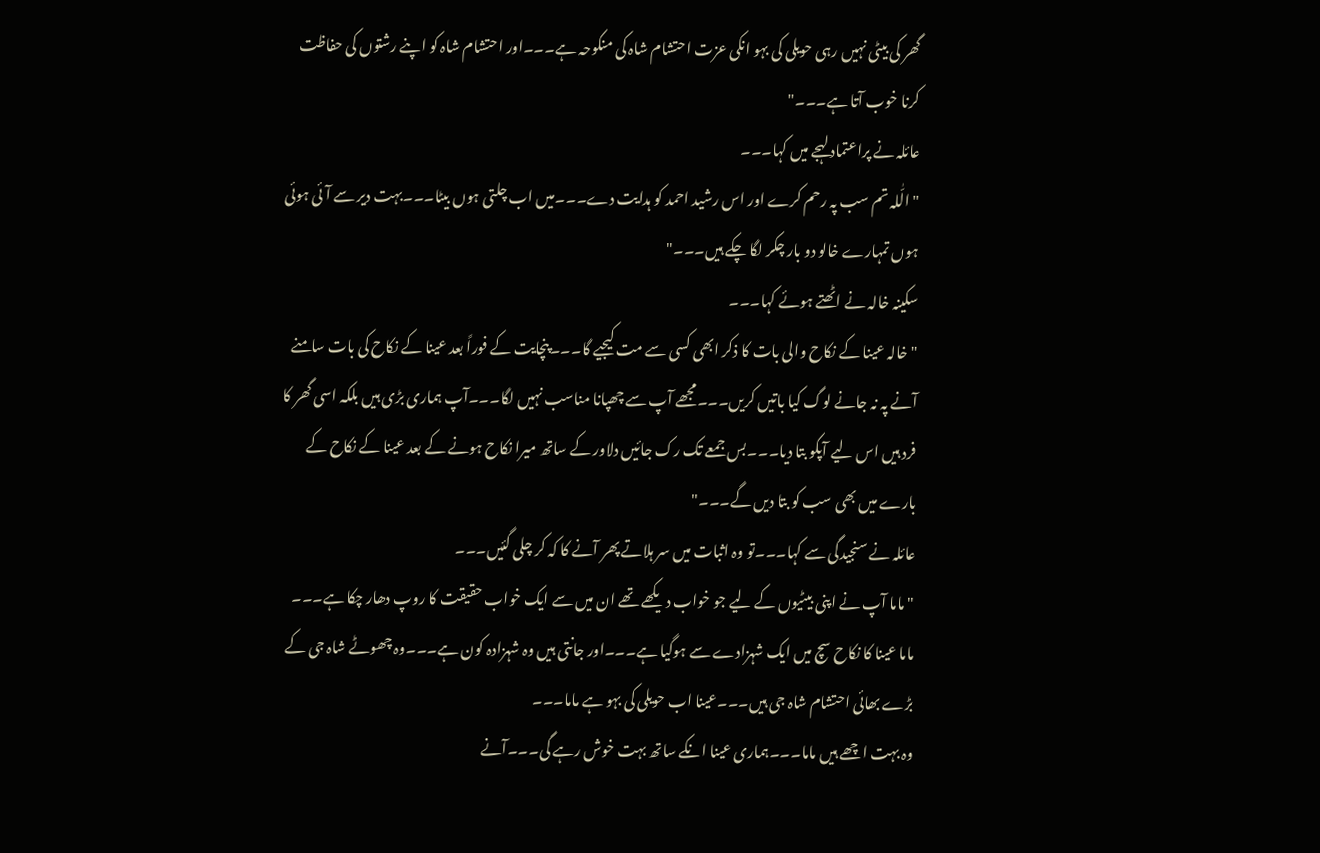گھر کی بیٹی نہیں رہی حویلی کی بہو انکی عزت احتشام شاہ کی منکوحہ ہے۔۔۔اور احتشام شاہ کو اپنے رشتوں کی حفاظت کرنا خوب آتا ہے۔۔۔"
عائلہ نے پراعتماد لہجے میں کہا۔۔۔
" الّٰلہ تم سب پہ رحم کرے اور اس رشید احمد کو ہدایت دے۔۔۔میں اب چلتی ہوں بیٹا۔۔۔بہت دیر سے آئی ہوئی ہوں تمہارے خالو دو بار چکر لگا چکے ہیں۔۔۔"
سکینہ خالہ نے اٹھتے ہوئے کہا۔۔۔
" خالہ عینا کے نکاح والی بات کا ذکر ابھی کسی سے مت کیجیے گا۔۔۔پنچایت کے فوراً بعد عینا کے نکاح کی بات سامنے آنے پہ نہ جانے لوگ کیا باتیں کریں۔۔۔مجھے آپ سے چھپانا مناسب نہیں لگا۔۔۔آپ ہماری بڑی ہیں بلکہ اسی گھر کا فرد ہیں اس لیے آپکو بتا دیا۔۔۔بس جمعے تک رک جائیں دلاور کے ساتھ میرا نکاح ہونے کے بعد عینا کے نکاح کے بارے میں بھی سب کو بتا دیں گے۔۔۔"
عائلہ نے سنجیدگی سے کہا۔۔۔تو وہ اثبات میں سر ہلاتے پھر آنے کا کہ کر چلی گئیں۔۔۔
" ماما آپ نے اپنی بیٹیوں کے لیے جو خواب دیکھے تھے ان میں سے ایک خواب حقیقت کا روپ دھار چکا ہے۔۔۔
ماما عینا کا نکاح سچ میں ایک شہزادے سے ہوگیا ہے۔۔۔اور جانتی ہیں وہ شہزادہ کون ہے۔۔۔وہ چھوٹے شاہ جی کے بڑے بھائی احتشام شاہ جی ہیں۔۔۔عینا اب حویلی کی بہو ہے ماما۔۔۔
وہ بہت اچھے ہیں ماما۔۔۔ہماری عینا انکے ساتھ بہت خوش رہے گی۔۔۔آنے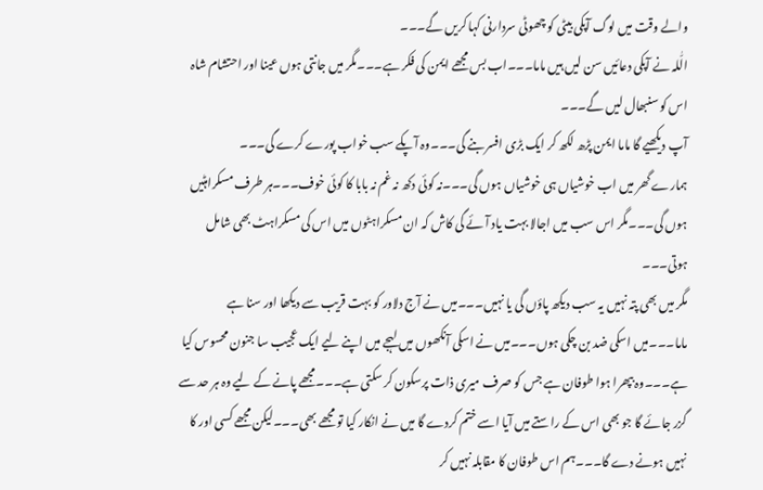والے وقت میں لوگ آپکی بیٹی کو چھوٹی سردارنی کہا کریں گے۔۔۔
الّٰلہ نے آپکی دعائیں سن لیں ہیں ماما۔۔۔اب بس مجھے ایمن کی فکر ہے۔۔۔مگر میں جانتی ہوں عینا اور احتشام شاہ اس کو سنبھال لیں گے۔۔۔
آپ دیکھیے گا ماما ایمن پڑھ لکھ کر ایک بڑی افسر بنے گی۔۔۔وہ آپکے سب خواب پورے کرے گی۔۔۔
ہمارے گھر میں اب خوشیاں ہی خوشیاں ہوں گی۔۔۔نہ کوئی دکھ نہ غم نہ بابا کا کوئی خوف۔۔۔ہر طرف مسکراہٹیں ہوں گی۔۔۔مگر اس سب میں اجالا بہت یاد آئے گی کاش کہ ان مسکراہٹوں میں اس کی مسکراہٹ بھی شامل ہوتی۔۔۔
مگر میں بھی پتہ نہیں یہ سب دیکھ پاؤں گی یا نہیں۔۔۔میں نے آج دلاور کو بہت قریب سے دیکھا اور سنا ہے ماما۔۔۔میں اسکی ضد بن چکی ہوں۔۔۔میں نے اسکی آنکھوں میں لہجے میں اپنے لیے ایک عجیب سا جنون محسوس کیا ہے۔۔۔وہ بپھرا ہوا طوفان ہے جس کو صرف میری ذات پرسکون کر سکتی ہے۔۔۔مجھے پانے کے لیے وہ ہر حد سے گزر جائے گا جو بھی اس کے راستے میں آیا اسے ختم کردے گا میں نے انکار کیا تو مجھے بھی۔۔۔لیکن مجھے کسی اور کا نہیں ہونے دے گا۔۔۔ہم اس طوفان کا مقابلہ نہیں کر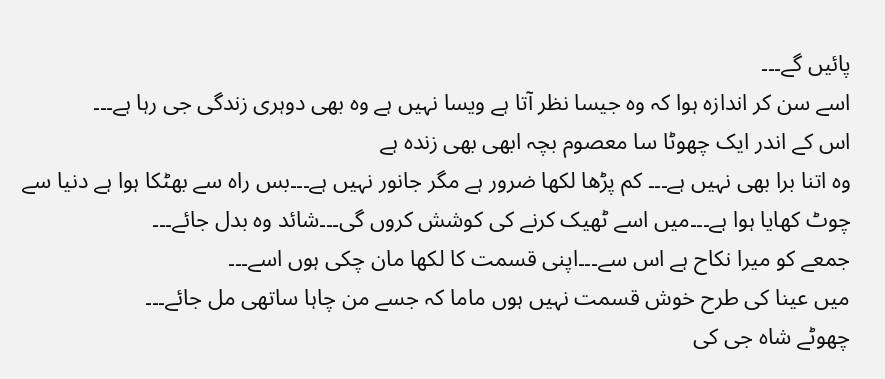پائیں گے۔۔۔
اسے سن کر اندازہ ہوا کہ وہ جیسا نظر آتا ہے ویسا نہیں ہے وہ بھی دوہری زندگی جی رہا ہے۔۔۔
اس کے اندر ایک چھوٹا سا معصوم بچہ ابھی بھی زندہ ہے
وہ اتنا برا بھی نہیں ہے۔۔۔ کم پڑھا لکھا ضرور ہے مگر جانور نہیں ہے۔۔۔بس راہ سے بھٹکا ہوا ہے دنیا سے چوٹ کھایا ہوا ہے۔۔۔میں اسے ٹھیک کرنے کی کوشش کروں گی۔۔۔شائد وہ بدل جائے۔۔۔
جمعے کو میرا نکاح ہے اس سے۔۔۔اپنی قسمت کا لکھا مان چکی ہوں اسے۔۔۔
میں عینا کی طرح خوش قسمت نہیں ہوں ماما کہ جسے من چاہا ساتھی مل جائے۔۔۔
چھوٹے شاہ جی کی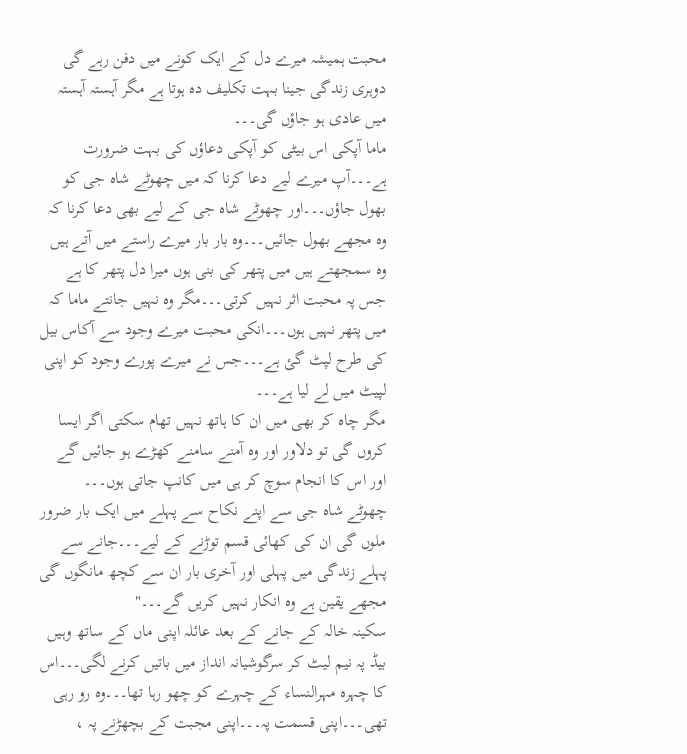محبت ہمیشہ میرے دل کے ایک کونے میں دفن رہے گی دوہری زندگی جینا بہت تکلیف دہ ہوتا ہے مگر آہستہ آہستہ میں عادی ہو جاؤں گی۔۔۔
ماما آپکی اس بیٹی کو آپکی دعاؤں کی بہت ضرورت ہے۔۔۔آپ میرے لیے دعا کرنا کہ میں چھوٹے شاہ جی کو بھول جاؤں۔۔۔اور چھوٹے شاہ جی کے لیے بھی دعا کرنا کہ وہ مجھے بھول جائیں۔۔۔وہ بار بار میرے راستے میں آتے ہیں وہ سمجھتے ہیں میں پتھر کی بنی ہوں میرا دل پتھر کا ہے جس پہ محبت اثر نہیں کرتی۔۔۔مگر وہ نہیں جانتے ماما کہ میں پتھر نہیں ہوں۔۔۔انکی محبت میرے وجود سے آکاس بیل کی طرح لپٹ گئ ہے۔۔۔جس نے میرے پورے وجود کو اپنی لپیٹ میں لے لیا ہے۔۔۔
مگر چاہ کر بھی میں ان کا ہاتھ نہیں تھام سکتی اگر ایسا کروں گی تو دلاور اور وہ آمنے سامنے کھڑے ہو جائیں گے اور اس کا انجام سوچ کر ہی میں کانپ جاتی ہوں۔۔۔
چھوٹے شاہ جی سے اپنے نکاح سے پہلے میں ایک بار ضرور ملوں گی ان کی کھائی قسم توڑنے کے لیے۔۔۔جانے سے پہلے زندگی میں پہلی اور آخری بار ان سے کچھ مانگوں گی مجھے یقین ہے وہ انکار نہیں کریں گے۔۔۔"
سکینہ خالہ کے جانے کے بعد عائلہ اپنی ماں کے ساتھ وہیں بیڈ پہ نیم لیٹ کر سرگوشیانہ انداز میں باتیں کرنے لگی۔۔۔اس کا چہرہ مہرالنساء کے چہرے کو چھو رہا تھا۔۔۔وہ رو رہی تھی۔۔۔اپنی قسمت پہ۔۔۔اپنی مجبت کے بچھڑنے پہ ،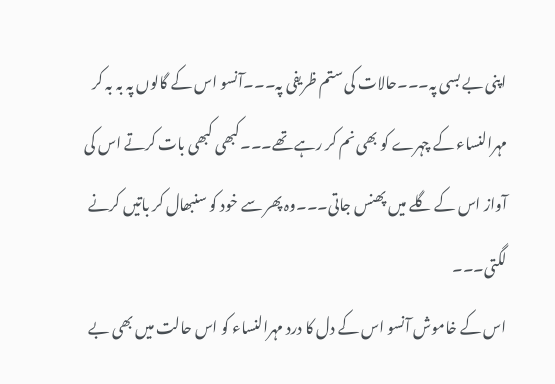اپنی بے بسی پہ۔۔۔حالات کی ستم ظریفی پہ۔۔۔آنسو اس کے گالوں پہ بہ بہ کر مہرالنساء کے چہرے کو بھی نم کر رہے تھے۔۔۔کبھی کبھی بات کرتے اس کی آواز اس کے گلے میں پھنس جاتی۔۔۔وہ پھر سے خود کو سنبھال کر باتیں کرنے لگتی۔۔۔
اس کے خاموش آنسو اس کے دل کا درد مہرالنساء کو اس حالت میں بھی بے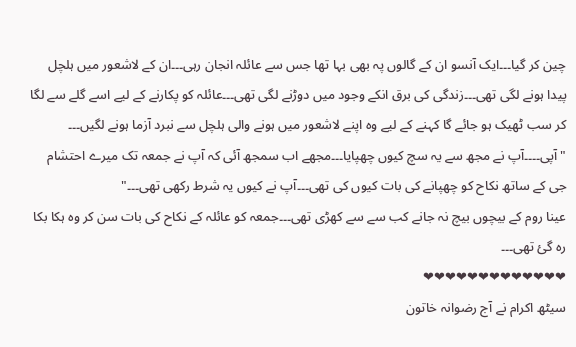چین کر گیا۔۔۔ایک آنسو ان کے گالوں پہ بھی بہا تھا جس سے عائلہ انجان رہی۔۔۔ان کے لاشعور میں ہلچل پیدا ہونے لگی تھی۔۔۔زندگی کی برق انکے وجود میں دوڑنے لگی تھی۔۔۔عائلہ کو پکارنے کے لیے اسے گلے سے لگا کر سب ٹھیک ہو جائے گا کہنے کے لیے وہ اپنے لاشعور میں ہونے والی ہلچل سے نبرد آزما ہونے لگیں۔۔۔
" آپی۔۔۔۔آپ نے مجھ سے یہ سچ کیوں چھپایا۔۔۔مجھے اب سمجھ آئی کہ آپ نے جمعہ تک میرے احتشام جی کے ساتھ نکاح کو چھپانے کی بات کیوں کی تھی۔۔۔آپ نے کیوں یہ شرط رکھی تھی۔۔۔"
عینا روم کے بیچوں بیچ نہ جانے کب سے سے کھڑی تھی۔۔۔جمعہ کو عائلہ کے نکاح کی بات سن کر وہ ہکا بکا رہ گئ تھی۔۔۔
❤❤❤❤❤❤❤❤❤❤❤❤❤
سیٹھ اکرام نے آج رضوانہ خاتون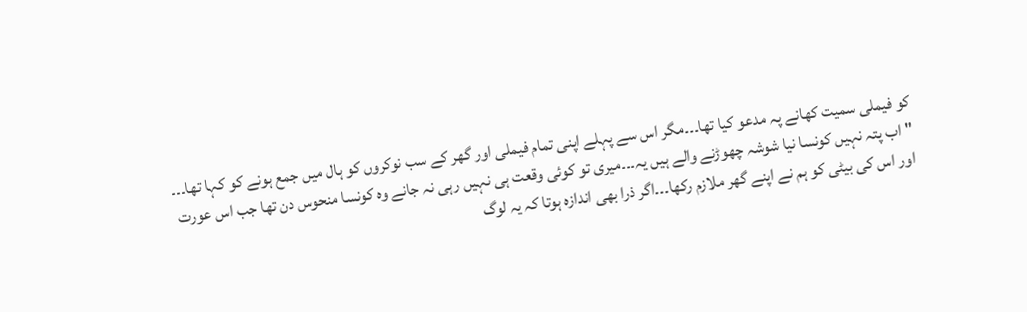کو فیملی سمیت کھانے پہ مدعو کیا تھا۔۔۔مگر اس سے پہلے اپنی تمام فیملی اور گھر کے سب نوکروں کو ہال میں جمع ہونے کو کہا تھا۔۔۔
" اب پتہ نہیں کونسا نیا شوشہ چھوڑنے والے ہیں یہ۔۔۔میری تو کوئی وقعت ہی نہیں رہی نہ جانے وہ کونسا منحوس دن تھا جب اس عورت اور اس کی بیٹی کو ہم نے اپنے گھر ملازم رکھا۔۔۔اگر ذرا بھی اندازہ ہوتا کہ یہ لوگ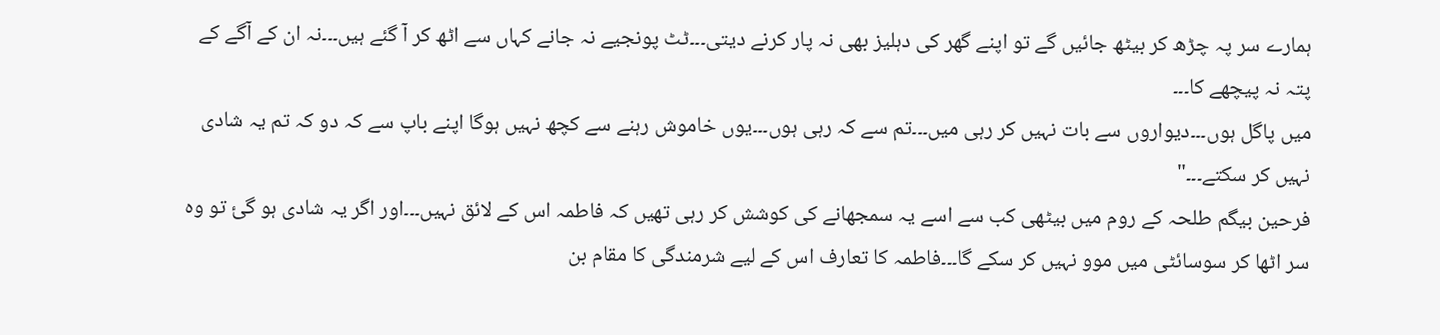ہمارے سر پہ چڑھ کر بیٹھ جائیں گے تو اپنے گھر کی دہلیز بھی نہ پار کرنے دیتی۔۔۔ٹٹ پونجیے نہ جانے کہاں سے اٹھ کر آ گئے ہیں۔۔۔نہ ان کے آگے کے پتہ نہ پیچھے کا۔۔۔
میں پاگل ہوں۔۔۔دیواروں سے بات نہیں کر رہی میں۔۔۔تم سے کہ رہی ہوں۔۔۔یوں خاموش رہنے سے کچھ نہیں ہوگا اپنے باپ سے کہ دو کہ تم یہ شادی نہیں کر سکتے۔۔۔"
فرحین بیگم طلحہ کے روم میں بیٹھی کب سے اسے یہ سمجھانے کی کوشش کر رہی تھیں کہ فاطمہ اس کے لائق نہیں۔۔۔اور اگر یہ شادی ہو گئ تو وہ سر اٹھا کر سوسائٹی میں موو نہیں کر سکے گا۔۔۔فاطمہ کا تعارف اس کے لیے شرمندگی کا مقام بن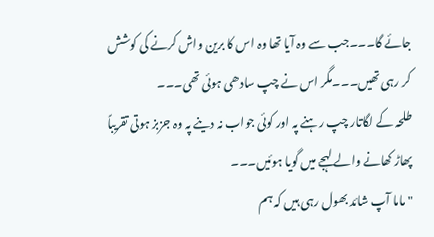جائے گا۔۔۔جب سے وہ آیا تھا وہ اس کا برین واش کرنے کی کوشش کر رہی تھیں۔۔۔مگر اس نے چپ سادھی ہوئی تھی۔۔۔
طلحہ کے لگاتار چپ رہنے پہ اور کوئی جواب نہ دینے پہ وہ جزبز ہوتی تقریباً پھاڑ کھانے والے لہجے میں گویا ہوئیں۔۔۔
" ماما آپ شائد بھول رہی ہیں کہ ہم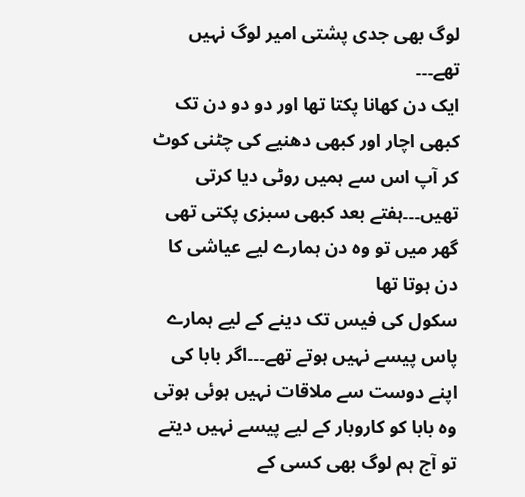لوگ بھی جدی پشتی امیر لوگ نہیں تھے۔۔۔
ایک دن کھانا پکتا تھا اور دو دو دن تک کبھی اچار اور کبھی دھنیے کی چٹنی کوٹ کر آپ اس سے ہمیں روٹی دیا کرتی تھیں۔۔۔ہفتے بعد کبھی سبزی پکتی تھی گھر میں تو وہ دن ہمارے لیے عیاشی کا دن ہوتا تھا
سکول کی فیس تک دینے کے لیے ہمارے پاس پیسے نہیں ہوتے تھے۔۔۔اگر بابا کی اپنے دوست سے ملاقات نہیں ہوئی ہوتی وہ بابا کو کاروبار کے لیے پیسے نہیں دیتے تو آج ہم لوگ بھی کسی کے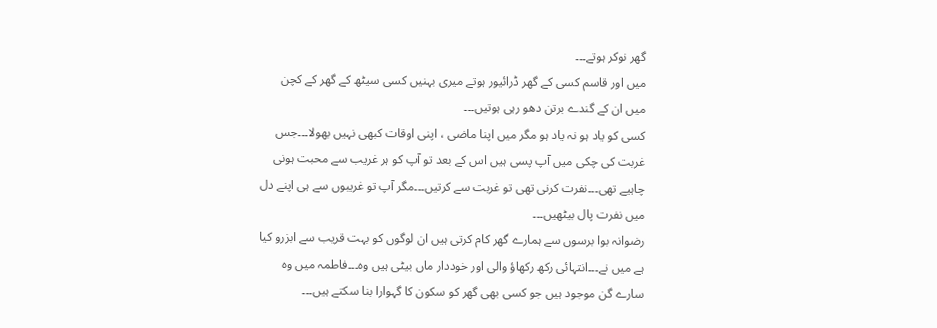گھر نوکر ہوتے۔۔۔
میں اور قاسم کسی کے گھر ڈرائیور ہوتے میری بہنیں کسی سیٹھ کے گھر کے کچن میں ان کے گندے برتن دھو رہی ہوتیں۔۔۔
کسی کو یاد ہو نہ یاد ہو مگر میں اپنا ماضی ، اپنی اوقات کبھی نہیں بھولا۔۔۔جس غربت کی چکی میں آپ پسی ہیں اس کے بعد تو آپ کو ہر غریب سے محبت ہونی چاہیے تھی۔۔۔نفرت کرنی تھی تو غربت سے کرتیں۔۔۔مگر آپ تو غریبوں سے ہی اپنے دل میں نفرت پال بیٹھیں۔۔۔
رضوانہ بوا برسوں سے ہمارے گھر کام کرتی ہیں ان لوگوں کو بہت قریب سے ابزرو کیا ہے میں نے۔۔۔انتہائی رکھ رکھاؤ والی اور خوددار ماں بیٹی ہیں وہ۔۔۔فاطمہ میں وہ سارے گن موجود ہیں جو کسی بھی گھر کو سکون کا گہوارا بنا سکتے ہیں۔۔۔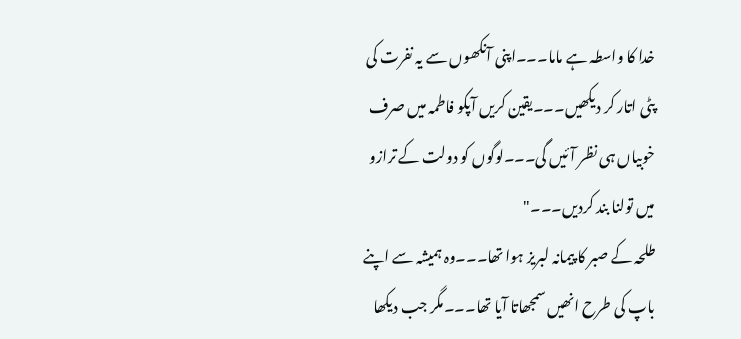خدا کا واسطہ ہے ماما۔۔۔اپنی آنکھوں سے یہ نفرت کی پٹی اتار کر دیکھیں۔۔۔یقین کریں آپکو فاطمہ میں صرف خوبیاں ہی نظر آئیں گی۔۔۔لوگوں کو دولت کے ترازو میں تولنا بند کردیں۔۔۔"
طلحہ کے صبر کا پیمانہ لبریز ہوا تھا۔۔۔وہ ہمیشہ سے اپنے باپ کی طرح انھیں سمجھاتا آیا تھا۔۔۔مگر جب دیکھا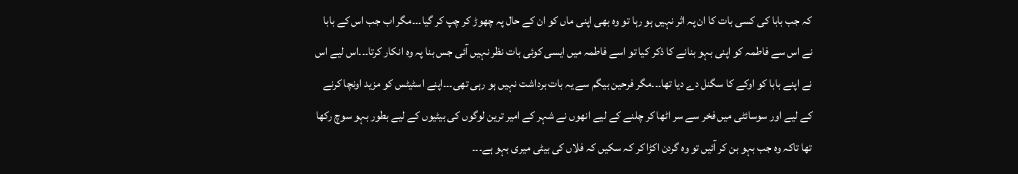کہ جب بابا کی کسی بات کا ان پہ اثر نہیں ہو رہا تو وہ بھی اپنی ماں کو ان کے حال پہ چھوڑ کر چپ کر گیا۔۔۔مگر اب جب اس کے بابا نے اس سے فاطمہ کو اپنی بہو بنانے کا ذکر کیا تو اسے فاطمہ میں ایسی کوئی بات نظر نہیں آئی جس بنا پہ وہ انکار کرتا۔۔۔اس لیے اس نے اپنے بابا کو اوکے کا سگنل دے دیا تھا۔۔۔مگر فرحین بیگم سے یہ بات برداشت نہیں ہو رہی تھی۔۔۔اپنے اسٹیٹس کو مزید اونچا کرنے کے لیے اور سوسائٹی میں فخر سے سر اٹھا کر چلنے کے لیے انھوں نے شہر کے امیر ترین لوگوں کی بیٹیوں کے لیے بطور بہو سوچ رکھا تھا تاکہ وہ جب بہو بن کر آئیں تو وہ گردن اکڑا کر کہ سکیں کہ فلاں کی بیٹی میری بہو ہے۔۔۔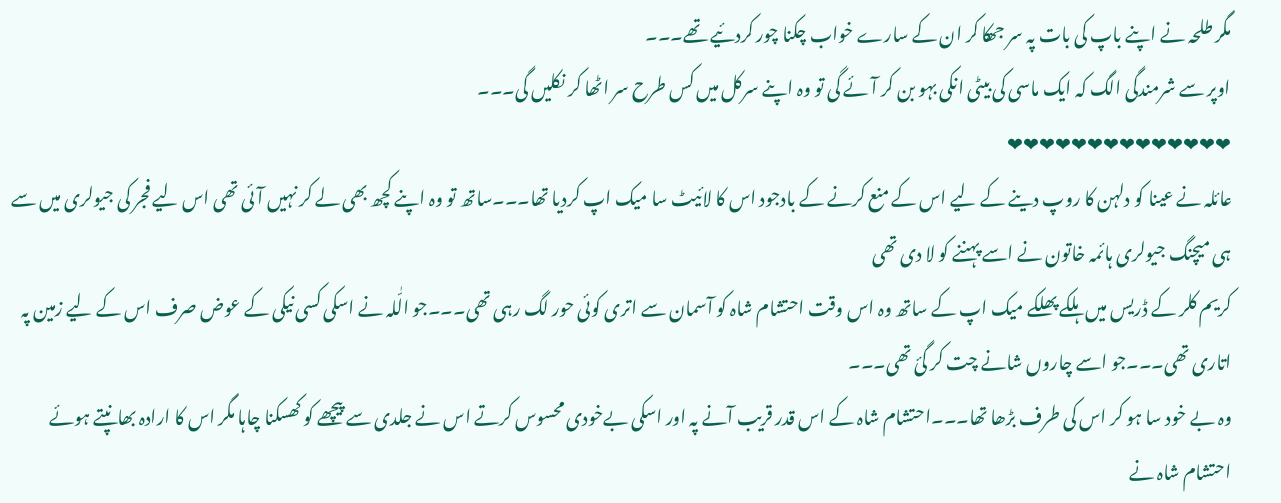مگر طلحہ نے اپنے باپ کی بات پہ سر جھکا کر ان کے سارے خواب چکنا چور کردئیے تھے۔۔۔
اوپر سے شرمندگی الگ کہ ایک ماسی کی بیٹی انکی بہو بن کر آئے گی تو وہ اپنے سرکل میں کس طرح سر اٹھا کر نکلیں گی۔۔۔
❤❤❤❤❤❤❤❤❤❤❤❤❤❤
عائلہ نے عینا کو دلہن کا روپ دینے کے لیے اس کے منع کرنے کے بادجود اس کا لائیٹ سا میک اپ کردیا تھا۔۔۔ساتھ تو وہ اپنے کچھ بھی لے کر نہیں آئی تھی اس لیے فجر کی جیولری میں سے ہی میچنگ جیولری ہائمہ خاتون نے اسے پہننے کو لا دی تھی
کریم کلر کے ڈریس میں ہلکے پھلکے میک اپ کے ساتھ وہ اس وقت احتشام شاہ کو آسمان سے اتری کوئی حور لگ رہی تھی۔۔۔جو الّٰلہ نے اسکی کسی نیکی کے عوض صرف اس کے لیے زمین پہ اتاری تھی۔۔۔جو اسے چاروں شانے چت کر گئ تھی۔۔۔
وہ بے خود سا ہو کر اس کی طرف بڑھا تھا۔۔۔احتشام شاہ کے اس قدر قریب آنے پہ اور اسکی بےخودی محسوس کرتے اس نے جلدی سے پیچھے کو کھسکنا چاہا مگر اس کا ارادہ بھانپتے ہوئے احتشام شاہ نے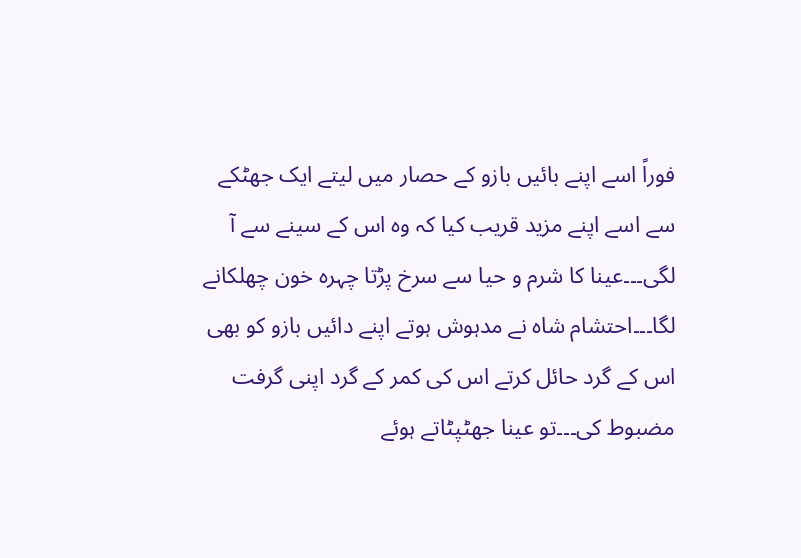فوراً اسے اپنے بائیں بازو کے حصار میں لیتے ایک جھٹکے سے اسے اپنے مزید قریب کیا کہ وہ اس کے سینے سے آ لگی۔۔۔عینا کا شرم و حیا سے سرخ پڑتا چہرہ خون چھلکانے لگا۔۔۔احتشام شاہ نے مدہوش ہوتے اپنے دائیں بازو کو بھی اس کے گرد حائل کرتے اس کی کمر کے گرد اپنی گرفت مضبوط کی۔۔۔تو عینا جھٹپٹاتے ہوئے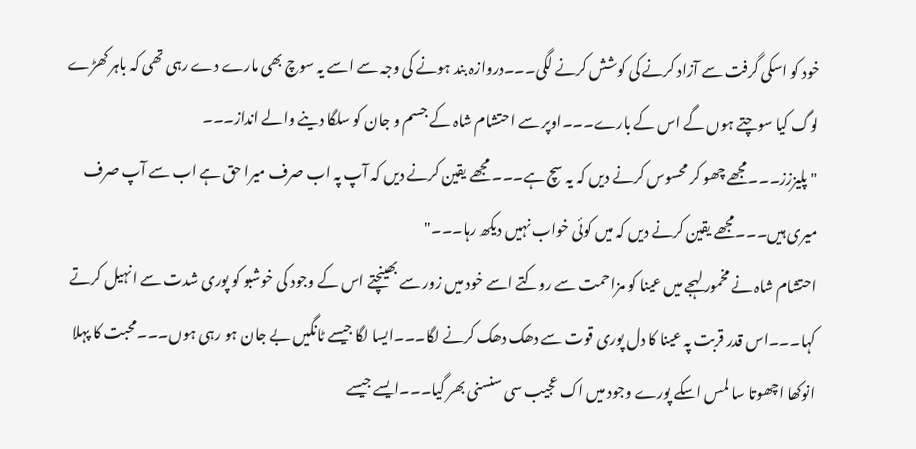خود کو اسکی گرفت سے آزاد کرنے کی کوشش کرنے لگی۔۔۔دروازہ بند ہونے کی وجہ سے اسے یہ سوچ بھی مارے دے رہی تھی کہ باہر کھڑے لوگ کیا سوچتے ہوں گے اس کے بارے۔۔۔اوپر سے احتشام شاہ کے جسم و جان کو سلگا دینے والے انداز۔۔۔
" پلیززز۔۔۔مجھے چھو کر محسوس کرنے دیں کہ یہ سچ ہے۔۔۔ مجھے یقین کرنے دیں کہ آپ پہ اب صرف میرا حق ہے اب سے آپ صرف میری ہیں۔۔۔مجھے یقین کرنے دیں کہ میں کوئی خواب نہیں دیکھ رہا۔۔۔"
احتشام شاہ نے مخمور لہجے میں عینا کو مزاحمت سے روکتے اسے خود میں زور سے بھینچتے اس کے وجود کی خوشبو کو پوری شدت سے انہیل کرتے کہا۔۔۔اس قدر قربت پہ عینا کا دل پوری قوت سے دھک دھک کرنے لگا۔۔۔ایسا لگا جیسے ٹانگیں بے جان ہو رہی ہوں۔۔۔محبت کا پہلا انوکھا اچھوتا سا لمس اسکے پورے وجود میں اک عجیب سی سنسنی بھر گیا۔۔۔ایسے جیسے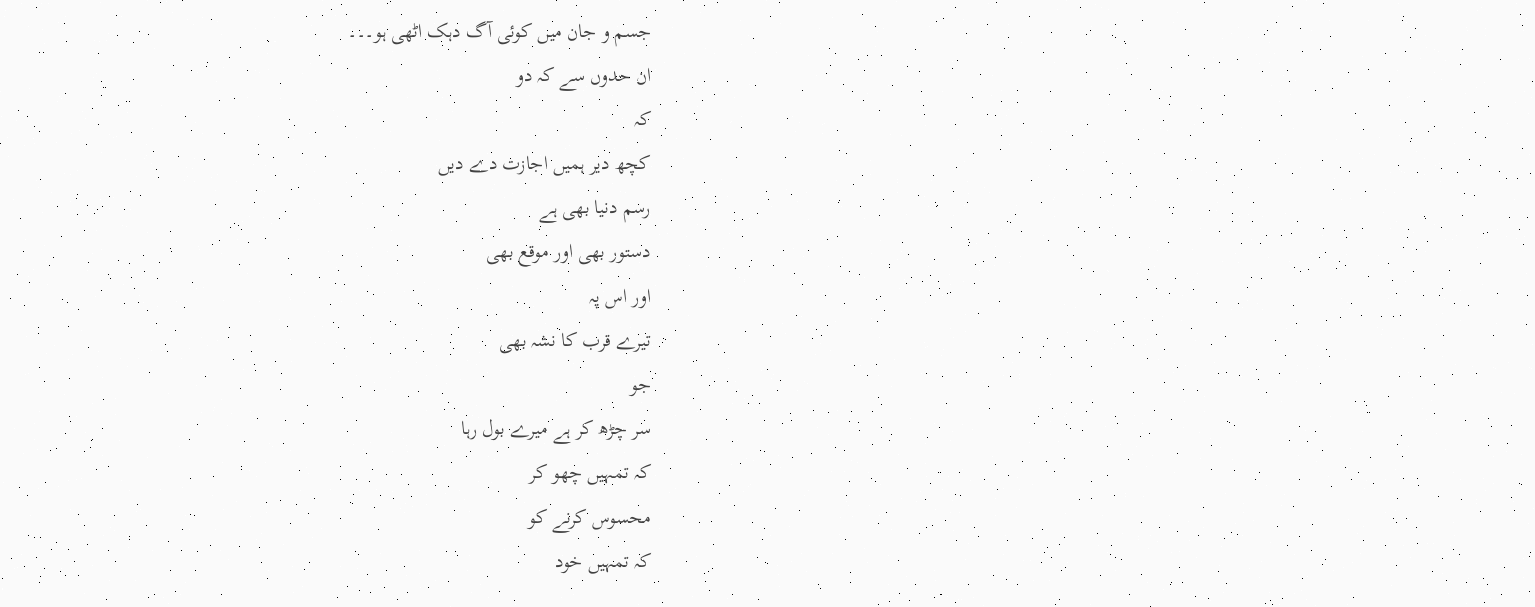جسم و جان میں کوئی آگ دہک اٹھی ہو۔۔۔
ان حدوں سے کہ دو
کہ
کچھ دیر ہمیں اجازت دے دیں
رسم دنیا بھی ہے
دستور بھی اور موقع بھی
اور اس پہ
تیرے قرب کا نشہ بھی
جو
سر چڑھ کر ہے میرے بول رہا
کہ تمہیں چھو کر
محسوس کرنے کو
کہ تمہیں خود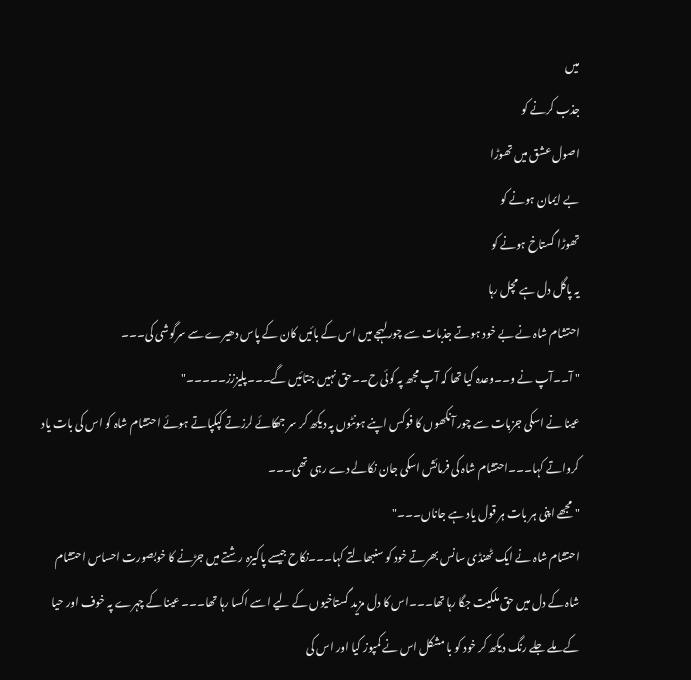میں
جذب کرنے کو
اصول عشق میں تھوڑا
بے ایمان ہونے کو
تھوڑا گستاخ ہونے کو
یہ پاگل دل ہے مچل رہا
احتشام شاہ نے بے خود ہوتے جذبات سے چور لہجے میں اس کے بائیں کان کے پاس دھیرے سے سرگوشی کی۔۔۔
" آ۔۔آپ نے و۔۔وعدہ کیا تھا کہ آپ مجھ پہ کوئی ح۔۔حق نہیں جتائیں گے۔۔۔پلیززز۔۔۔۔۔"
عینا نے اسکی جزبات سے چور آنکھوں کا فوکس اپنے ہونٹوں پہ دیکھ کر سر جھکائے لرزتے کپکپاتے ہوئے احتشام شاہ کو اس کی بات یاد کرواتے کہا۔۔۔احتشام شاہ کی فرمائش اسکی جان نکالے دے رہی تھی۔۔۔
" مجھے اپنی ہر بات ہر قول یاد ہے جاناں۔۔۔"
احتشام شاہ نے ایک ٹھنڈی سانس بھرتے خود کو سنبھالتے کہا۔۔۔نکاح جیسے پاکیزہ رشتے میں جڑنے کا خوبصورت احساس احتشام شاہ کے دل میں حق ملکیت جگا رہا تھا۔۔۔اس کا دل مزید گستاخیوں کے لیے اسے اکسا رہا تھا۔۔۔ عینا کے چہرے پہ خوف اور حیا کے ملے جلے رنگ دیکھ کر خود کو با مشکل اس نے کمپوز کیا اور اس کی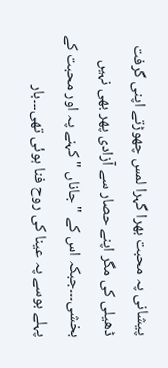پیشانی پہ محبت بھرا گہرا لمس چھوڑتے اپنی گرفت ڈھیلی کی مگر اپنے حصار سے آزادی پھر بھی نہیں بخشی۔۔۔جبکہ اس کے "جاناں " کہنے پہ اور محبت کے پہلے بوسے پہ عینا کی روح فنا ہوئی تھی۔۔۔بار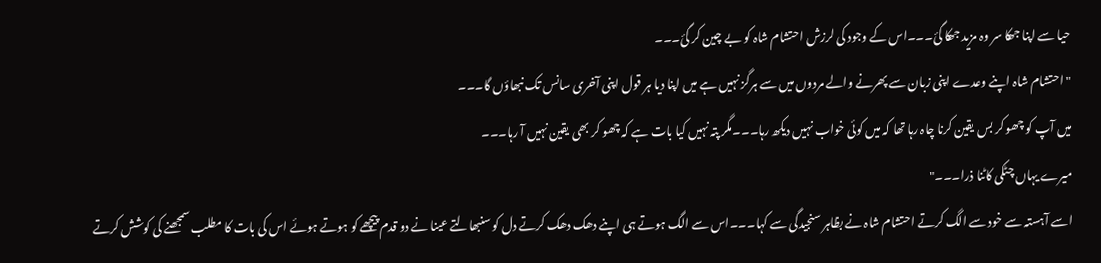حیا سے اپنا جھکا سر وہ مزید جھکا گئ۔۔۔اس کے وجود کی لرزش احتشام شاہ کو بے چین کر گئ۔۔۔
" احتشام شاہ اپنے وعدے اپنی زبان سے پھرنے والے مردوں میں سے ہرگز نہیں ہے میں اپنا دیا ہر قول اپنی آخری سانس تک نبھاؤں گا۔۔۔
میں آپ کو چھو کر بس یقین کرنا چاہ رہا تھا کہ میں کوئی خواب نہیں دیکھ رہا۔۔۔مگر پتہ نہیں کیا بات ہے کہ چھو کر بھی یقین نہیں آ رہا۔۔۔
میرے یہاں چٹکی کاٹنا ذرا۔۔۔"
اسے آہستہ سے خود سے الگ کرتے احتشام شاہ نے بظاہر سنجیدگی سے کہا۔۔۔اس سے الگ ہوتے ہی اپنے دھک دھک کرتے دل کو سنبھالتے عینا نے دو قدم پیچھے کو ہوتے ہوئے اس کی بات کا مطلب سمجھنے کی کوشش کرتے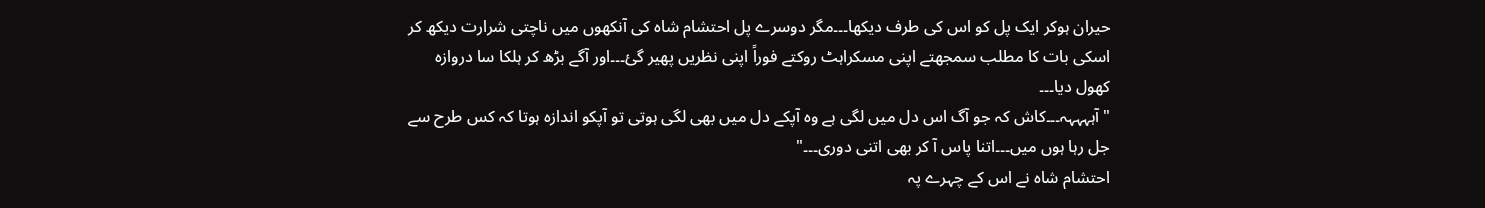حیران ہوکر ایک پل کو اس کی طرف دیکھا۔۔۔مگر دوسرے پل احتشام شاہ کی آنکھوں میں ناچتی شرارت دیکھ کر اسکی بات کا مطلب سمجھتے اپنی مسکراہٹ روکتے فوراً اپنی نظریں پھیر گئ۔۔۔اور آگے بڑھ کر ہلکا سا دروازہ کھول دیا۔۔۔
" آہہہہہ۔۔۔کاش کہ جو آگ اس دل میں لگی ہے وہ آپکے دل میں بھی لگی ہوتی تو آپکو اندازہ ہوتا کہ کس طرح سے جل رہا ہوں میں۔۔۔اتنا پاس آ کر بھی اتنی دوری۔۔۔"
احتشام شاہ نے اس کے چہرے پہ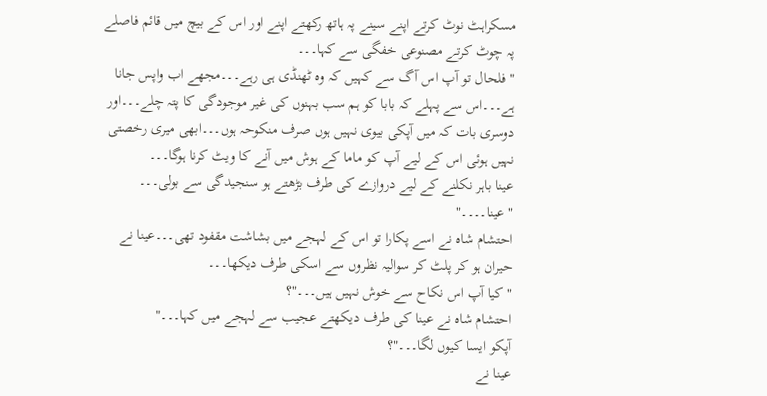مسکراہٹ نوٹ کرتے اپنے سینے پہ ہاتھ رکھتے اپنے اور اس کے بیچ میں قائم فاصلے پہ چوٹ کرتے مصنوعی خفگی سے کہا۔۔۔
" فلحال تو آپ اس آگ سے کہیں کہ وہ ٹھنڈی ہی رہے۔۔۔مجھے اب واپس جانا ہے۔۔۔اس سے پہلے کہ بابا کو ہم سب بہنوں کی غیر موجودگی کا پتہ چلے۔۔۔اور دوسری بات کہ میں آپکی بیوی نہیں ہوں صرف منکوحہ ہوں۔۔۔ابھی میری رخصتی نہیں ہوئی اس کے لیے آپ کو ماما کے ہوش میں آنے کا ویٹ کرنا ہوگا۔۔۔
عینا باہر نکلنے کے لیے دروازے کی طرف بڑھتے ہو سنجیدگی سے بولی۔۔۔
" عینا۔۔۔۔"
احتشام شاہ نے اسے پکارا تو اس کے لہجے میں بشاشت مقفود تھی۔۔۔عینا نے حیران ہو کر پلٹ کر سوالیہ نظروں سے اسکی طرف دیکھا۔۔۔
" کیا آپ اس نکاح سے خوش نہیں ہیں۔۔۔"؟
احتشام شاہ نے عینا کی طرف دیکھتے عجیب سے لہجے میں کہا۔۔۔"
آپکو ایسا کیوں لگا۔۔۔"؟
عینا نے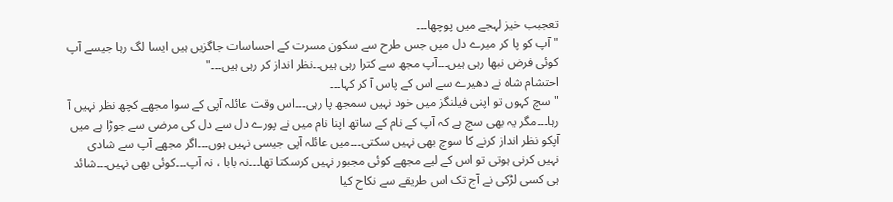تعجبب خیز لہجے میں پوچھا۔۔۔
" آپ کو پا کر میرے دل میں جس طرح سے سکون مسرت کے احساسات جاگزیں ہیں ایسا لگ رہا جیسے آپ کوئی فرض نبھا رہی ہیں۔۔۔آپ مجھ سے کترا رہی ہیں۔۔نظر انداز کر رہی ہیں۔۔۔"
احتشام شاہ نے دھیرے سے اس کے پاس آ کر کہا۔۔۔
" سچ کہوں تو اپنی فیلنگز میں خود نہیں سمجھ پا رہی۔۔۔اس وقت عائلہ آپی کے سوا مجھے کچھ نظر نہیں آ رہا۔۔۔مگر یہ بھی سچ ہے کہ آپ کے نام کے ساتھ اپنا نام میں نے پورے دل سے دل کی مرضی سے جوڑا ہے میں آپکو نظر انداز کرنے کا سوچ بھی نہیں سکتی۔۔۔میں عائلہ آپی جیسی نہیں ہوں۔۔۔اگر مجھے آپ سے شادی نہیں کرنی ہوتی تو اس کے لیے مجھے کوئی مجبور نہیں کرسکتا تھا۔۔۔نہ بابا ، نہ آپ۔۔۔کوئی بھی نہیں۔۔۔شائد ہی کسی لڑکی نے آج تک اس طریقے سے نکاح کیا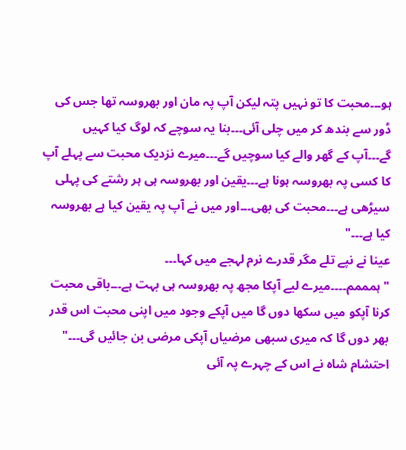ہو۔۔۔محبت کا تو نہیں پتہ لیکن آپ پہ مان اور بھروسہ تھا جس کی ڈور سے بندھ کر میں چلی آئی۔۔۔بنا یہ سوچے کہ لوگ کیا کہیں گے۔۔۔آپ کے گھر والے کیا سوچیں گے۔۔۔میرے نزدیک محبت سے پہلے آپ کا کسی پہ بھروسہ ہونا ہے۔۔۔یقین اور بھروسہ ہی ہر رشتے کی پہلی سیڑھی ہے۔۔۔محبت کی بھی۔۔۔اور میں نے آپ پہ یقین کیا ہے بھروسہ کیا ہے۔۔۔"
عینا نے نپے تلے مگر قدرے نرم لہجے میں کہا۔۔۔
" ہمممم۔۔۔۔میرے لیے آپکا مجھ پہ بھروسہ ہی بہت ہے۔۔۔باقی محبت کرنا آپکو میں سکھا دوں گا میں آپکے وجود میں اپنی محبت اس قدر بھر دوں گا کہ میری سبھی مرضیاں آپکی مرضی بن جائیں گی۔۔۔"
احتشام شاہ نے اس کے چہرے پہ آئی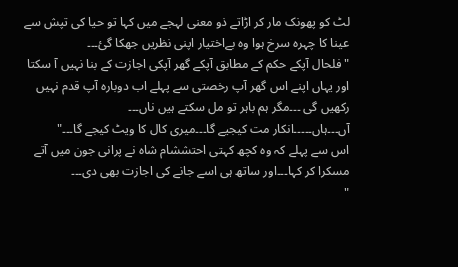لٹ کو پھونک مار کر اڑاتے ذو معنی لہجے میں کہا تو حیا کی تپش سے عینا کا چہرہ سرخ ہوا وہ بےاختیار اپنی نظریں جھکا گئ۔۔۔
" فلحال آپکے حکم کے مطابق آپکے گھر آپکی اجازت کے بنا نہیں آ سکتا اور یہاں اپنے اس گھر آپ رخصتی سے پہلے اب دوبارہ آپ قدم نہیں رکھیں گی ۔۔۔مگر ہم باہر تو مل سکتے ہیں ناں۔۔۔
آں۔۔۔ہاں۔۔۔۔۔انکار مت کیجیے گا۔۔۔میری کال کا ویٹ کیجے گا۔۔۔"
اس سے پہلے کہ وہ کچھ کہتی احتششام شاہ نے پرانی جون میں آتے مسکرا کر کہا۔۔۔اور ساتھ ہی اسے جانے کی اجازت بھی دی۔۔۔
"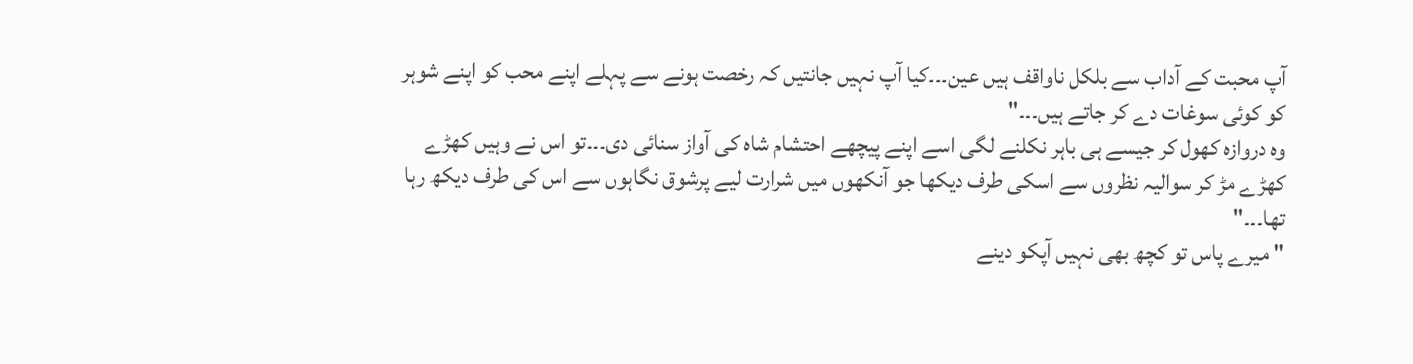آپ محبت کے آداب سے بلکل ناواقف ہیں عین۔۔۔کیا آپ نہیں جانتیں کہ رخصت ہونے سے پہلے اپنے محب کو اپنے شوہر کو کوئی سوغات دے کر جاتے ہیں۔۔۔"
وہ دروازہ کھول کر جیسے ہی باہر نکلنے لگی اسے اپنے پیچھے احتشام شاہ کی آواز سنائی دی۔۔۔تو اس نے وہیں کھڑے کھڑے مڑ کر سوالیہ نظروں سے اسکی طرف دیکھا جو آنکھوں میں شرارت لیے پرشوق نگاہوں سے اس کی طرف دیکھ رہا تھا۔۔۔"
" میرے پاس تو کچھ بھی نہیں آپکو دینے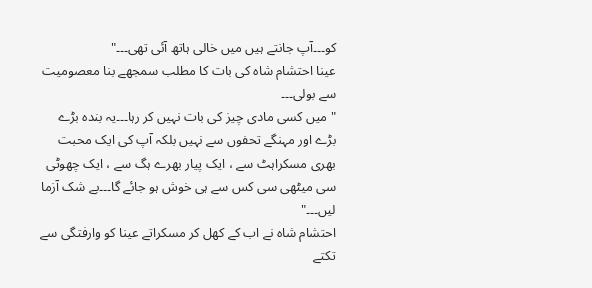کو۔۔۔آپ جانتے ہیں میں خالی ہاتھ آئی تھی۔۔۔"
عینا احتشام شاہ کی بات کا مطلب سمجھے بنا معصومیت سے بولی۔۔۔
" میں کسی مادی چیز کی بات نہیں کر رہا۔۔۔یہ بندہ بڑے بڑے اور مہنگے تحفوں سے نہیں بلکہ آپ کی ایک محبت بھری مسکراہٹ سے ، ایک پیار بھرے ہگ سے ، ایک چھوٹی سی میٹھی سی کس سے ہی خوش ہو جائے گا۔۔۔بے شک آزما لیں۔۔۔"
احتشام شاہ نے اب کے کھل کر مسکراتے عینا کو وارفتگی سے تکتے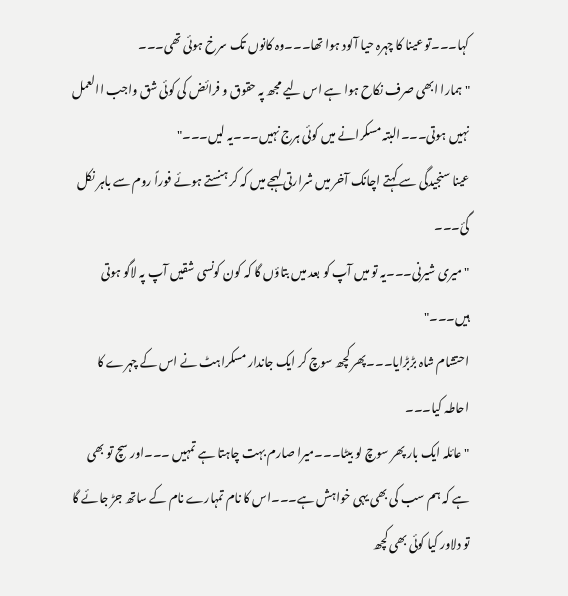کہا۔۔۔تو عینا کا چہرہ حیا آلود ہوا تھا۔۔۔وہ کانوں تک سرخ ہوئی تھی۔۔۔
" ہمارا ابھی صرف نکاح ہوا ہے اس لیے مجھ پہ حقوق و فرائض کی کوئی شق واجب االعمل نہیں ہوتی۔۔۔البتہ مسکرانے میں کوئی ہرج نہیں۔۔۔یہ لیں۔۔۔"
عینا سنجیدگی سے کہتے اچانک آخر میں شرارتی لہجے میں کہ کر ہنستے ہوئے فوراً روم سے باہر نکل گئ۔۔۔
" میری شیرنی۔۔۔یہ تو میں آپ کو بعد میں بتاؤں گا کہ کون کونسی شقیں آپ پہ لاگو ہوتی ہیں۔۔۔"
احتشام شاہ بڑبڑایا۔۔۔پھر کچھ سوچ کر ایک جاندار مسکراہٹ نے اس کے چہرے کا احاطہ کیا۔۔۔
" عائلہ ایک بار پھر سوچ لو بیٹا۔۔۔میرا صارم بہت چاہتا ہے تمہیں ۔۔۔اور سچ تو بھی ہے کہ ہم سب کی بھی یہی خواہش ہے۔۔۔اس کا نام تمہارے نام کے ساتھ جڑ جائے گا تو دلاور کیا کوئی بھی کچھ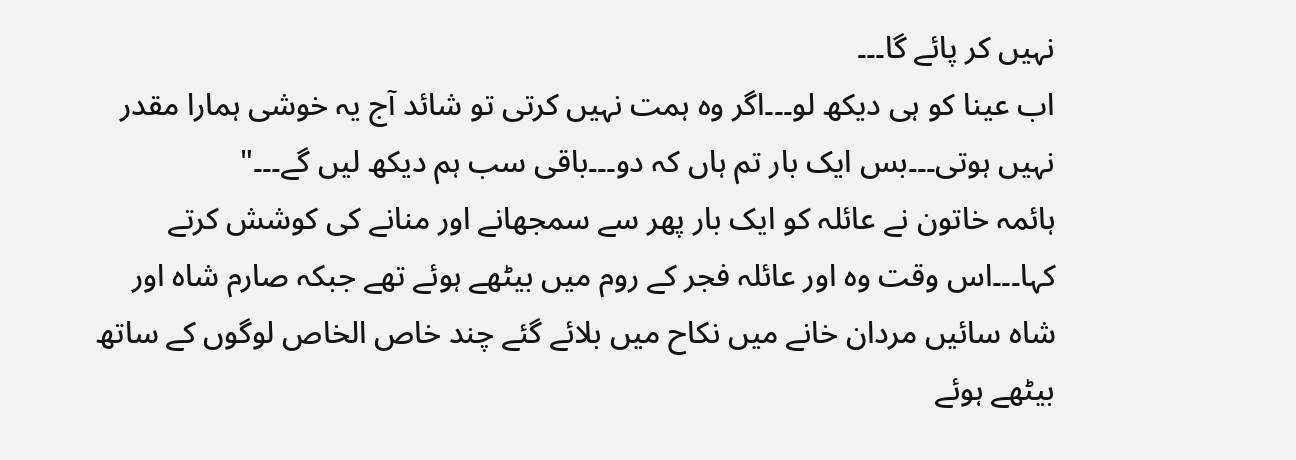نہیں کر پائے گا۔۔۔
اب عینا کو ہی دیکھ لو۔۔۔اگر وہ ہمت نہیں کرتی تو شائد آج یہ خوشی ہمارا مقدر نہیں ہوتی۔۔۔بس ایک بار تم ہاں کہ دو۔۔۔باقی سب ہم دیکھ لیں گے۔۔۔"
ہائمہ خاتون نے عائلہ کو ایک بار پھر سے سمجھانے اور منانے کی کوشش کرتے کہا۔۔۔اس وقت وہ اور عائلہ فجر کے روم میں بیٹھے ہوئے تھے جبکہ صارم شاہ اور شاہ سائیں مردان خانے میں نکاح میں بلائے گئے چند خاص الخاص لوگوں کے ساتھ بیٹھے ہوئے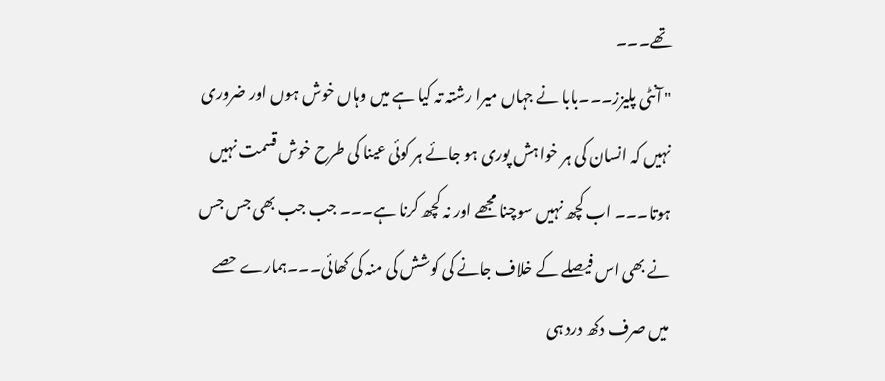تھے۔۔۔
" آنٹی پلیزز۔۔۔بابا نے جہاں میرا رشتہ تہ کیا ہے میں وہاں خوش ہوں اور ضروری نہیں کہ انسان کی ہر خواہش پوری ہو جائے ہر کوئی عینا کی طرح خوش قسمت نہیں ہوتا۔۔۔ اب کچھ نہیں سوچنا مجھے اور نہ کچھ کرنا ہے۔۔۔ جب جب بھی جس جس نے بھی اس فیصلے کے خلاف جانے کی کوشش کی منہ کی کھائی۔۔۔ہمارے حصے میں صرف دکھ درد ہی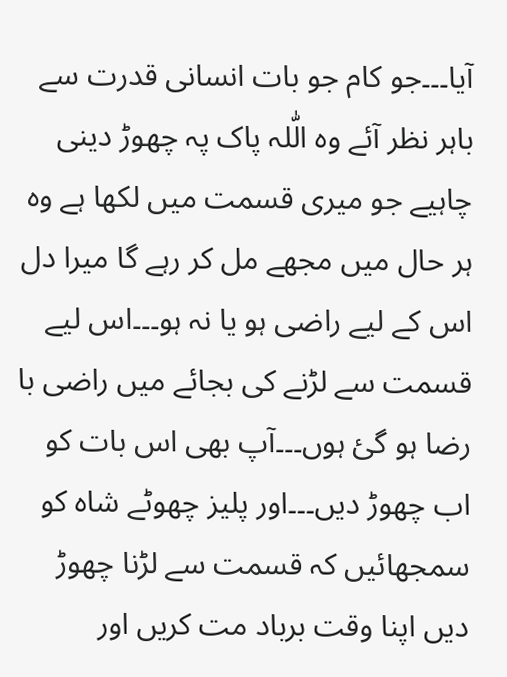آیا۔۔۔جو کام جو بات انسانی قدرت سے باہر نظر آئے وہ الّٰلہ پاک پہ چھوڑ دینی چاہیے جو میری قسمت میں لکھا ہے وہ ہر حال میں مجھے مل کر رہے گا میرا دل اس کے لیے راضی ہو یا نہ ہو۔۔۔اس لیے قسمت سے لڑنے کی بجائے میں راضی با رضا ہو گئ ہوں۔۔۔آپ بھی اس بات کو اب چھوڑ دیں۔۔۔اور پلیز چھوٹے شاہ کو سمجھائیں کہ قسمت سے لڑنا چھوڑ دیں اپنا وقت برباد مت کریں اور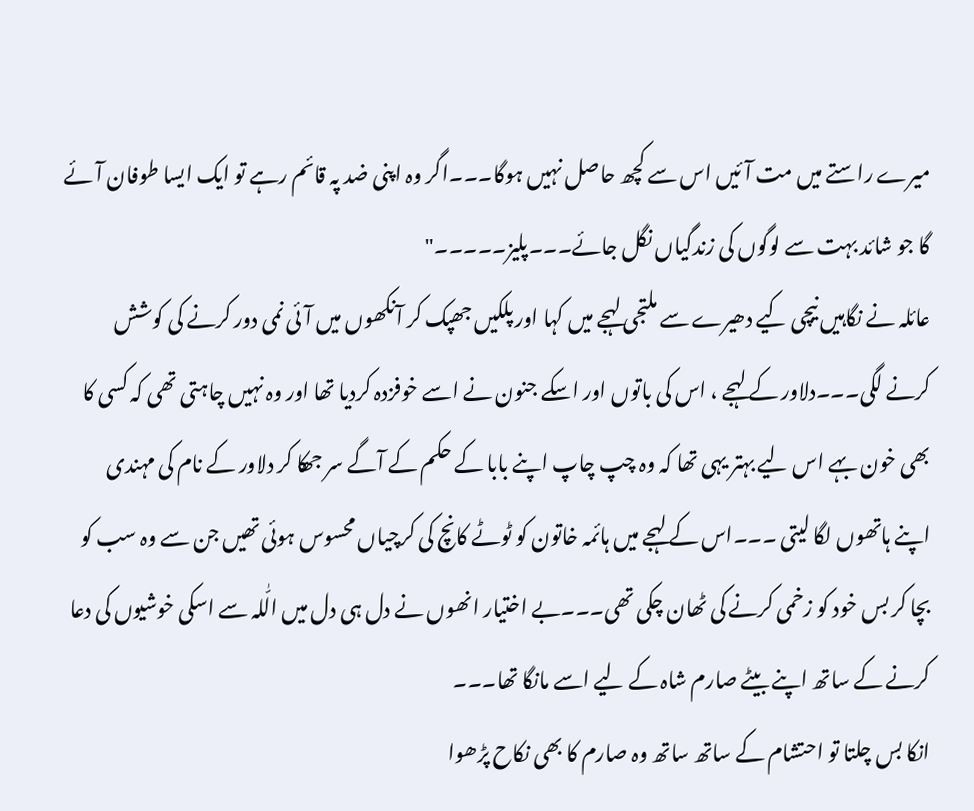میرے راستے میں مت آئیں اس سے کچھ حاصل نہیں ہوگا۔۔۔اگر وہ اپنی ضد پہ قائم رہے تو ایک ایسا طوفان آئے گا جو شائد بہت سے لوگوں کی زندگیاں نگل جائے۔۔۔پلیز۔۔۔۔۔"
عائلہ نے نگاہیں نیچی کیے دھیرے سے ملتجی لہجے میں کہا اور پلکیں جھپک کر آنکھوں میں آئی نمی دور کرنے کی کوشش کرنے لگی۔۔۔دلاور کے لہجے ، اس کی باتوں اور اسکے جنون نے اسے خوفزدہ کردیا تھا اور وہ نہیں چاہتی تھی کہ کسی کا بھی خون بہے اس لیے بہتر یہی تھا کہ وہ چپ چاپ اپنے بابا کے حکم کے آگے سر جھکا کر دلاور کے نام کی مہندی اپنے ہاتھوں لگا لیتی ۔۔۔اس کے لہجے میں ہائمہ خاتون کو ٹوٹے کانچ کی کرچیاں محسوس ہوئی تھیں جن سے وہ سب کو بچا کر بس خود کو زخمی کرنے کی ٹھان چکی تھی۔۔۔بے اختیار انھوں نے دل ہی دل میں الّٰلہ سے اسکی خوشیوں کی دعا کرنے کے ساتھ اپنے بیٹے صارم شاہ کے لیے اسے مانگا تھا۔۔۔
انکا بس چلتا تو احتشام کے ساتھ ساتھ وہ صارم کا بھی نکاح پڑھوا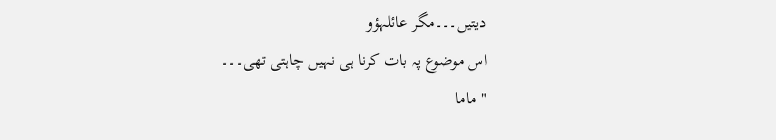دیتیں۔۔۔مگر عائلہؤو
اس موضوع پہ بات کرنا ہی نہیں چاہتی تھی۔۔۔
" ماما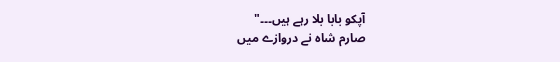آپکو بابا بلا رہے ہیں۔۔۔"
صارم شاہ نے دروازے میں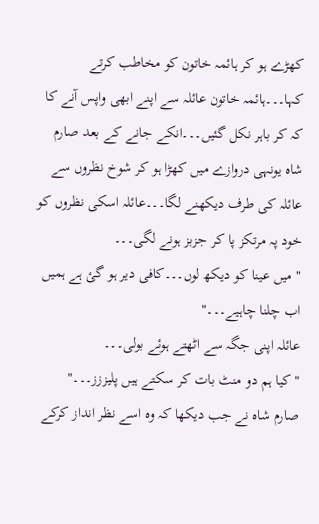کھڑے ہو کر ہائمہ خاتون کو مخاطب کرتے کہا۔۔۔ہائمہ خاتون عائلہ سے اپنے ابھی واپس آنے کا کہ کر باہر نکل گئیں۔۔۔انکے جانے کے بعد صارم شاہ یونہی دروازے میں کھڑا ہو کر شوخ نظروں سے عائلہ کی طرف دیکھنے لگا۔۔۔عائلہ اسکی نظروں کو خود پہ مرتکز پا کر جزبز ہونے لگی۔۔۔
" میں عینا کو دیکھ لوں۔۔۔کافی دیر ہو گئ ہے ہمیں اب چلنا چاہیے۔۔۔"
عائلہ اپنی جگہ سے اٹھتے ہوئے بولی۔۔۔
" کیا ہم دو منٹ بات کر سکتے ہیں پلیززز۔۔۔"
صارم شاہ نے جب دیکھا کہ وہ اسے نظر انداز کرکے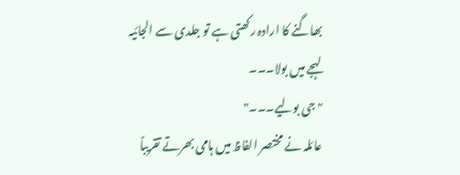بھاگنے کا ارادہ رکھتی ہے تو جلدی سے الجائیہ لہجے میں بولا۔۔۔
" جی بولیے۔۔۔"
عائلہ نے مختصر الفاظ میں ہامی بھرتے تقریباً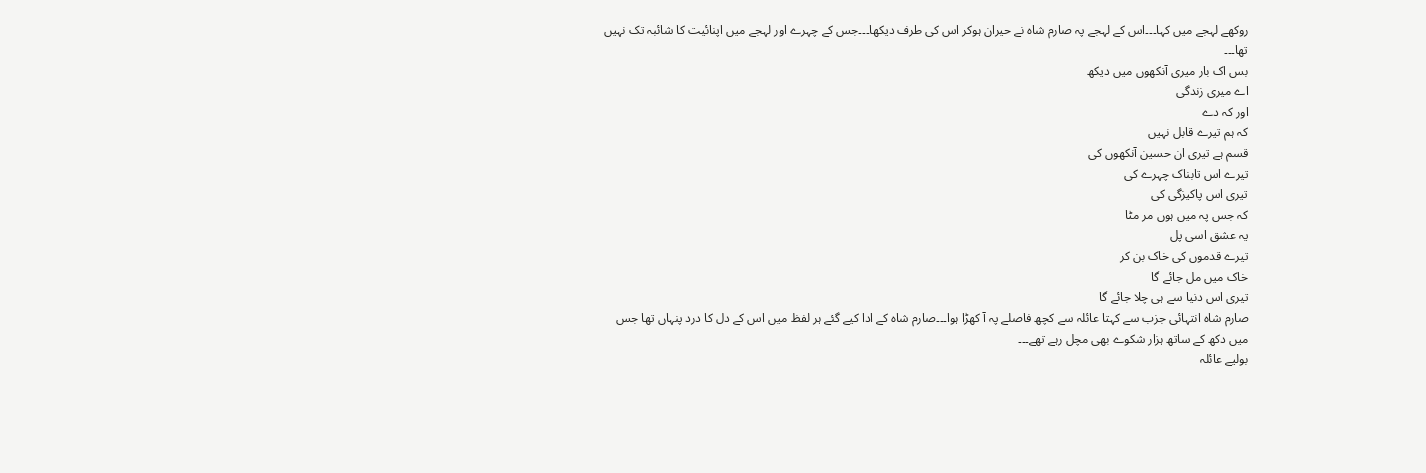روکھے لہجے میں کہا۔۔۔اس کے لہجے پہ صارم شاہ نے حیران ہوکر اس کی طرف دیکھا۔۔۔جس کے چہرے اور لہجے میں اپنائیت کا شائبہ تک نہیں تھا۔۔۔
بس اک بار میری آنکھوں میں دیکھ
اے میری زندگی
اور کہ دے
کہ ہم تیرے قابل نہیں
قسم ہے تیری ان حسین آنکھوں کی
تیرے اس تابناک چہرے کی
تیری اس پاکیزگی کی
کہ جس پہ میں ہوں مر مٹا
یہ عشق اسی پل
تیرے قدموں کی خاک بن کر
خاک میں مل جائے گا
تیری اس دنیا سے ہی چلا جائے گا
صارم شاہ انتہائی جزب سے کہتا عائلہ سے کچھ فاصلے پہ آ کھڑا ہوا۔۔۔صارم شاہ کے ادا کیے گئے ہر لفظ میں اس کے دل کا درد پنہاں تھا جس میں دکھ کے ساتھ ہزار شکوے بھی مچل رہے تھے۔۔۔
بولیے عائلہ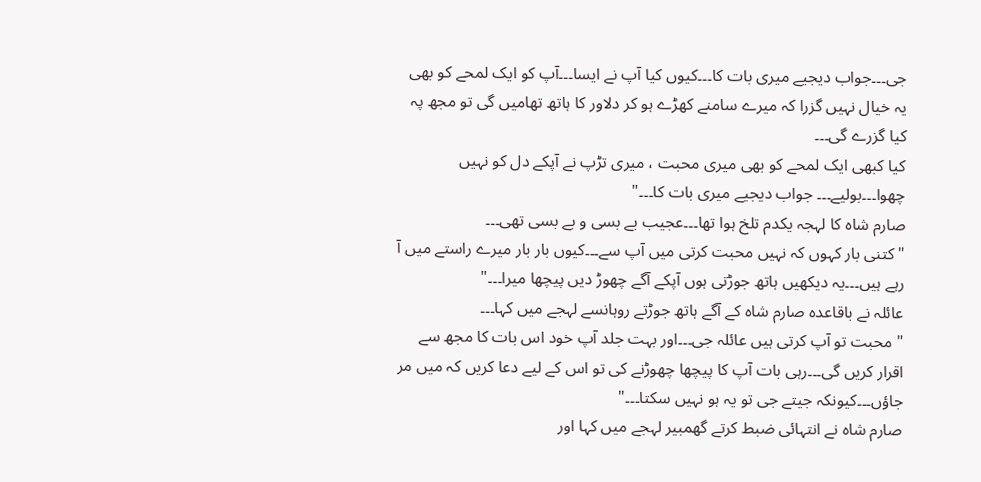جی۔۔۔جواب دیجیے میری بات کا۔۔۔کیوں کیا آپ نے ایسا۔۔۔آپ کو ایک لمحے کو بھی یہ خیال نہیں گزرا کہ میرے سامنے کھڑے ہو کر دلاور کا ہاتھ تھامیں گی تو مجھ پہ کیا گزرے گی۔۔۔
کیا کبھی ایک لمحے کو بھی میری محبت ، میری تڑپ نے آپکے دل کو نہیں چھوا۔۔۔بولیے۔۔۔ جواب دیجیے میری بات کا۔۔۔"
صارم شاہ کا لہجہ یکدم تلخ ہوا تھا۔۔۔عجیب بے بسی و بے بسی تھی۔۔۔
" کتنی بار کہوں کہ نہیں محبت کرتی میں آپ سے۔۔۔کیوں بار بار میرے راستے میں آ رہے ہیں۔۔۔یہ دیکھیں ہاتھ جوڑتی ہوں آپکے آگے چھوڑ دیں پیچھا میرا۔۔۔"
عائلہ نے باقاعدہ صارم شاہ کے آگے ہاتھ جوڑتے روہانسے لہجے میں کہا۔۔۔
" محبت تو آپ کرتی ہیں عائلہ جی۔۔۔اور بہت جلد آپ خود اس بات کا مجھ سے اقرار کریں گی۔۔۔رہی بات آپ کا پیچھا چھوڑنے کی تو اس کے لیے دعا کریں کہ میں مر جاؤں۔۔۔کیونکہ جیتے جی تو یہ ہو نہیں سکتا۔۔۔"
صارم شاہ نے انتہائی ضبط کرتے گھمبیر لہجے میں کہا اور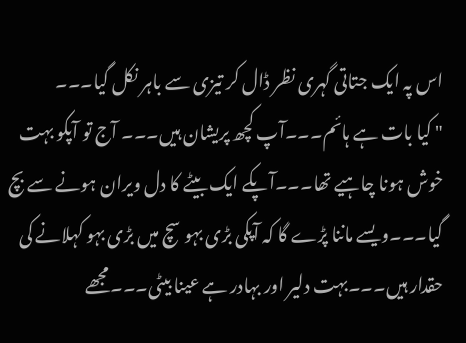اس پہ ایک جتاتی گہری نظر ڈال کر تیزی سے باہر نکل گیا۔۔۔
" کیا بات ہے ہائم۔۔۔آپ کچھ پریشان ہیں۔۔۔ آج تو آپکو بہت خوش ہونا چاہیے تھا۔۔۔آپکے ایک بیٹے کا دل ویران ہونے سے بچ گیا۔۔۔ویسے ماننا پڑے گا کہ آپکی بڑی بہو سچ میں بڑی بہو کہلانے کی حقدار ہیں۔۔۔بہت دلیر اور بہادر ہے عینا بیٹی۔۔۔مجھے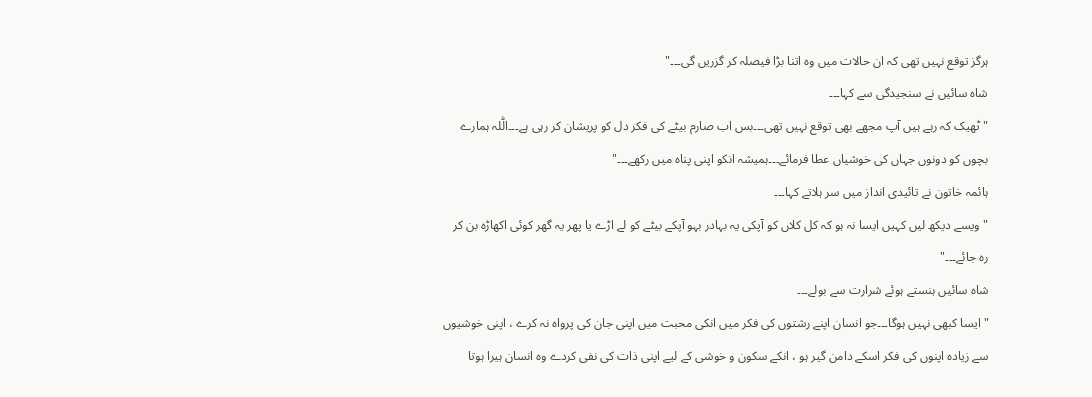ہرگز توقع نہیں تھی کہ ان حالات میں وہ اتنا بڑا فیصلہ کر گزریں گی۔۔۔"
شاہ سائیں نے سنجیدگی سے کہا۔۔۔
" ٹھیک کہ رہے ہیں آپ مجھے بھی توقع نہیں تھی۔۔۔بس اب صارم بیٹے کی فکر دل کو پریشان کر رہی ہے۔۔۔الّٰلہ ہمارے بچوں کو دونوں جہاں کی خوشیاں عطا فرمائے۔۔۔ہمیشہ انکو اپنی پناہ میں رکھے۔۔۔"
ہائمہ خاتون نے تائیدی انداز میں سر ہلاتے کہا۔۔۔
" ویسے دیکھ لیں کہیں ایسا نہ ہو کہ کل کلاں کو آپکی یہ بہادر بہو آپکے بیٹے کو لے اڑے یا پھر یہ گھر کوئی اکھاڑہ بن کر رہ جائے۔۔۔"
شاہ سائیں ہنستے ہوئے شرارت سے بولے۔۔۔
" ایسا کبھی نہیں ہوگا۔۔۔جو انسان اپنے رشتوں کی فکر میں انکی محبت میں اپنی جان کی پرواہ نہ کرے ، اپنی خوشیوں سے زیادہ اپنوں کی فکر اسکے دامن گیر ہو ، انکے سکون و خوشی کے لیے اپنی ذات کی نفی کردے وہ انسان ہیرا ہوتا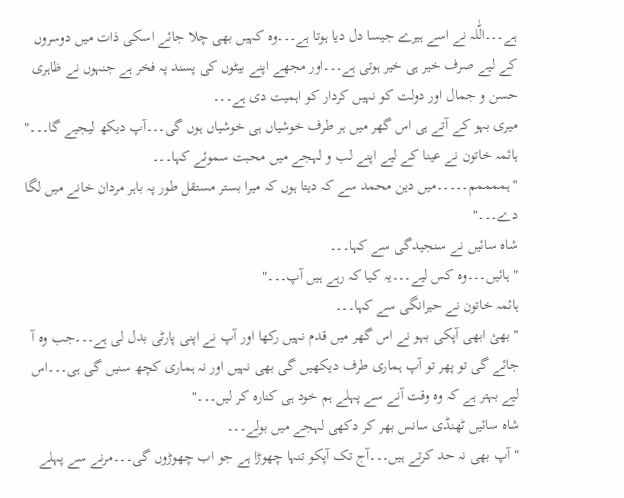ہے۔۔۔الّٰلہ نے اسے ہیرے جیسا دل دیا ہوتا ہے۔۔۔وہ کہیں بھی چلا جائے اسکی ذات میں دوسروں کے لیے صرف خیر ہی خیر ہوتی ہے۔۔۔اور مجھے اپنے بیٹوں کی پسند پہ فخر ہے جنہوں نے ظاہری حسن و جمال اور دولت کو نہیں کردار کو اہمیت دی ہے۔۔۔
میری بہو کے آتے ہی اس گھر میں ہر طرف خوشیاں ہی خوشیاں ہوں گی۔۔۔آپ دیکھ لیجیے گا۔۔۔"
ہائمہ خاتون نے عینا کے لیے اپنے لب و لہجے میں محبت سموئے کہا۔۔۔
" ہممممم۔۔۔۔۔میں دین محمد سے کہ دیتا ہوں کہ میرا بستر مستقل طور پہ باہر مردان خانے میں لگا دے۔۔۔"
شاہ سائیں نے سنجیدگی سے کہا۔۔۔
" ہائیں۔۔۔وہ کس لیے۔۔۔یہ کیا کہ رہے ہیں آپ۔۔۔"
ہائمہ خاتون نے حیرانگی سے کہا۔۔۔
" بھئ ابھی آپکی بہو نے اس گھر میں قدم نہیں رکھا اور آپ نے اپنی پارٹی بدل لی ہے۔۔۔جب وہ آ جائے گی تو پھر تو آپ ہماری طرف دیکھیں گی بھی نہیں اور نہ ہماری کچھ سنیں گی ہی۔۔۔اس لیے بہتر ہے کہ وہ وقت آنے سے پہلے ہم خود ہی کنارہ کر لیں۔۔۔"
شاہ سائیں ٹھنڈی سانس بھر کر دکھی لہجے میں بولے۔۔۔
" آپ بھی نہ حد کرتے ہیں۔۔۔آج تک آپکو تنہا چھوڑا ہے جو اب چھوڑوں گی۔۔۔مرنے سے پہلے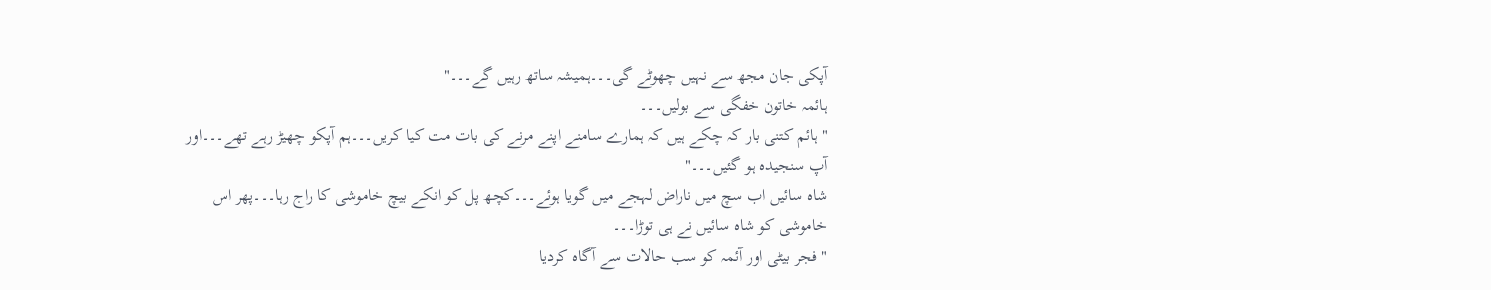آپکی جان مجھ سے نہیں چھوٹے گی۔۔۔ہمیشہ ساتھ رہیں گے۔۔۔"
ہائمہ خاتون خفگی سے بولیں۔۔۔
" ہائم کتنی بار کہ چکے ہیں کہ ہمارے سامنے اپنے مرنے کی بات مت کیا کریں۔۔۔ہم آپکو چھیڑ رہے تھے۔۔۔اور آپ سنجیدہ ہو گئیں۔۔۔"
شاہ سائیں اب سچ میں ناراض لہجے میں گویا ہوئے۔۔۔کچھ پل کو انکے بیچ خاموشی کا راج رہا۔۔۔پھر اس خاموشی کو شاہ سائیں نے ہی توڑا۔۔۔
" فجر بیٹی اور آئمہ کو سب حالات سے آگاہ کردیا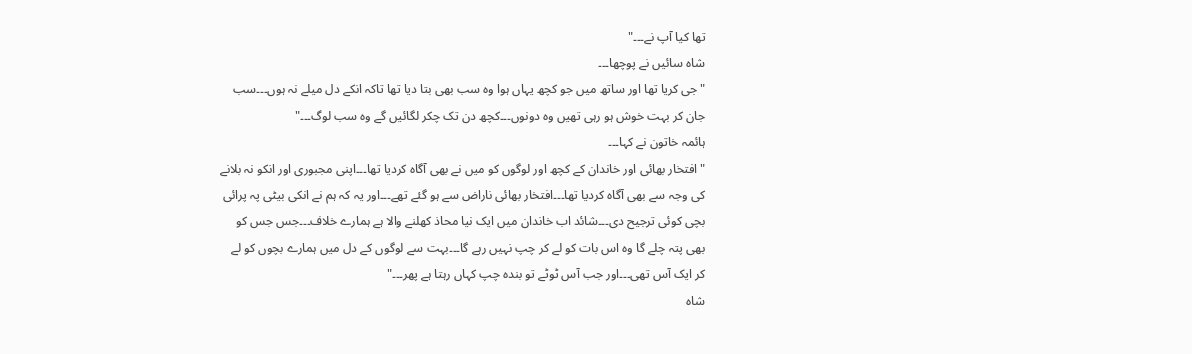تھا کیا آپ نے۔۔۔"
شاہ سائیں نے پوچھا۔۔۔
" جی کریا تھا اور ساتھ میں جو کچھ یہاں ہوا وہ سب بھی بتا دیا تھا تاکہ انکے دل میلے نہ ہوں۔۔۔سب جان کر بہت خوش ہو رہی تھیں وہ دونوں۔۔۔کچھ دن تک چکر لگائیں گے وہ سب لوگ۔۔۔"
ہائمہ خاتون نے کہا۔۔۔
" افتخار بھائی اور خاندان کے کچھ اور لوگوں کو میں نے بھی آگاہ کردیا تھا۔۔۔اپنی مجبوری اور انکو نہ بلانے کی وجہ سے بھی آگاہ کردیا تھا۔۔۔افتخار بھائی ناراض سے ہو گئے تھے۔۔۔اور یہ کہ ہم نے انکی بیٹی پہ پرائی بچی کوئی ترجیح دی۔۔۔شائد اب خاندان میں ایک نیا محاذ کھلنے والا ہے ہمارے خلاف۔۔۔جس جس کو بھی پتہ چلے گا وہ اس بات کو لے کر چپ نہیں رہے گا۔۔۔بہت سے لوگوں کے دل میں ہمارے بچوں کو لے کر ایک آس تھی۔۔۔اور جب آس ٹوٹے تو بندہ چپ کہاں رہتا ہے پھر۔۔۔"
شاہ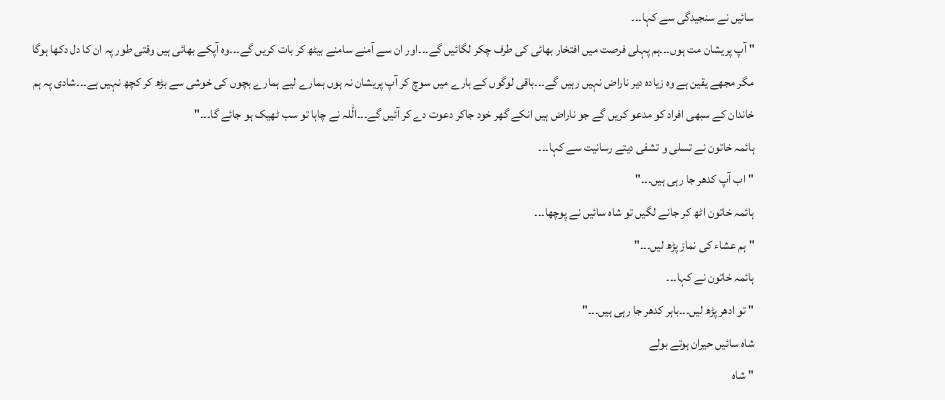سائیں نے سنجیدگی سے کہا۔۔۔
" آپ پریشان مت ہوں۔۔۔ہم پہلی فرصت میں افتخار بھائی کی طرف چکر لگائیں گے۔۔۔اور ان سے آمنے سامنے بیٹھ کر بات کریں گے۔۔۔وہ آپکے بھائی ہیں وقتی طور پہ ان کا دل دکھا ہوگا مگر مجھے یقین ہے وہ زیادہ دیر ناراض نہیں رہیں گے۔۔۔باقی لوگوں کے بارے میں سوچ کر آپ پریشان نہ ہوں ہمارے لیے ہمارے بچوں کی خوشی سے بڑھ کر کچھ نہیں ہے۔۔۔شادی پہ ہم خاندان کے سبھی افراد کو مدعو کریں گے جو ناراض ہیں انکے گھر خود جاکر دعوت دے کر آئیں گے۔۔۔الّٰلہ نے چاہا تو سب ٹھیک ہو جائے گا۔۔۔"
ہائمہ خاتون نے تسلی و تشفی دیتے رسانیت سے کہا۔۔۔
" اب آپ کدھر جا رہی ہیں۔۔۔"
ہائمہ خاتون اٹھ کر جانے لگیں تو شاہ سائیں نے پوچھا۔۔۔
" ہم عشاء کی نماز پڑھ لیں۔۔۔"
ہائمہ خاتون نے کہا۔۔۔
" تو ادھر پڑھ لیں۔۔۔باہر کدھر جا رہی ہیں۔۔۔"
شاہ سائیں حیران ہوتے بولے
" شاہ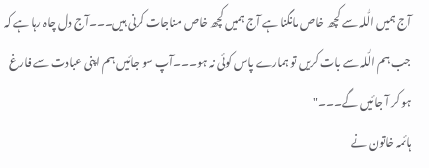آج ہمیں الّٰلہ سے کچھ خاص مانگنا ہے آج ہمیں کچھ خاص مناجات کرنی ہیں۔۔۔آج دل چاہ رہا ہے کہ جب ہم الّٰلہ سے بات کریں تو ہمارے پاس کوئی نہ ہو۔۔۔آپ سو جائیں ہم اپنی عبادت سے فارغ ہو کر آ جائیں گے۔۔۔"
ہائمہ خاتون نے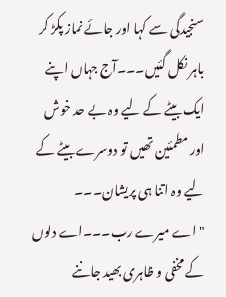سنجیدگی سے کہا اور جائے نماز پکڑ کر باہر نکل گئیں۔۔۔آج جہاں اپنے ایک بیٹے کے لیے وہ بے حد خوش اور مطمئین تھیں تو دوسرے بیٹے کے لیے وہ اتنا ہی پریشان۔۔۔
" اے میرے رب۔۔۔اے دلوں کے مخفی و ظاہری بھید جاننے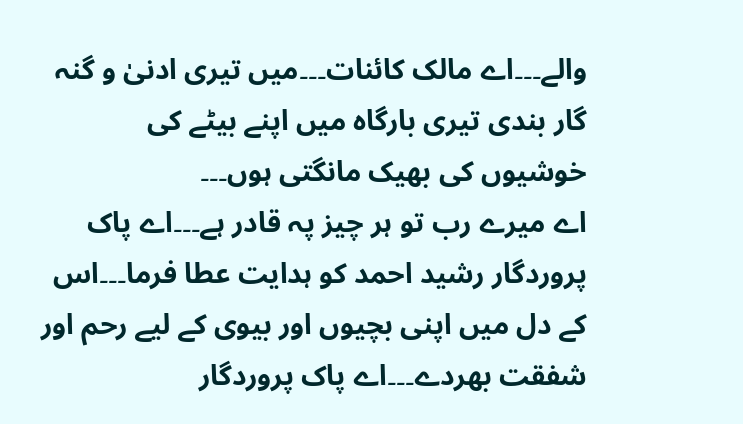والے۔۔۔اے مالک کائنات۔۔۔میں تیری ادنیٰ و گنہ گار بندی تیری بارگاہ میں اپنے بیٹے کی خوشیوں کی بھیک مانگتی ہوں۔۔۔
اے میرے رب تو ہر چیز پہ قادر ہے۔۔۔اے پاک پروردگار رشید احمد کو ہدایت عطا فرما۔۔۔اس کے دل میں اپنی بچیوں اور بیوی کے لیے رحم اور شفقت بھردے۔۔۔اے پاک پروردگار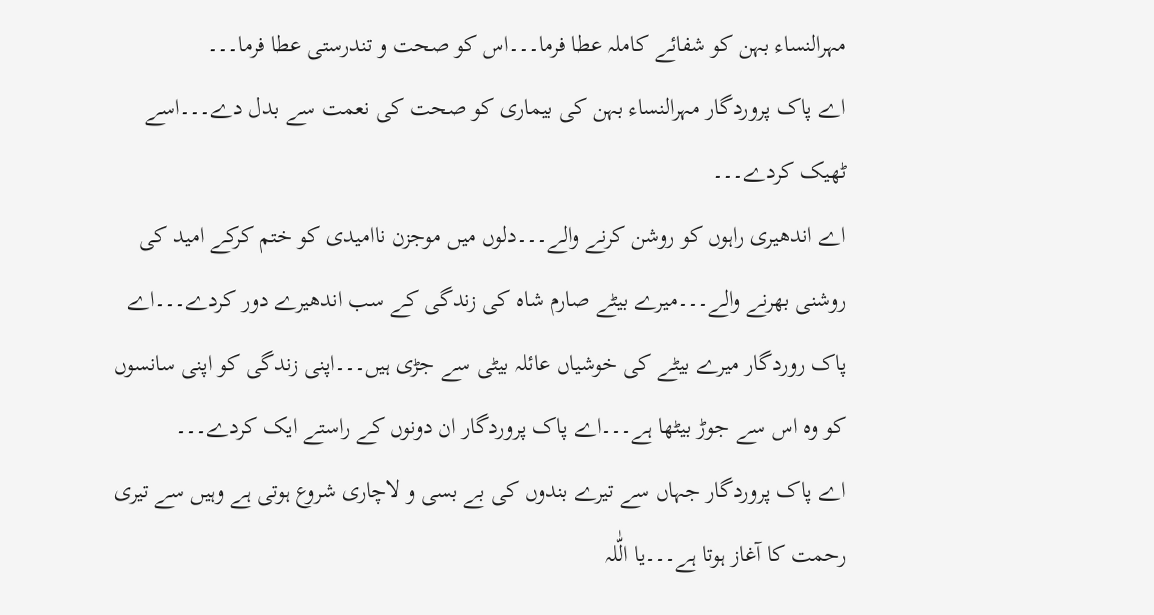مہرالنساء بہن کو شفائے کاملہ عطا فرما۔۔۔اس کو صحت و تندرستی عطا فرما۔۔۔
اے پاک پروردگار مہرالنساء بہن کی بیماری کو صحت کی نعمت سے بدل دے۔۔۔اسے ٹھیک کردے۔۔۔
اے اندھیری راہوں کو روشن کرنے والے۔۔۔دلوں میں موجزن ناامیدی کو ختم کرکے امید کی روشنی بھرنے والے۔۔۔میرے بیٹے صارم شاہ کی زندگی کے سب اندھیرے دور کردے۔۔۔اے پاک روردگار میرے بیٹے کی خوشیاں عائلہ بیٹی سے جڑی ہیں۔۔۔اپنی زندگی کو اپنی سانسوں کو وہ اس سے جوڑ بیٹھا ہے۔۔۔اے پاک پروردگار ان دونوں کے راستے ایک کردے۔۔۔
اے پاک پروردگار جہاں سے تیرے بندوں کی بے بسی و لاچاری شروع ہوتی ہے وہیں سے تیری رحمت کا آغاز ہوتا ہے۔۔۔یا الّٰلہ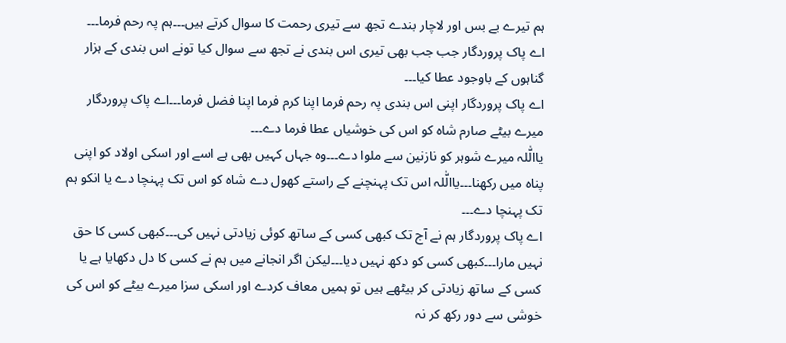ہم تیرے بے بس اور لاچار بندے تجھ سے تیری رحمت کا سوال کرتے ہیں۔۔۔ہم پہ رحم فرما۔۔۔
اے پاک پروردگار جب جب بھی تیری اس بندی نے تجھ سے سوال کیا تونے اس بندی کے ہزار گناہوں کے باوجود عطا کیا۔۔۔
اے پاک پروردگار اپنی اس بندی پہ رحم فرما اپنا کرم فرما اپنا فضل فرما۔۔۔اے پاک پروردگار میرے بیٹے صارم شاہ کو اس کی خوشیاں عطا فرما دے۔۔۔
یاالّٰلہ میرے شوہر کو نازنین سے ملوا دے۔۔۔وہ جہاں کہیں بھی ہے اسے اور اسکی اولاد کو اپنی پناہ میں رکھنا۔۔۔یاالّٰلہ اس تک پہنچنے کے راستے کھول دے شاہ کو اس تک پہنچا دے یا انکو ہم تک پہنچا دے۔۔۔
اے پاک پروردگار ہم نے آج تک کبھی کسی کے ساتھ کوئی زیادتی نہیں کی۔۔۔کبھی کسی کا حق نہیں مارا۔۔۔کبھی کسی کو دکھ نہیں دیا۔۔۔لیکن اگر انجانے میں ہم نے کسی کا دل دکھایا ہے یا کسی کے ساتھ زیادتی کر بیٹھے ہیں تو ہمیں معاف کردے اور اسکی سزا میرے بیٹے کو اس کی خوشی سے دور رکھ کر نہ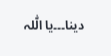دینا۔۔۔یا الّٰلہ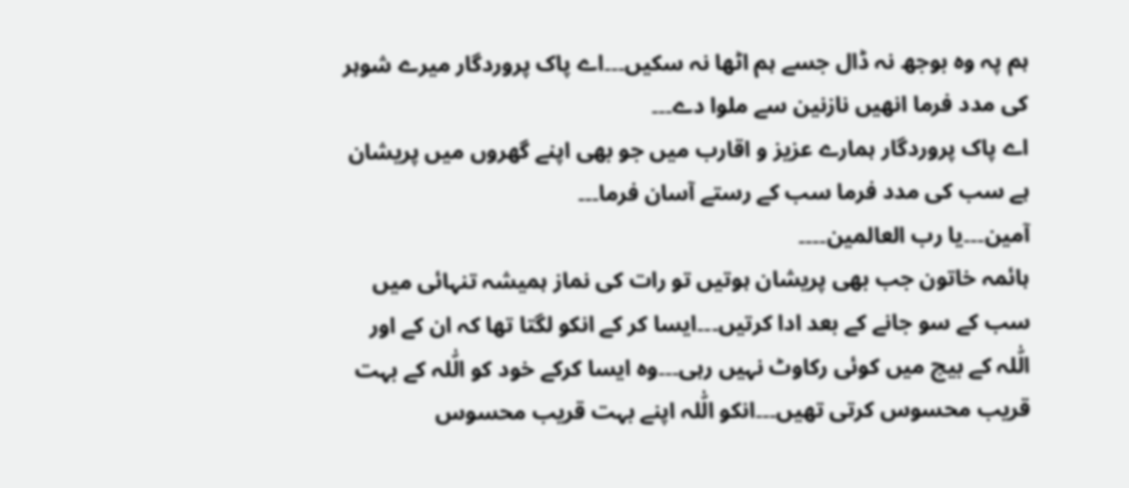ہم پہ وہ بوجھ نہ ڈال جسے ہم اٹھا نہ سکیں۔۔۔اے پاک پروردگار میرے شوہر کی مدد فرما انھیں نازنین سے ملوا دے۔۔۔
اے پاک پروردگار ہمارے عزیز و اقارب میں جو بھی اپنے گھروں میں پریشان ہے سب کی مدد فرما سب کے رستے آسان فرما۔۔۔
آمین۔۔۔یا رب العالمین۔۔۔۔
ہائمہ خاتون جب بھی پریشان ہوتیں تو رات کی نماز ہمیشہ تنہائی میں سب کے سو جانے کے بعد ادا کرتیں۔۔۔ایسا کر کے انکو لگتا تھا کہ ان کے اور الّٰلہ کے بیچ میں کوئی رکاوٹ نہیں رہی۔۔۔وہ ایسا کرکے خود کو الّٰلہ کے بہت قریب محسوس کرتی تھیں۔۔۔انکو الّٰلہ اپنے بہت قریب محسوس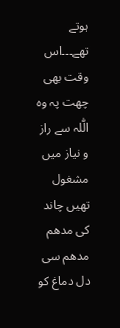ہوتے تھے۔۔۔اس وقت بھی چھت پہ وہ الّٰلہ سے راز و نیاز میں مشغول تھیں چاند کی مدھم مدھم سی دل دماغ کو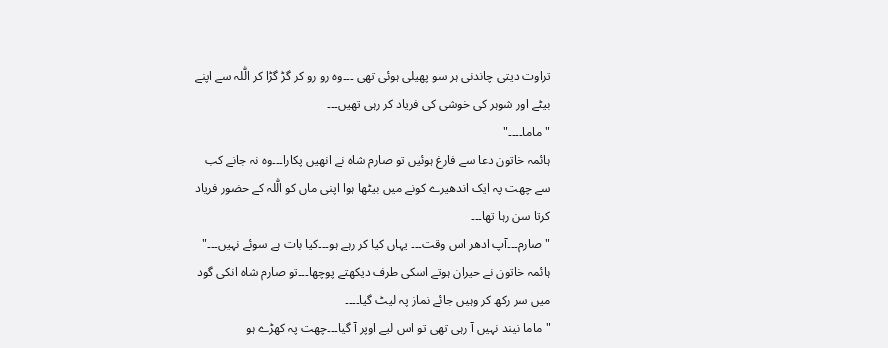تراوت دیتی چاندنی ہر سو پھیلی ہوئی تھی ۔۔۔وہ رو رو کر گڑ گڑا کر الّٰلہ سے اپنے بیٹے اور شوہر کی خوشی کی فریاد کر رہی تھیں۔۔۔
" ماما۔۔۔۔"
ہائمہ خاتون دعا سے فارغ ہوئیں تو صارم شاہ نے انھیں پکارا۔۔۔وہ نہ جانے کب سے چھت پہ ایک اندھیرے کونے میں بیٹھا ہوا اپنی ماں کو الّٰلہ کے حضور فریاد کرتا سن رہا تھا۔۔۔
" صارم۔۔۔آپ ادھر اس وقت۔۔۔ یہاں کیا کر رہے ہو۔۔۔کیا بات ہے سوئے نہیں۔۔۔"
ہائمہ خاتون نے حیران ہوتے اسکی طرف دیکھتے پوچھا۔۔۔تو صارم شاہ انکی گود میں سر رکھ کر وہیں جائے نماز پہ لیٹ گیا۔۔۔۔
" ماما نیند نہیں آ رہی تھی تو اس لیے اوپر آ گیا۔۔۔چھت پہ کھڑے ہو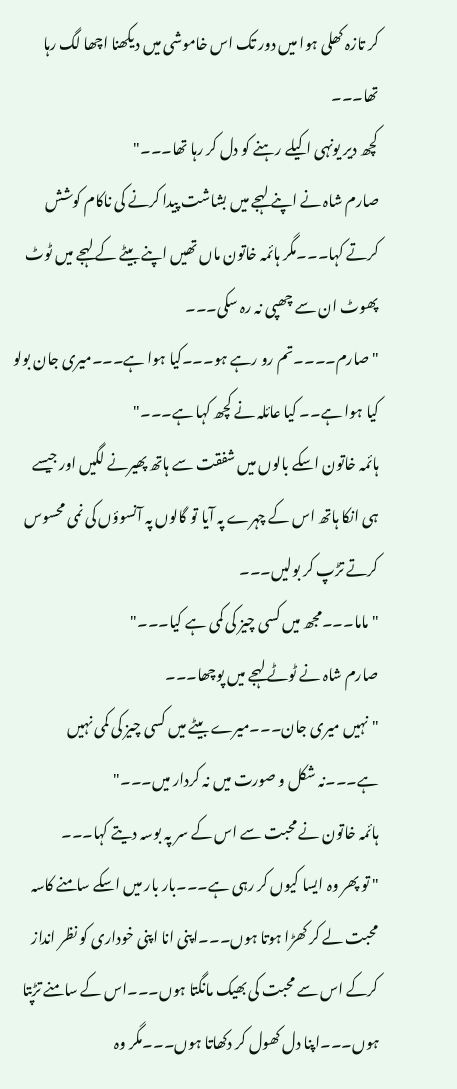کر تازہ کھلی ہوا میں دور تک اس خاموشی میں دیکھنا اچھا لگ رہا تھا۔۔۔
کچھ دیر یونہی اکیلے رہنے کو دل کر رہا تھا۔۔۔"
صارم شاہ نے اپنے لہجے میں بشاشت پیدا کرنے کی ناکام کوشش کرتے کہا۔۔۔مگر ہائمہ خاتون ماں تھیں اپنے بیٹے کے لہجے میں ٹوٹ پھوٹ ان سے چھپی نہ رہ سکی۔۔۔
" صارم۔۔۔۔تم رو رہے ہو۔۔۔کیا ہوا ہے۔۔۔میری جان بولو کیا ہوا ہے۔۔ کیا عائلہ نے کچھ کہا ہے۔۔۔"
ہائمہ خاتون اسکے بالوں میں شفقت سے ہاتھ پھیرنے لگیں اور جیسے ہی انکا ہاتھ اس کے چہرے پہ آیا تو گالوں پہ آنسوؤں کی نمی محسوس کرتے تڑپ کر بولیں۔۔۔
" ماما۔۔۔مجھ میں کسی چیز کی کمی ہے کیا۔۔۔"
صارم شاہ نے ٹوٹے لہجے میں پوچھا۔۔۔
" نہیں میری جان۔۔۔میرے بیٹے میں کسی چیز کی کمی نہیں ہے۔۔۔نہ شکل و صورت میں نہ کردار میں۔۔۔"
ہائمہ خاتون نے محبت سے اس کے سر پہ بوسہ دیتے کہا۔۔۔
" تو پھر وہ ایسا کیوں کر رہی ہے۔۔۔بار بار میں اسکے سامنے کاسہ محبت لے کر کھڑا ہوتا ہوں۔۔۔اپنی انا اپنی خوداری کو نظر انداز کرکے اس سے محبت کی بھیک مانگتا ہوں۔۔۔اس کے سامنے تڑپتا ہوں۔۔۔اپنا دل کھول کر دکھاتا ہوں۔۔۔مگر وہ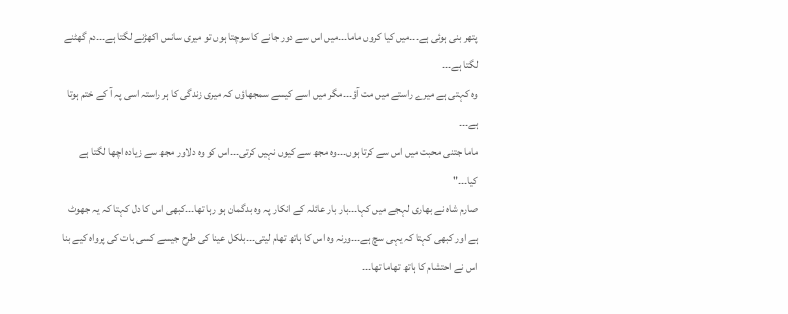پتھر بنی ہوئی ہے۔۔۔میں کیا کروں ماما۔۔۔میں اس سے دور جانے کا سوچتا ہوں تو میری سانس اکھڑنے لگتا ہے۔۔۔دم گھٹنے لگتا ہے۔۔۔
وہ کہتی ہے میرے راستے میں مت آؤ۔۔۔مگر میں اسے کیسے سمجھاؤں کہ میری زندگی کا ہر راستہ اسی پہ آ کے ختم ہوتا ہے۔۔۔
ماما جتنی محبت میں اس سے کرتا ہوں۔۔۔وہ مجھ سے کیوں نہیں کرتی۔۔۔اس کو وہ دلاور مجھ سے زیادہ اچھا لگتا ہے کیا۔۔۔"
صارم شاہ نے بھاری لہجے میں کہا۔۔۔بار بار عائلہ کے انکار پہ وہ بدگمان ہو رہا تھا۔۔۔کبھی اس کا دل کہتا کہ یہ جھوٹ ہے اور کبھی کہتا کہ یہی سچ ہے۔۔۔ورنہ وہ اس کا ہاتھ تھام لیتی۔۔۔بلکل عینا کی طرح جیسے کسی بات کی پرواہ کیے بنا اس نے احتشام کا ہاتھ تھاما تھا۔۔۔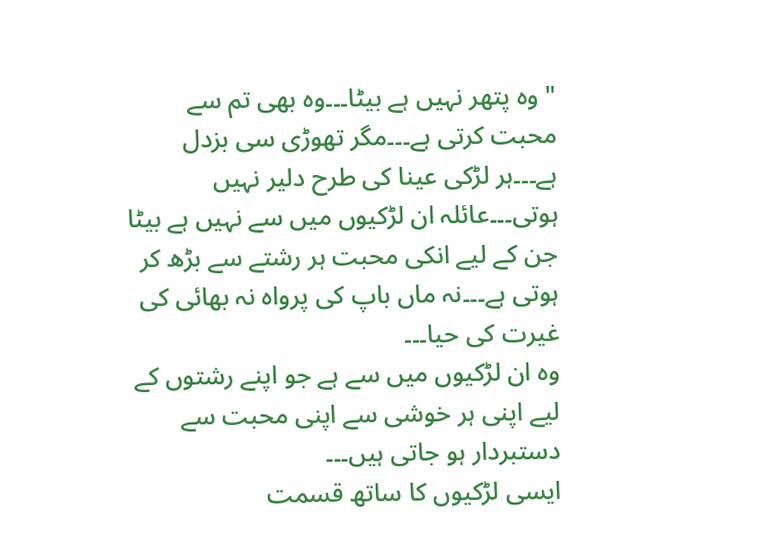" وہ پتھر نہیں ہے بیٹا۔۔۔وہ بھی تم سے محبت کرتی ہے۔۔۔مگر تھوڑی سی بزدل ہے۔۔۔ہر لڑکی عینا کی طرح دلیر نہیں ہوتی۔۔۔عائلہ ان لڑکیوں میں سے نہیں ہے بیٹا جن کے لیے انکی محبت ہر رشتے سے بڑھ کر ہوتی ہے۔۔۔نہ ماں باپ کی پرواہ نہ بھائی کی غیرت کی حیا۔۔۔
وہ ان لڑکیوں میں سے ہے جو اپنے رشتوں کے لیے اپنی ہر خوشی سے اپنی محبت سے دستبردار ہو جاتی ہیں۔۔۔
ایسی لڑکیوں کا ساتھ قسمت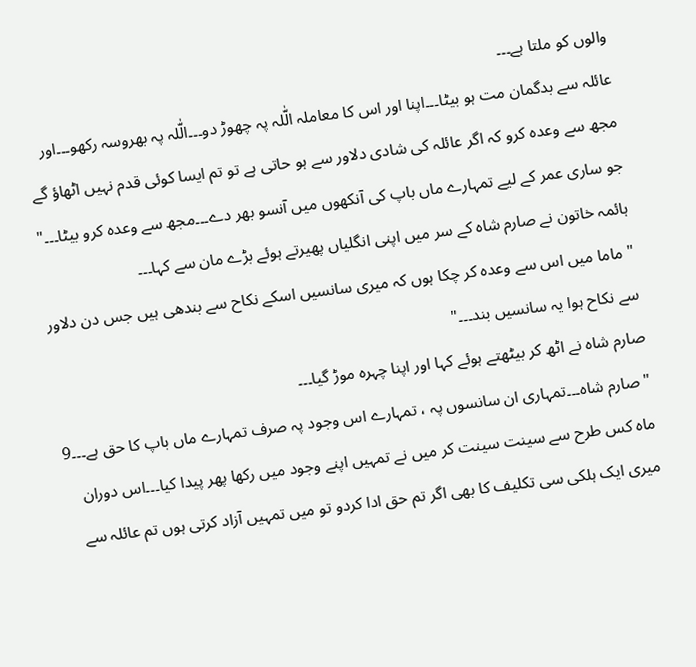والوں کو ملتا ہے۔۔۔
عائلہ سے بدگمان مت ہو بیٹا۔۔۔اپنا اور اس کا معاملہ الّٰلہ پہ چھوڑ دو۔۔۔الّٰلہ پہ بھروسہ رکھو۔۔۔اور مجھ سے وعدہ کرو کہ اگر عائلہ کی شادی دلاور سے ہو حاتی ہے تو تم ایسا کوئی قدم نہیں اٹھاؤ گے جو ساری عمر کے لیے تمہارے ماں باپ کی آنکھوں میں آنسو بھر دے۔۔۔مجھ سے وعدہ کرو بیٹا۔۔۔"
ہائمہ خاتون نے صارم شاہ کے سر میں اپنی انگلیاں پھیرتے ہوئے بڑے مان سے کہا۔۔۔
" ماما میں اس سے وعدہ کر چکا ہوں کہ میری سانسیں اسکے نکاح سے بندھی ہیں جس دن دلاور سے نکاح ہوا یہ سانسیں بند۔۔۔"
صارم شاہ نے اٹھ کر بیٹھتے ہوئے کہا اور اپنا چہرہ موڑ گیا۔۔۔
" صارم شاہ۔۔۔تمہاری ان سانسوں پہ ، تمہارے اس وجود پہ صرف تمہارے ماں باپ کا حق ہے۔۔۔9 ماہ کس طرح سے سینت سینت کر میں نے تمہیں اپنے وجود میں رکھا پھر پیدا کیا۔۔۔اس دوران میری ایک ہلکی سی تکلیف کا بھی اگر تم حق ادا کردو تو میں تمہیں آزاد کرتی ہوں تم عائلہ سے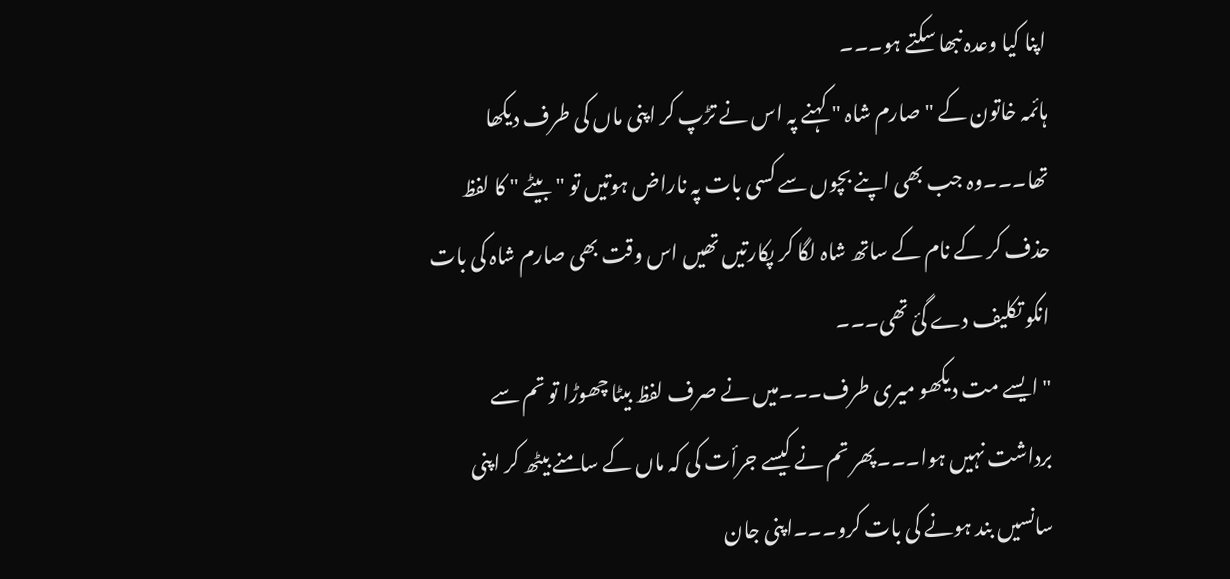اپنا کیا وعدہ نبھا سکتے ہو۔۔۔
ہائمہ خاتون کے " صارم شاہ " کہنے پہ اس نے تڑپ کر اپنی ماں کی طرف دیکھا تھا۔۔۔وہ جب بھی اپنے بچوں سے کسی بات پہ ناراض ہوتیں تو " بیٹے " کا لفظ حذف کر کے نام کے ساتھ شاہ لگا کر پکارتیں تھیں اس وقت بھی صارم شاہ کی بات انکو تکلیف دے گئ تھی۔۔۔
" ایسے مت دیکھو میری طرف۔۔۔میں نے صرف لفظ بیٹا چھوڑا تو تم سے برداشت نہیں ہوا۔۔۔پھر تم نے کیسے جرأت کی کہ ماں کے سامنے بیٹھ کر اپنی سانسیں بند ہونے کی بات کرو۔۔۔اپنی جان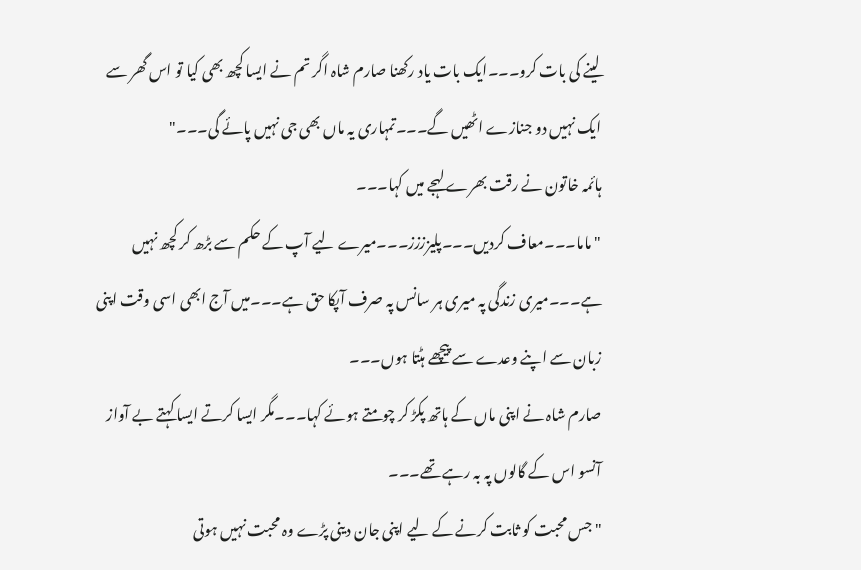لینے کی بات کرو۔۔۔ایک بات یاد رکھنا صارم شاہ اگر تم نے ایسا کچھ بھی کیا تو اس گھر سے ایک نہیں دو جنازے اٹھیں گے۔۔۔تمہاری یہ ماں بھی جی نہیں پائے گی۔۔۔"
ہائمہ خاتون نے رقت بھرے لہجے میں کہا۔۔۔
" ماما۔۔۔معاف کردیں۔۔۔پلیزززز۔۔۔میرے لیے آپ کے حکم سے بڑھ کر کچھ نہیں ہے۔۔۔میری زندگی پہ میری ہر سانس پہ صرف آپکا حق ہے۔۔۔میں آج ابھی اسی وقت اپنی زبان سے اپنے وعدے سے پیچھے ہٹتا ہوں۔۔۔
صارم شاہ نے اپنی ماں کے ہاتھ پکڑ کر چومتے ہوئے کہا۔۔۔مگر ایسا کرتے ایسا کہتے بے آواز آنسو اس کے گالوں پہ بہ رہے تھے۔۔۔
" جس محبت کو ثابت کرنے کے لیے اپنی جان دینی پڑے وہ محبت نہیں ہوتی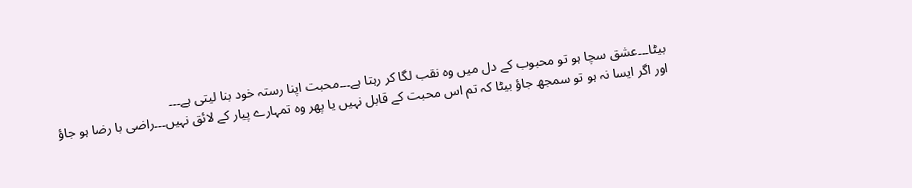بیٹا۔۔۔عشق سچا ہو تو محبوب کے دل میں وہ نقب لگا کر رہتا ہے۔۔۔محبت اپنا رستہ خود بنا لیتی ہے۔۔۔
اور اگر ایسا نہ ہو تو سمجھ جاؤ بیٹا کہ تم اس محبت کے قابل نہیں یا پھر وہ تمہارے پیار کے لائق نہیں۔۔۔راضی با رضا ہو جاؤ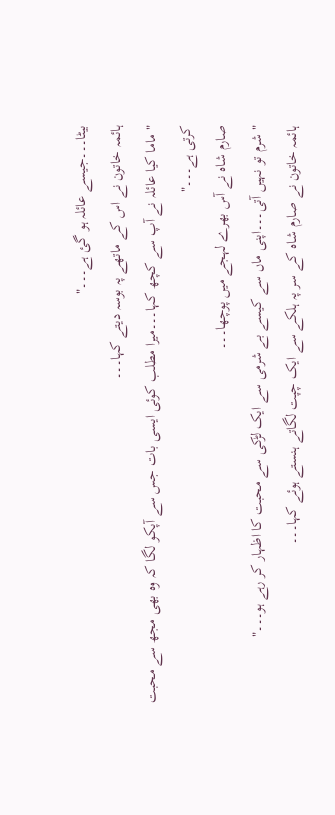بیٹا۔۔۔جیسے عائلہ ہو گئ ہے۔۔۔"
ہائمہ خاتون نے اس کے ماتھے پہ بوسہ دیتے کہا۔۔۔
" ماما کیا عائلہ نے آپ سے کچھ کہا۔۔۔میرا مطلب کوئی ایسی بات جس سے آپکو لگا کہ وہ بھی مجھ سے محبت کرتی ہے۔۔۔"
صارم شاہ نے آس بھرے لہجے میں پوچھا۔۔۔
" شرم تو نہیں آتی۔۔۔اپنی ماں سے کیسے بے شرمی سے ایک لڑکی سے محبت کا اظہار کر رہے ہو۔۔۔"
ہائمہ خاتون نے صارم شاہ کے سر پہ ہلکے سے ایک چپت لگاتے ہنستے ہوئے کہا۔۔۔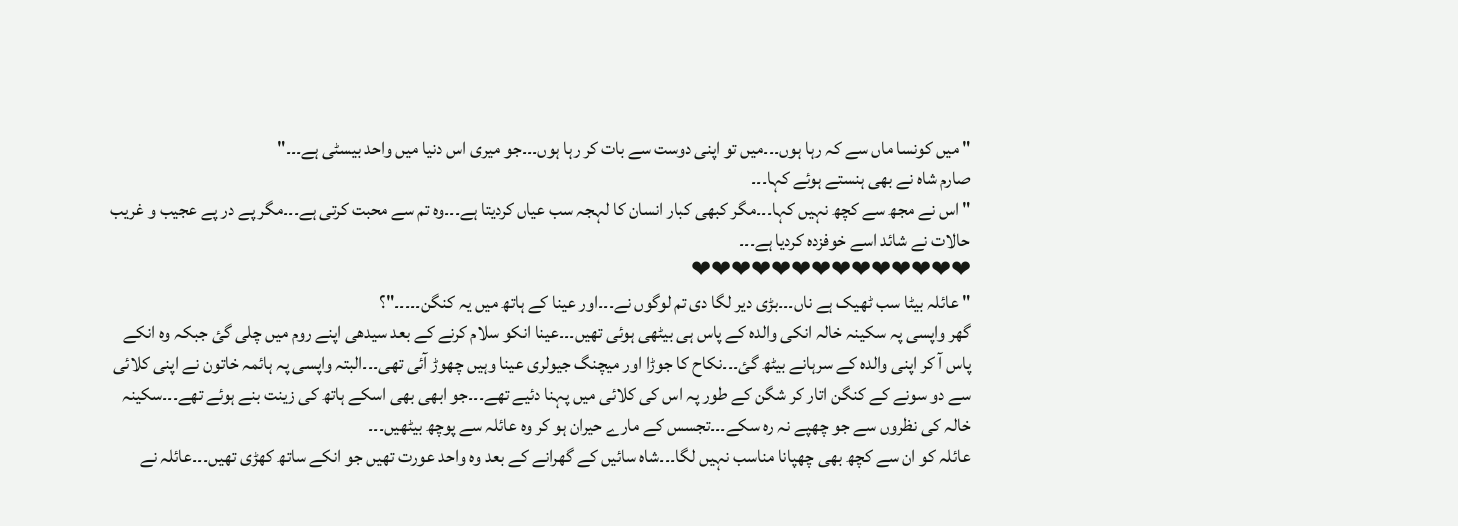" میں کونسا ماں سے کہ رہا ہوں۔۔۔میں تو اپنی دوست سے بات کر رہا ہوں۔۔۔جو میری اس دنیا میں واحد بیسٹی ہے۔۔۔"
صارم شاہ نے بھی ہنستے ہوئے کہا۔۔۔
" اس نے مجھ سے کچھ نہیں کہا۔۔۔مگر کبھی کبار انسان کا لہجہ سب عیاں کردیتا ہے۔۔۔وہ تم سے محبت کرتی ہے۔۔۔مگر پے در پے عجیب و غریب حالات نے شائد اسے خوفزدہ کردیا ہے۔۔۔
❤❤❤❤❤❤❤❤❤❤❤❤❤❤
" عائلہ بیٹا سب ٹھیک ہے ناں۔۔۔بڑی دیر لگا دی تم لوگوں نے۔۔۔اور عینا کے ہاتھ میں یہ کنگن۔۔۔۔۔"؟
گھر واپسی پہ سکینہ خالہ انکی والدہ کے پاس ہی بیٹھی ہوئی تھیں۔۔۔عینا انکو سلام کرنے کے بعد سیدھی اپنے روم میں چلی گئ جبکہ وہ انکے پاس آ کر اپنی والدہ کے سرہانے بیٹھ گئ۔۔۔نکاح کا جوڑا اور میچنگ جیولری عینا وہیں چھوڑ آئی تھی۔۔۔البتہ واپسی پہ ہائمہ خاتون نے اپنی کلائی سے دو سونے کے کنگن اتار کر شگن کے طور پہ اس کی کلائی میں پہنا دئیے تھے۔۔۔جو ابھی بھی اسکے ہاتھ کی زینت بنے ہوئے تھے۔۔۔سکینہ خالہ کی نظروں سے جو چھپے نہ رہ سکے۔۔۔تجسس کے مارے حیران ہو کر وہ عائلہ سے پوچھ بیٹھیں۔۔۔
عائلہ کو ان سے کچھ بھی چھپانا مناسب نہیں لگا۔۔۔شاہ سائیں کے گھرانے کے بعد وہ واحد عورت تھیں جو انکے ساتھ کھڑی تھیں۔۔۔عائلہ نے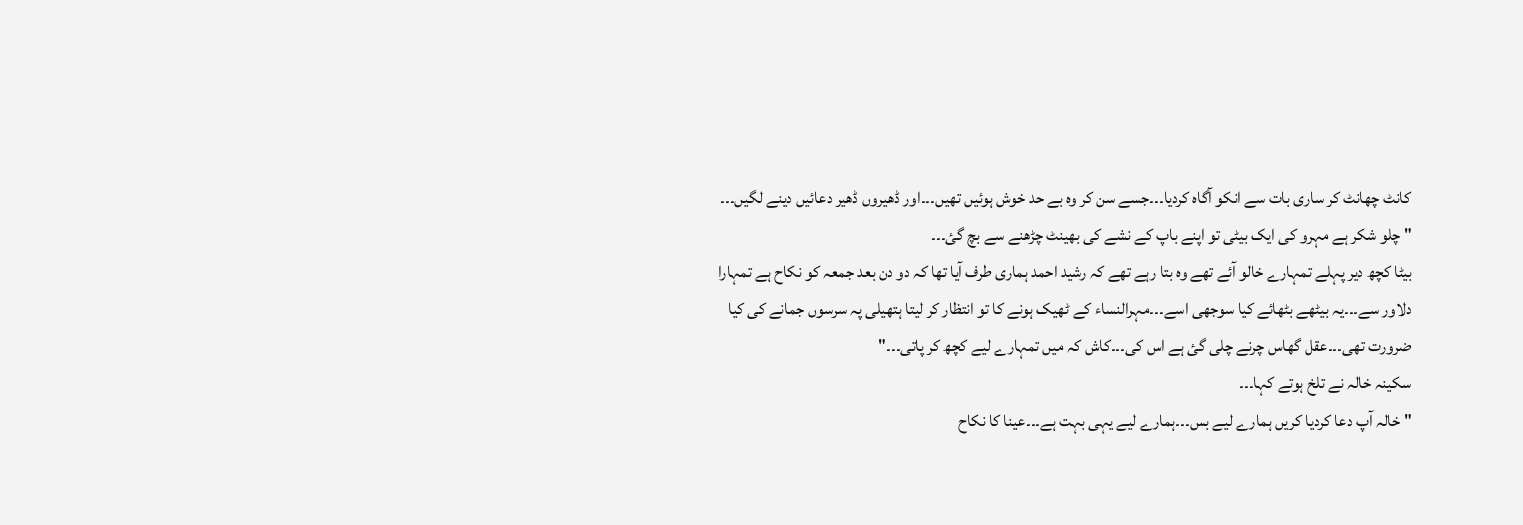کانٹ چھانٹ کر ساری بات سے انکو آگاہ کردیا۔۔۔جسے سن کر وہ بے حد خوش ہوئیں تھیں۔۔۔اور ڈھیروں ڈھیر دعائیں دینے لگیں۔۔۔
" چلو شکر ہے مہرو کی ایک بیٹی تو اپنے باپ کے نشے کی بھینٹ چڑھنے سے بچ گئ۔۔۔
بیٹا کچھ دیر پہلے تمہارے خالو آئے تھے وہ بتا رہے تھے کہ رشید احمد ہماری طرف آیا تھا کہ دو دن بعد جمعہ کو نکاح ہے تمہارا دلاور سے۔۔۔یہ بیٹھے بٹھائے کیا سوجھی اسے۔۔۔مہرالنساء کے ٹھیک ہونے کا تو انتظار کر لیتا ہتھیلی پہ سرسوں جمانے کی کیا ضرورت تھی۔۔۔عقل گھاس چرنے چلی گئ ہے اس کی۔۔۔کاش کہ میں تمہارے لیے کچھ کر پاتی۔۔۔"
سکینہ خالہ نے تلخ ہوتے کہا۔۔۔
" خالہ آپ دعا کردیا کریں ہمارے لیے بس۔۔۔ہمارے لیے یہی بہت ہے۔۔۔عینا کا نکاح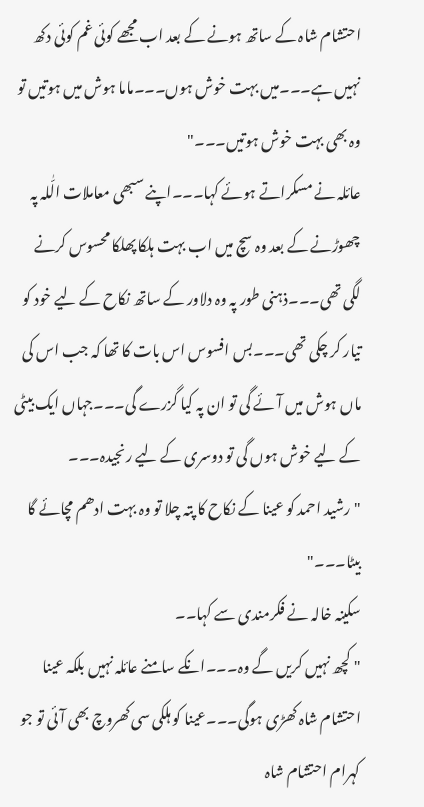احتشام شاہ کے ساتھ ہونے کے بعد اب مجھے کوئی غم کوئی دکھ نہیں ہے۔۔۔میں بہت خوش ہوں۔۔۔ماما ہوش میں ہوتیں تو وہ بھی بہت خوش ہوتیں۔۔۔"
عائلہ نے مسکراتے ہوئے کہا۔۔۔اپنے سبھی معاملات الّٰلہ پہ چھوڑنے کے بعد وہ سچ میں اب بہت ہلکا پھلکا محسوس کرنے لگی تھی۔۔۔ذہنی طور پہ وہ دلاور کے ساتھ نکاح کے لیے خود کو تیار کر چکی تھی۔۔۔بس افسوس اس بات کا تھا کہ جب اس کی ماں ہوش میں آئے گی تو ان پہ کیا گزرے گی۔۔۔جہاں ایک بیٹی کے لیے خوش ہوں گی تو دوسری کے لیے رنجیدہ۔۔۔
" رشید احمد کو عینا کے نکاح کا پتہ چلا تو وہ بہت ادھم مچائے گا بیٹا۔۔۔"
سکینہ خالہ نے فکرمندی سے کہا۔۔
" کچھ نہیں کریں گے وہ۔۔۔انکے سامنے عائلہ نہیں بلکہ عینا احتشام شاہ کھڑی ہوگی۔۔۔عینا کو ہلکی سی کھروچ بھی آئی تو جو کہرام احتشام شاہ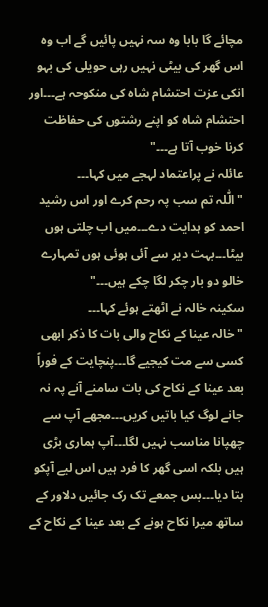مچائے گا بابا وہ سہ نہیں پائیں گے اب وہ اس گھر کی بیٹی نہیں رہی حویلی کی بہو انکی عزت احتشام شاہ کی منکوحہ ہے۔۔۔اور احتشام شاہ کو اپنے رشتوں کی حفاظت کرنا خوب آتا ہے۔۔۔"
عائلہ نے پراعتماد لہجے میں کہا۔۔۔
" الّٰلہ تم سب پہ رحم کرے اور اس رشید احمد کو ہدایت دے۔۔۔میں اب چلتی ہوں بیٹا۔۔۔بہت دیر سے آئی ہوئی ہوں تمہارے خالو دو بار چکر لگا چکے ہیں۔۔۔"
سکینہ خالہ نے اٹھتے ہوئے کہا۔۔۔
" خالہ عینا کے نکاح والی بات کا ذکر ابھی کسی سے مت کیجیے گا۔۔۔پنچایت کے فوراً بعد عینا کے نکاح کی بات سامنے آنے پہ نہ جانے لوگ کیا باتیں کریں۔۔۔مجھے آپ سے چھپانا مناسب نہیں لگا۔۔۔آپ ہماری بڑی ہیں بلکہ اسی گھر کا فرد ہیں اس لیے آپکو بتا دیا۔۔۔بس جمعے تک رک جائیں دلاور کے ساتھ میرا نکاح ہونے کے بعد عینا کے نکاح کے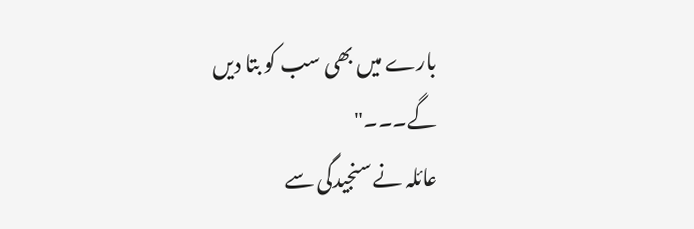بارے میں بھی سب کو بتا دیں گے۔۔۔"
عائلہ نے سنجیدگی سے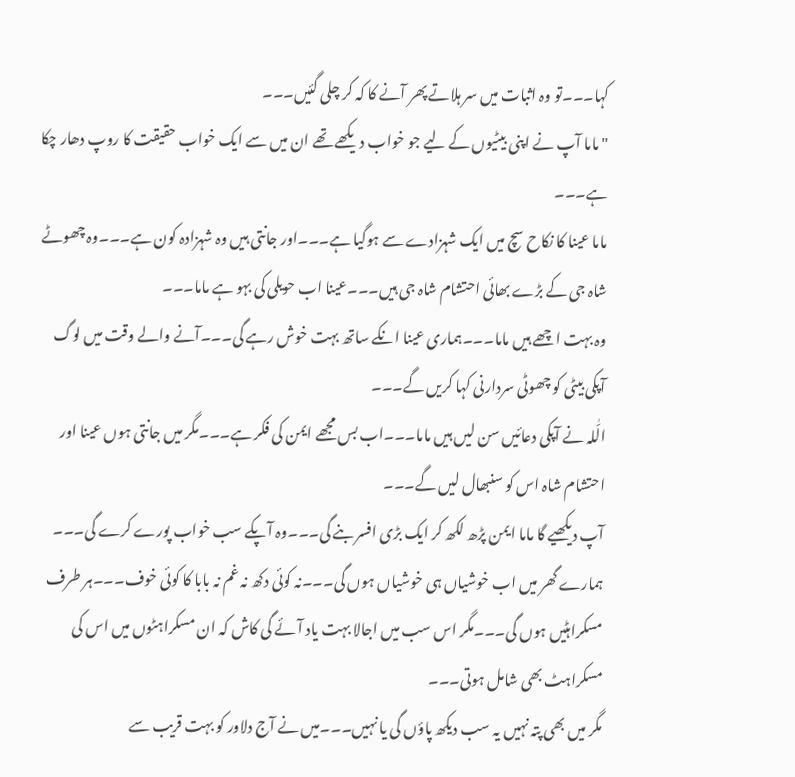کہا۔۔۔تو وہ اثبات میں سر ہلاتے پھر آنے کا کہ کر چلی گئیں۔۔۔
" ماما آپ نے اپنی بیٹیوں کے لیے جو خواب دیکھے تھے ان میں سے ایک خواب حقیقت کا روپ دھار چکا ہے۔۔۔
ماما عینا کا نکاح سچ میں ایک شہزادے سے ہوگیا ہے۔۔۔اور جانتی ہیں وہ شہزادہ کون ہے۔۔۔وہ چھوٹے شاہ جی کے بڑے بھائی احتشام شاہ جی ہیں۔۔۔عینا اب حویلی کی بہو ہے ماما۔۔۔
وہ بہت اچھے ہیں ماما۔۔۔ہماری عینا انکے ساتھ بہت خوش رہے گی۔۔۔آنے والے وقت میں لوگ آپکی بیٹی کو چھوٹی سردارنی کہا کریں گے۔۔۔
الّٰلہ نے آپکی دعائیں سن لیں ہیں ماما۔۔۔اب بس مجھے ایمن کی فکر ہے۔۔۔مگر میں جانتی ہوں عینا اور احتشام شاہ اس کو سنبھال لیں گے۔۔۔
آپ دیکھیے گا ماما ایمن پڑھ لکھ کر ایک بڑی افسر بنے گی۔۔۔وہ آپکے سب خواب پورے کرے گی۔۔۔
ہمارے گھر میں اب خوشیاں ہی خوشیاں ہوں گی۔۔۔نہ کوئی دکھ نہ غم نہ بابا کا کوئی خوف۔۔۔ہر طرف مسکراہٹیں ہوں گی۔۔۔مگر اس سب میں اجالا بہت یاد آئے گی کاش کہ ان مسکراہٹوں میں اس کی مسکراہٹ بھی شامل ہوتی۔۔۔
مگر میں بھی پتہ نہیں یہ سب دیکھ پاؤں گی یا نہیں۔۔۔میں نے آج دلاور کو بہت قریب سے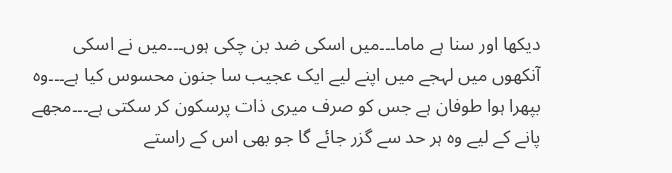دیکھا اور سنا ہے ماما۔۔۔میں اسکی ضد بن چکی ہوں۔۔۔میں نے اسکی آنکھوں میں لہجے میں اپنے لیے ایک عجیب سا جنون محسوس کیا ہے۔۔۔وہ بپھرا ہوا طوفان ہے جس کو صرف میری ذات پرسکون کر سکتی ہے۔۔۔مجھے پانے کے لیے وہ ہر حد سے گزر جائے گا جو بھی اس کے راستے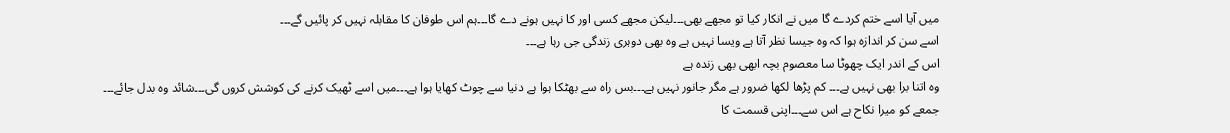میں آیا اسے ختم کردے گا میں نے انکار کیا تو مجھے بھی۔۔۔لیکن مجھے کسی اور کا نہیں ہونے دے گا۔۔۔ہم اس طوفان کا مقابلہ نہیں کر پائیں گے۔۔۔
اسے سن کر اندازہ ہوا کہ وہ جیسا نظر آتا ہے ویسا نہیں ہے وہ بھی دوہری زندگی جی رہا ہے۔۔۔
اس کے اندر ایک چھوٹا سا معصوم بچہ ابھی بھی زندہ ہے
وہ اتنا برا بھی نہیں ہے۔۔۔ کم پڑھا لکھا ضرور ہے مگر جانور نہیں ہے۔۔۔بس راہ سے بھٹکا ہوا ہے دنیا سے چوٹ کھایا ہوا ہے۔۔۔میں اسے ٹھیک کرنے کی کوشش کروں گی۔۔۔شائد وہ بدل جائے۔۔۔
جمعے کو میرا نکاح ہے اس سے۔۔۔اپنی قسمت کا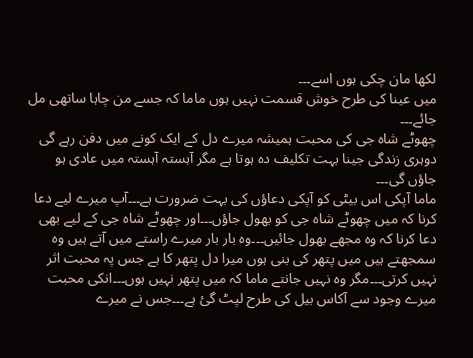لکھا مان چکی ہوں اسے۔۔۔
میں عینا کی طرح خوش قسمت نہیں ہوں ماما کہ جسے من چاہا ساتھی مل جائے۔۔۔
چھوٹے شاہ جی کی محبت ہمیشہ میرے دل کے ایک کونے میں دفن رہے گی دوہری زندگی جینا بہت تکلیف دہ ہوتا ہے مگر آہستہ آہستہ میں عادی ہو جاؤں گی۔۔۔
ماما آپکی اس بیٹی کو آپکی دعاؤں کی بہت ضرورت ہے۔۔۔آپ میرے لیے دعا کرنا کہ میں چھوٹے شاہ جی کو بھول جاؤں۔۔۔اور چھوٹے شاہ جی کے لیے بھی دعا کرنا کہ وہ مجھے بھول جائیں۔۔۔وہ بار بار میرے راستے میں آتے ہیں وہ سمجھتے ہیں میں پتھر کی بنی ہوں میرا دل پتھر کا ہے جس پہ محبت اثر نہیں کرتی۔۔۔مگر وہ نہیں جانتے ماما کہ میں پتھر نہیں ہوں۔۔۔انکی محبت میرے وجود سے آکاس بیل کی طرح لپٹ گئ ہے۔۔۔جس نے میرے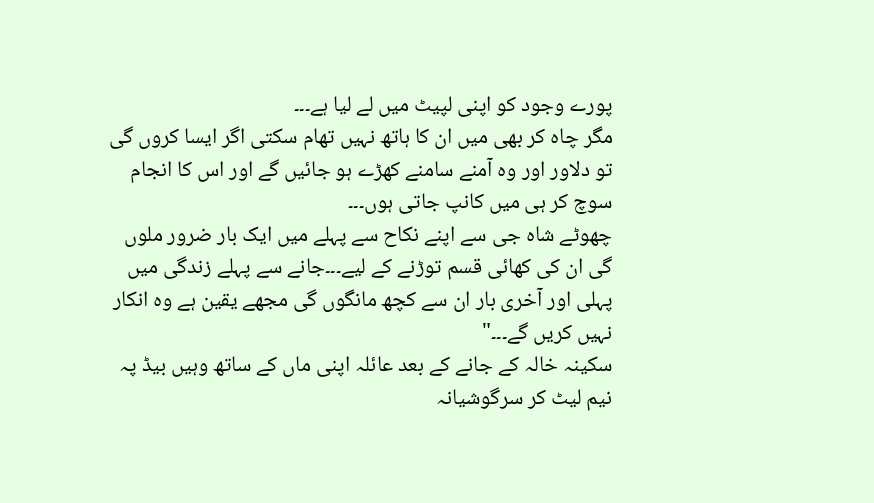پورے وجود کو اپنی لپیٹ میں لے لیا ہے۔۔۔
مگر چاہ کر بھی میں ان کا ہاتھ نہیں تھام سکتی اگر ایسا کروں گی تو دلاور اور وہ آمنے سامنے کھڑے ہو جائیں گے اور اس کا انجام سوچ کر ہی میں کانپ جاتی ہوں۔۔۔
چھوٹے شاہ جی سے اپنے نکاح سے پہلے میں ایک بار ضرور ملوں گی ان کی کھائی قسم توڑنے کے لیے۔۔۔جانے سے پہلے زندگی میں پہلی اور آخری بار ان سے کچھ مانگوں گی مجھے یقین ہے وہ انکار نہیں کریں گے۔۔۔"
سکینہ خالہ کے جانے کے بعد عائلہ اپنی ماں کے ساتھ وہیں بیڈ پہ نیم لیٹ کر سرگوشیانہ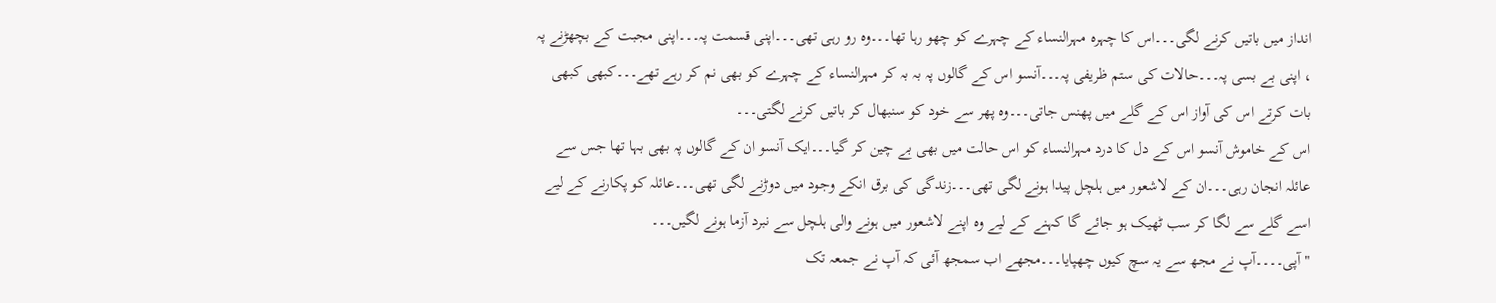انداز میں باتیں کرنے لگی۔۔۔اس کا چہرہ مہرالنساء کے چہرے کو چھو رہا تھا۔۔۔وہ رو رہی تھی۔۔۔اپنی قسمت پہ۔۔۔اپنی مجبت کے بچھڑنے پہ ، اپنی بے بسی پہ۔۔۔حالات کی ستم ظریفی پہ۔۔۔آنسو اس کے گالوں پہ بہ بہ کر مہرالنساء کے چہرے کو بھی نم کر رہے تھے۔۔۔کبھی کبھی بات کرتے اس کی آواز اس کے گلے میں پھنس جاتی۔۔۔وہ پھر سے خود کو سنبھال کر باتیں کرنے لگتی۔۔۔
اس کے خاموش آنسو اس کے دل کا درد مہرالنساء کو اس حالت میں بھی بے چین کر گیا۔۔۔ایک آنسو ان کے گالوں پہ بھی بہا تھا جس سے عائلہ انجان رہی۔۔۔ان کے لاشعور میں ہلچل پیدا ہونے لگی تھی۔۔۔زندگی کی برق انکے وجود میں دوڑنے لگی تھی۔۔۔عائلہ کو پکارنے کے لیے اسے گلے سے لگا کر سب ٹھیک ہو جائے گا کہنے کے لیے وہ اپنے لاشعور میں ہونے والی ہلچل سے نبرد آزما ہونے لگیں۔۔۔
" آپی۔۔۔۔آپ نے مجھ سے یہ سچ کیوں چھپایا۔۔۔مجھے اب سمجھ آئی کہ آپ نے جمعہ تک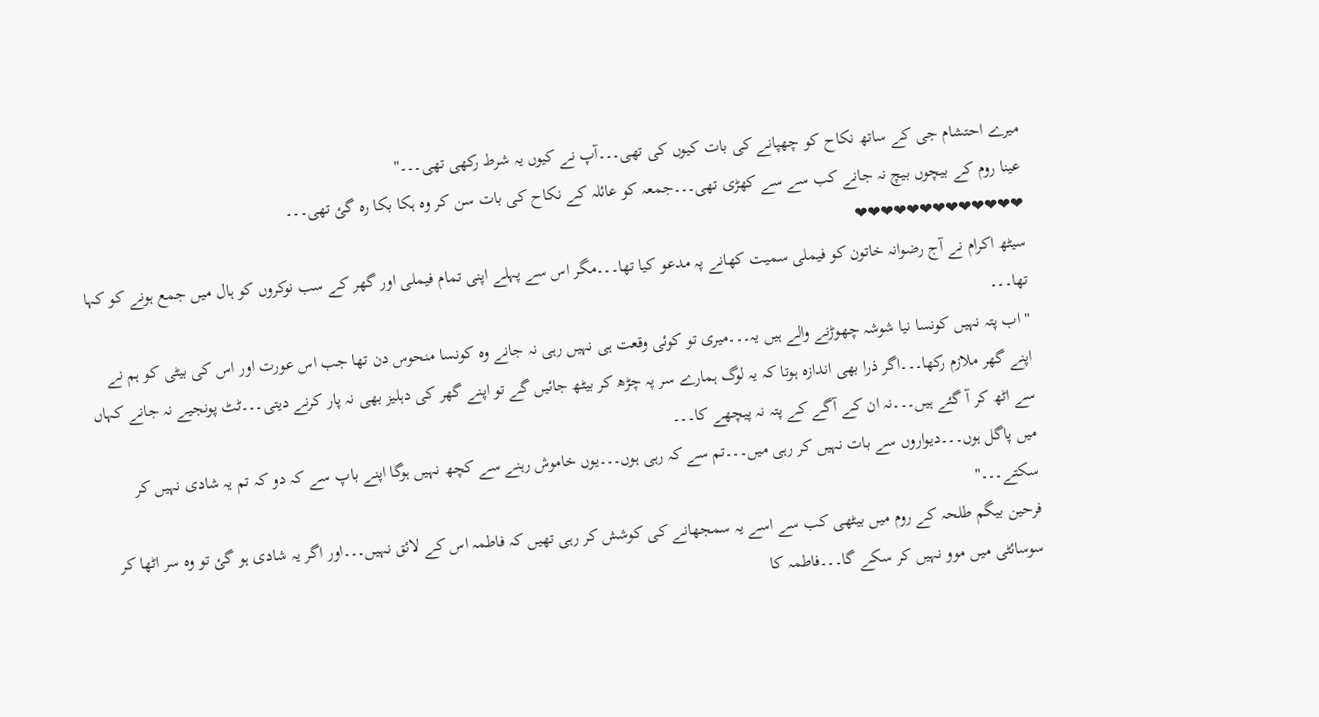میرے احتشام جی کے ساتھ نکاح کو چھپانے کی بات کیوں کی تھی۔۔۔آپ نے کیوں یہ شرط رکھی تھی۔۔۔"
عینا روم کے بیچوں بیچ نہ جانے کب سے سے کھڑی تھی۔۔۔جمعہ کو عائلہ کے نکاح کی بات سن کر وہ ہکا بکا رہ گئ تھی۔۔۔
❤❤❤❤❤❤❤❤❤❤❤❤❤
سیٹھ اکرام نے آج رضوانہ خاتون کو فیملی سمیت کھانے پہ مدعو کیا تھا۔۔۔مگر اس سے پہلے اپنی تمام فیملی اور گھر کے سب نوکروں کو ہال میں جمع ہونے کو کہا تھا۔۔۔
" اب پتہ نہیں کونسا نیا شوشہ چھوڑنے والے ہیں یہ۔۔۔میری تو کوئی وقعت ہی نہیں رہی نہ جانے وہ کونسا منحوس دن تھا جب اس عورت اور اس کی بیٹی کو ہم نے اپنے گھر ملازم رکھا۔۔۔اگر ذرا بھی اندازہ ہوتا کہ یہ لوگ ہمارے سر پہ چڑھ کر بیٹھ جائیں گے تو اپنے گھر کی دہلیز بھی نہ پار کرنے دیتی۔۔۔ٹٹ پونجیے نہ جانے کہاں سے اٹھ کر آ گئے ہیں۔۔۔نہ ان کے آگے کے پتہ نہ پیچھے کا۔۔۔
میں پاگل ہوں۔۔۔دیواروں سے بات نہیں کر رہی میں۔۔۔تم سے کہ رہی ہوں۔۔۔یوں خاموش رہنے سے کچھ نہیں ہوگا اپنے باپ سے کہ دو کہ تم یہ شادی نہیں کر سکتے۔۔۔"
فرحین بیگم طلحہ کے روم میں بیٹھی کب سے اسے یہ سمجھانے کی کوشش کر رہی تھیں کہ فاطمہ اس کے لائق نہیں۔۔۔اور اگر یہ شادی ہو گئ تو وہ سر اٹھا کر سوسائٹی میں موو نہیں کر سکے گا۔۔۔فاطمہ کا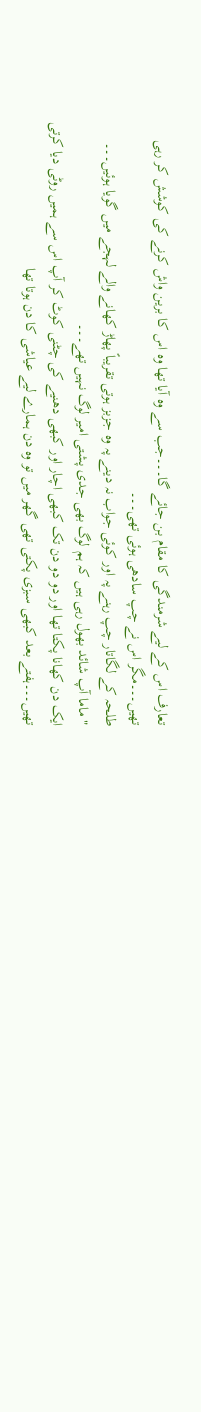تعارف اس کے لیے شرمندگی کا مقام بن جائے گا۔۔۔جب سے وہ آیا تھا وہ اس کا برین واش کرنے کی کوشش کر رہی تھیں۔۔۔مگر اس نے چپ سادھی ہوئی تھی۔۔۔
طلحہ کے لگاتار چپ رہنے پہ اور کوئی جواب نہ دینے پہ وہ جزبز ہوتی تقریباً پھاڑ کھانے والے لہجے میں گویا ہوئیں۔۔۔
" ماما آپ شائد بھول رہی ہیں کہ ہم لوگ بھی جدی پشتی امیر لوگ نہیں تھے۔۔۔
ایک دن کھانا پکتا تھا اور دو دو دن تک کبھی اچار اور کبھی دھنیے کی چٹنی کوٹ کر آپ اس سے ہمیں روٹی دیا کرتی تھیں۔۔۔ہفتے بعد کبھی سبزی پکتی تھی گھر میں تو وہ دن ہمارے لیے عیاشی کا دن ہوتا تھا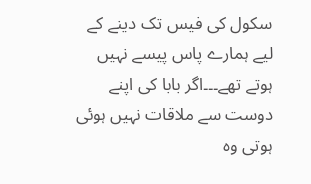سکول کی فیس تک دینے کے لیے ہمارے پاس پیسے نہیں ہوتے تھے۔۔۔اگر بابا کی اپنے دوست سے ملاقات نہیں ہوئی ہوتی وہ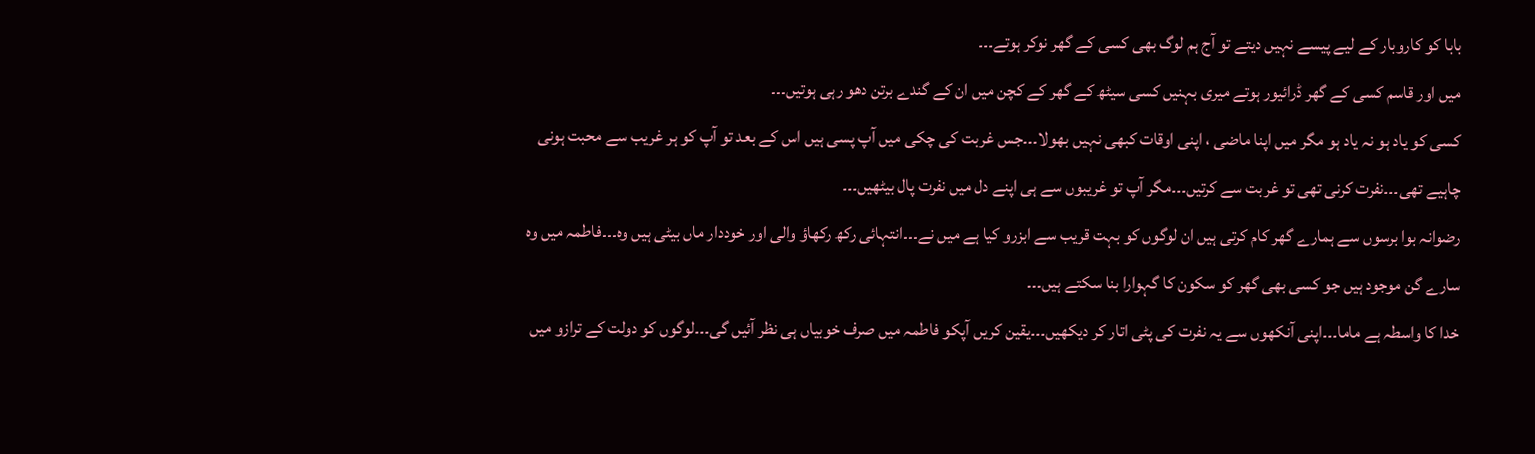بابا کو کاروبار کے لیے پیسے نہیں دیتے تو آج ہم لوگ بھی کسی کے گھر نوکر ہوتے۔۔۔
میں اور قاسم کسی کے گھر ڈرائیور ہوتے میری بہنیں کسی سیٹھ کے گھر کے کچن میں ان کے گندے برتن دھو رہی ہوتیں۔۔۔
کسی کو یاد ہو نہ یاد ہو مگر میں اپنا ماضی ، اپنی اوقات کبھی نہیں بھولا۔۔۔جس غربت کی چکی میں آپ پسی ہیں اس کے بعد تو آپ کو ہر غریب سے محبت ہونی چاہیے تھی۔۔۔نفرت کرنی تھی تو غربت سے کرتیں۔۔۔مگر آپ تو غریبوں سے ہی اپنے دل میں نفرت پال بیٹھیں۔۔۔
رضوانہ بوا برسوں سے ہمارے گھر کام کرتی ہیں ان لوگوں کو بہت قریب سے ابزرو کیا ہے میں نے۔۔۔انتہائی رکھ رکھاؤ والی اور خوددار ماں بیٹی ہیں وہ۔۔۔فاطمہ میں وہ سارے گن موجود ہیں جو کسی بھی گھر کو سکون کا گہوارا بنا سکتے ہیں۔۔۔
خدا کا واسطہ ہے ماما۔۔۔اپنی آنکھوں سے یہ نفرت کی پٹی اتار کر دیکھیں۔۔۔یقین کریں آپکو فاطمہ میں صرف خوبیاں ہی نظر آئیں گی۔۔۔لوگوں کو دولت کے ترازو میں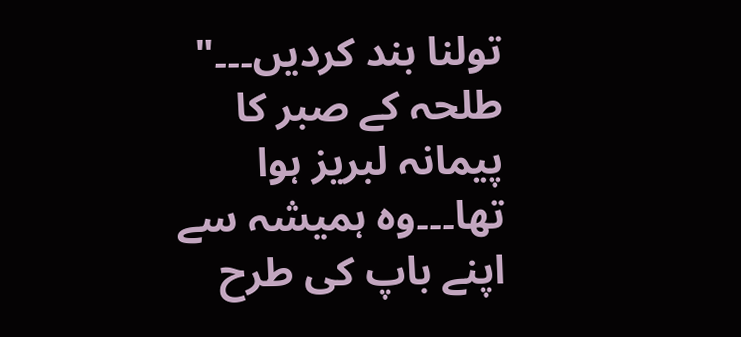تولنا بند کردیں۔۔۔"
طلحہ کے صبر کا پیمانہ لبریز ہوا تھا۔۔۔وہ ہمیشہ سے اپنے باپ کی طرح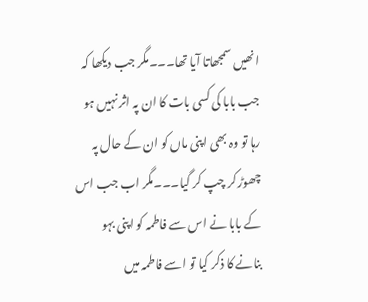انھیں سمجھاتا آیا تھا۔۔۔مگر جب دیکھا کہ جب بابا کی کسی بات کا ان پہ اثر نہیں ہو رہا تو وہ بھی اپنی ماں کو ان کے حال پہ چھوڑ کر چپ کر گیا۔۔۔مگر اب جب اس کے بابا نے اس سے فاطمہ کو اپنی بہو بنانے کا ذکر کیا تو اسے فاطمہ میں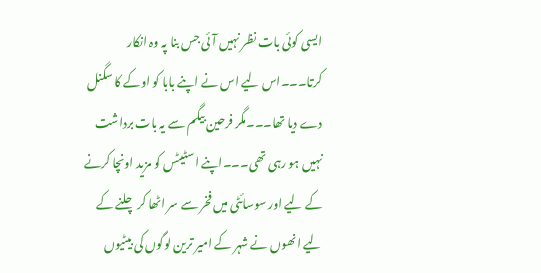ایسی کوئی بات نظر نہیں آئی جس بنا پہ وہ انکار کرتا۔۔۔اس لیے اس نے اپنے بابا کو اوکے کا سگنل دے دیا تھا۔۔۔مگر فرحین بیگم سے یہ بات برداشت نہیں ہو رہی تھی۔۔۔اپنے اسٹیٹس کو مزید اونچا کرنے کے لیے اور سوسائٹی میں فخر سے سر اٹھا کر چلنے کے لیے انھوں نے شہر کے امیر ترین لوگوں کی بیٹیوں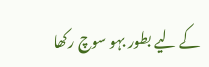کے لیے بطور بہو سوچ رکھا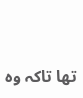تھا تاکہ وہ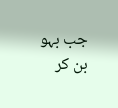جب بہو بن کر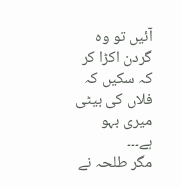آئیں تو وہ گردن اکڑا کر کہ سکیں کہ فلاں کی بیٹی میری بہو ہے۔۔۔
مگر طلحہ نے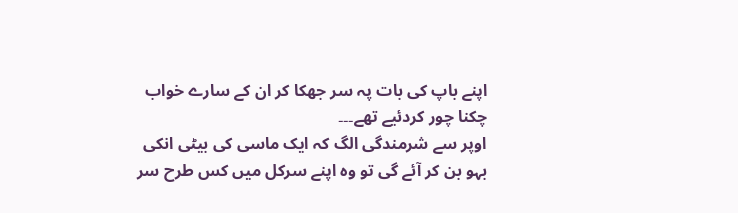اپنے باپ کی بات پہ سر جھکا کر ان کے سارے خواب چکنا چور کردئیے تھے۔۔۔
اوپر سے شرمندگی الگ کہ ایک ماسی کی بیٹی انکی بہو بن کر آئے گی تو وہ اپنے سرکل میں کس طرح سر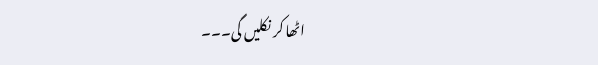اٹھا کر نکلیں گی۔۔۔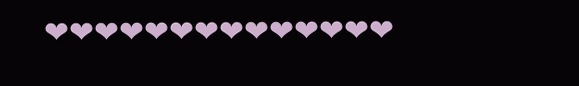❤❤❤❤❤❤❤❤❤❤❤❤❤❤